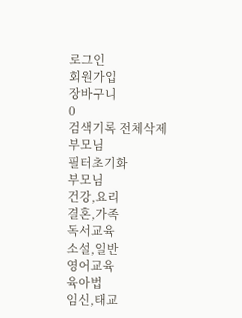로그인
회원가입
장바구니
0
검색기록 전체삭제
부모님
필터초기화
부모님
건강,요리
결혼,가족
독서교육
소설,일반
영어교육
육아법
임신,태교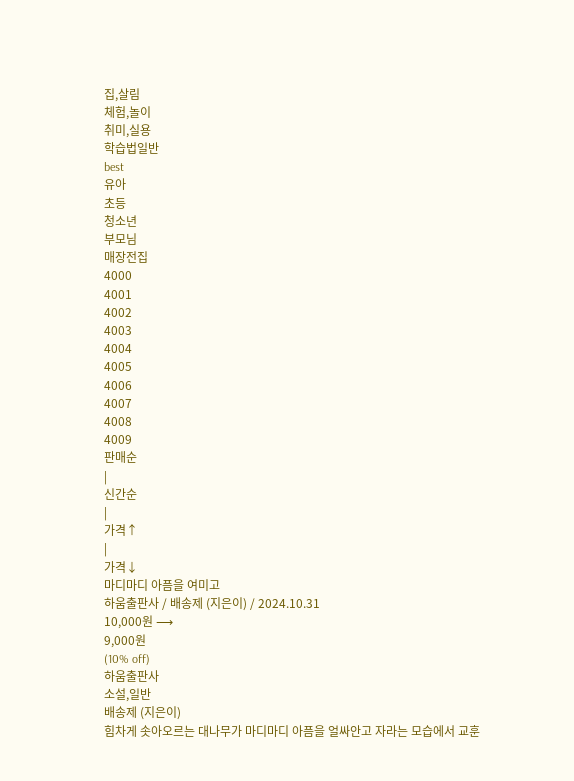집,살림
체험,놀이
취미,실용
학습법일반
best
유아
초등
청소년
부모님
매장전집
4000
4001
4002
4003
4004
4005
4006
4007
4008
4009
판매순
|
신간순
|
가격↑
|
가격↓
마디마디 아픔을 여미고
하움출판사 / 배송제 (지은이) / 2024.10.31
10,000원 ⟶
9,000원
(10% off)
하움출판사
소설,일반
배송제 (지은이)
힘차게 솟아오르는 대나무가 마디마디 아픔을 얼싸안고 자라는 모습에서 교훈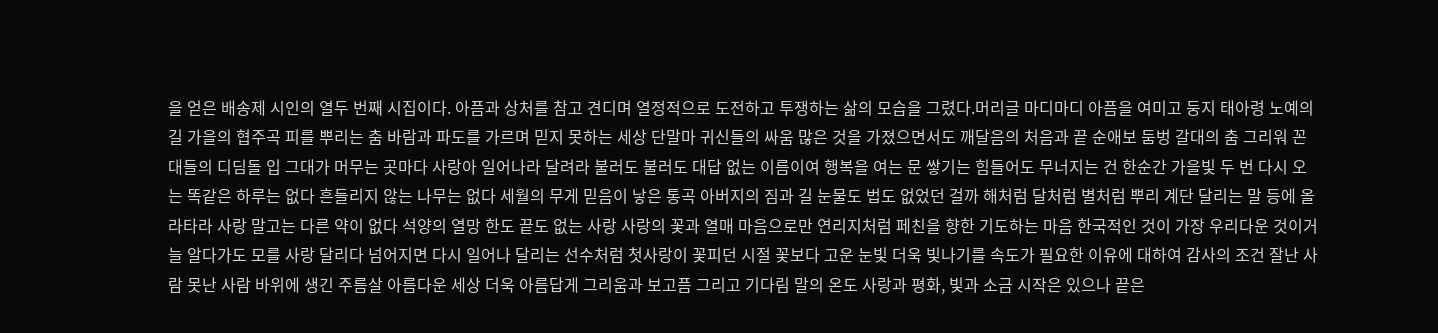을 얻은 배송제 시인의 열두 번째 시집이다. 아픔과 상처를 참고 견디며 열정적으로 도전하고 투쟁하는 삶의 모습을 그렸다.머리글 마디마디 아픔을 여미고 둥지 태아령 노예의 길 가을의 협주곡 피를 뿌리는 춤 바람과 파도를 가르며 믿지 못하는 세상 단말마 귀신들의 싸움 많은 것을 가졌으면서도 깨달음의 처음과 끝 순애보 둠벙 갈대의 춤 그리워 꼰대들의 디딤돌 입 그대가 머무는 곳마다 사랑아 일어나라 달려라 불러도 불러도 대답 없는 이름이여 행복을 여는 문 쌓기는 힘들어도 무너지는 건 한순간 가을빛 두 번 다시 오는 똑같은 하루는 없다 흔들리지 않는 나무는 없다 세월의 무게 믿음이 낳은 통곡 아버지의 짐과 길 눈물도 법도 없었던 걸까 해처럼 달처럼 별처럼 뿌리 계단 달리는 말 등에 올라타라 사랑 말고는 다른 약이 없다 석양의 열망 한도 끝도 없는 사랑 사랑의 꽃과 열매 마음으로만 연리지처럼 페친을 향한 기도하는 마음 한국적인 것이 가장 우리다운 것이거늘 알다가도 모를 사랑 달리다 넘어지면 다시 일어나 달리는 선수처럼 첫사랑이 꽃피던 시절 꽃보다 고운 눈빛 더욱 빛나기를 속도가 필요한 이유에 대하여 감사의 조건 잘난 사람 못난 사람 바위에 생긴 주름살 아름다운 세상 더욱 아름답게 그리움과 보고픔 그리고 기다림 말의 온도 사랑과 평화, 빛과 소금 시작은 있으나 끝은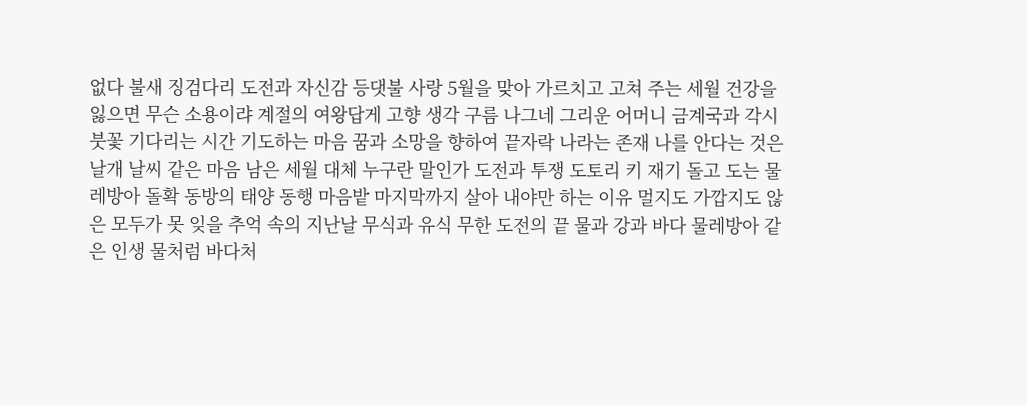없다 불새 징검다리 도전과 자신감 등댓불 사랑 5월을 맞아 가르치고 고쳐 주는 세월 건강을 잃으면 무슨 소용이랴 계절의 여왕답게 고향 생각 구름 나그네 그리운 어머니 금계국과 각시붓꽃 기다리는 시간 기도하는 마음 꿈과 소망을 향하여 끝자락 나라는 존재 나를 안다는 것은 날개 날씨 같은 마음 남은 세월 대체 누구란 말인가 도전과 투쟁 도토리 키 재기 돌고 도는 물레방아 돌확 동방의 태양 동행 마음밭 마지막까지 살아 내야만 하는 이유 멀지도 가깝지도 않은 모두가 못 잊을 추억 속의 지난날 무식과 유식 무한 도전의 끝 물과 강과 바다 물레방아 같은 인생 물처럼 바다처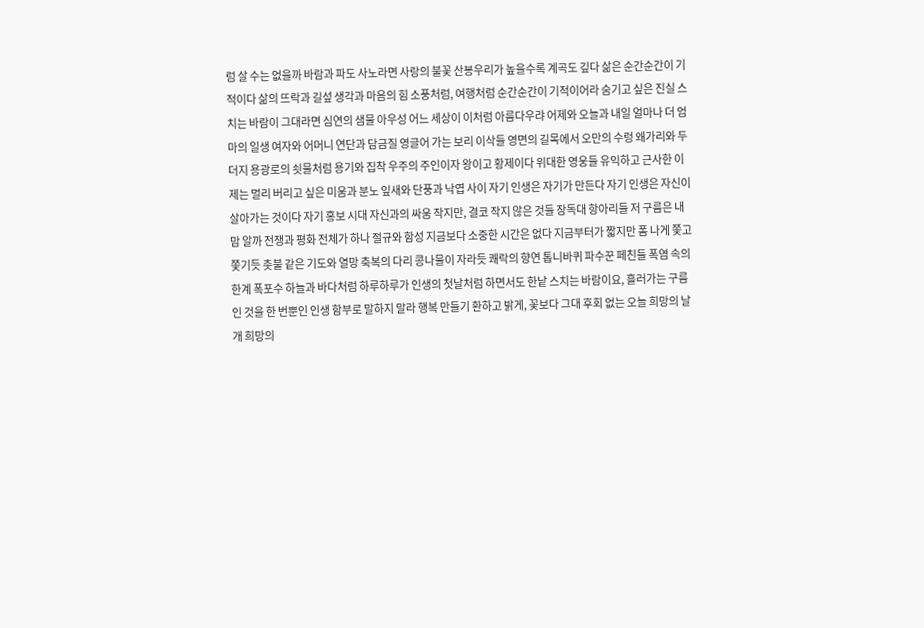럼 살 수는 없을까 바람과 파도 사노라면 사랑의 불꽃 산봉우리가 높을수록 계곡도 깊다 삶은 순간순간이 기적이다 삶의 뜨락과 길섶 생각과 마음의 힘 소풍처럼, 여행처럼 순간순간이 기적이어라 숨기고 싶은 진실 스치는 바람이 그대라면 심연의 샘물 아우성 어느 세상이 이처럼 아름다우랴 어제와 오늘과 내일 얼마나 더 엄마의 일생 여자와 어머니 연단과 담금질 영글어 가는 보리 이삭들 영면의 길목에서 오만의 수렁 왜가리와 두더지 용광로의 쇳물처럼 용기와 집착 우주의 주인이자 왕이고 황제이다 위대한 영웅들 유익하고 근사한 이제는 멀리 버리고 싶은 미움과 분노 잎새와 단풍과 낙엽 사이 자기 인생은 자기가 만든다 자기 인생은 자신이 살아가는 것이다 자기 홍보 시대 자신과의 싸움 작지만, 결코 작지 않은 것들 장독대 항아리들 저 구름은 내 맘 알까 전쟁과 평화 전체가 하나 절규와 함성 지금보다 소중한 시간은 없다 지금부터가 짧지만 폼 나게 쫓고 쫓기듯 촛불 같은 기도와 열망 축복의 다리 콩나물이 자라듯 쾌락의 향연 톱니바퀴 파수꾼 페친들 폭염 속의 한계 폭포수 하늘과 바다처럼 하루하루가 인생의 첫날처럼 하면서도 한낱 스치는 바람이요, 흘러가는 구름인 것을 한 번뿐인 인생 함부로 말하지 말라 행복 만들기 환하고 밝게, 꽃보다 그대 후회 없는 오늘 희망의 날개 희망의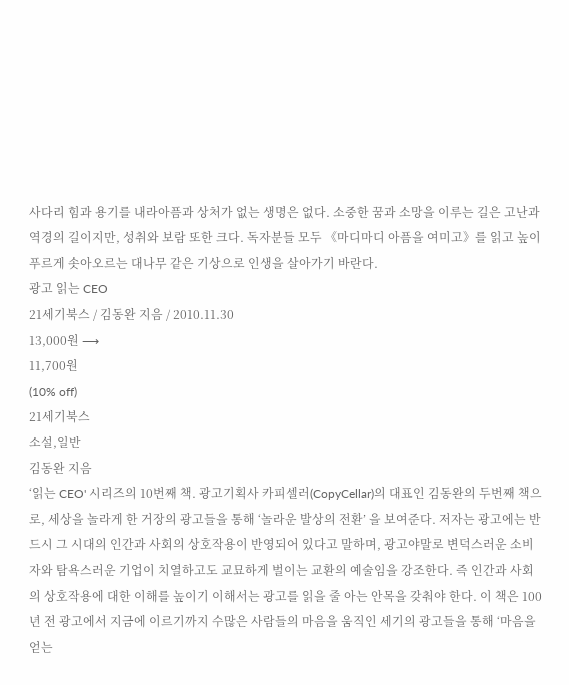사다리 힘과 용기를 내라아픔과 상처가 없는 생명은 없다. 소중한 꿈과 소망을 이루는 길은 고난과 역경의 길이지만, 성취와 보람 또한 크다. 독자분들 모두 《마디마디 아픔을 여미고》를 읽고 높이 푸르게 솟아오르는 대나무 같은 기상으로 인생을 살아가기 바란다.
광고 읽는 CEO
21세기북스 / 김동완 지음 / 2010.11.30
13,000원 ⟶
11,700원
(10% off)
21세기북스
소설,일반
김동완 지음
‘읽는 CEO' 시리즈의 10번째 책. 광고기획사 카피셀러(CopyCellar)의 대표인 김동완의 두번째 책으로, 세상을 놀라게 한 거장의 광고들을 통해 ‘놀라운 발상의 전환’ 을 보여준다. 저자는 광고에는 반드시 그 시대의 인간과 사회의 상호작용이 반영되어 있다고 말하며, 광고야말로 변덕스러운 소비자와 탐욕스러운 기업이 치열하고도 교묘하게 벌이는 교환의 예술임을 강조한다. 즉 인간과 사회의 상호작용에 대한 이해를 높이기 이해서는 광고를 읽을 줄 아는 안목을 갖춰야 한다. 이 책은 100년 전 광고에서 지금에 이르기까지 수많은 사람들의 마음을 움직인 세기의 광고들을 통해 ‘마음을 얻는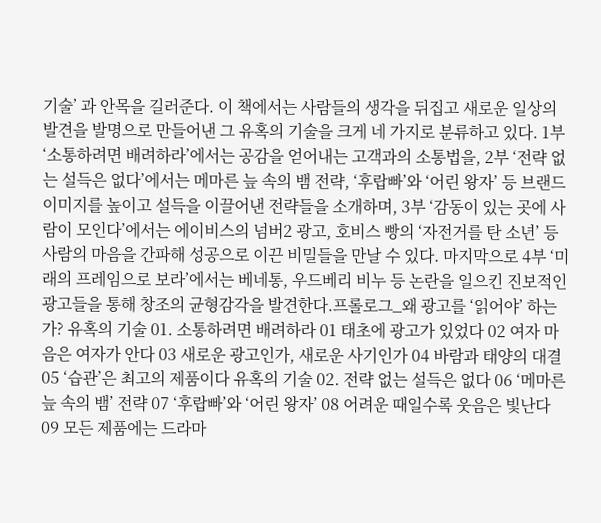기술’ 과 안목을 길러준다. 이 책에서는 사람들의 생각을 뒤집고 새로운 일상의 발견을 발명으로 만들어낸 그 유혹의 기술을 크게 네 가지로 분류하고 있다. 1부 ‘소통하려면 배려하라’에서는 공감을 얻어내는 고객과의 소통법을, 2부 ‘전략 없는 설득은 없다’에서는 메마른 늪 속의 뱀 전략, ‘후랍빠’와 ‘어린 왕자’ 등 브랜드 이미지를 높이고 설득을 이끌어낸 전략들을 소개하며, 3부 ‘감동이 있는 곳에 사람이 모인다’에서는 에이비스의 넘버2 광고, 호비스 빵의 ‘자전거를 탄 소년’ 등 사람의 마음을 간파해 성공으로 이끈 비밀들을 만날 수 있다. 마지막으로 4부 ‘미래의 프레임으로 보라’에서는 베네통, 우드베리 비누 등 논란을 일으킨 진보적인 광고들을 통해 창조의 균형감각을 발견한다.프롤로그_왜 광고를 ‘읽어야’ 하는가? 유혹의 기술 01. 소통하려면 배려하라 01 태초에 광고가 있었다 02 여자 마음은 여자가 안다 03 새로운 광고인가, 새로운 사기인가 04 바람과 태양의 대결 05 ‘습관’은 최고의 제품이다 유혹의 기술 02. 전략 없는 설득은 없다 06 ‘메마른 늪 속의 뱀’ 전략 07 ‘후랍빠’와 ‘어린 왕자’ 08 어려운 때일수록 웃음은 빛난다 09 모든 제품에는 드라마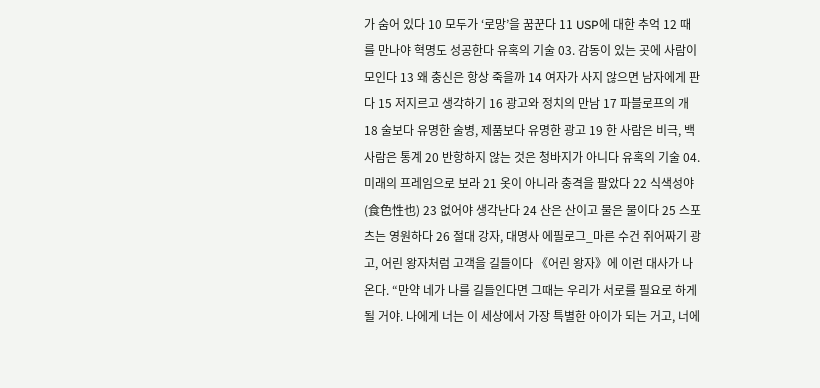가 숨어 있다 10 모두가 ‘로망’을 꿈꾼다 11 USP에 대한 추억 12 때를 만나야 혁명도 성공한다 유혹의 기술 03. 감동이 있는 곳에 사람이 모인다 13 왜 충신은 항상 죽을까 14 여자가 사지 않으면 남자에게 판다 15 저지르고 생각하기 16 광고와 정치의 만남 17 파블로프의 개 18 술보다 유명한 술병, 제품보다 유명한 광고 19 한 사람은 비극, 백 사람은 통계 20 반항하지 않는 것은 청바지가 아니다 유혹의 기술 04. 미래의 프레임으로 보라 21 옷이 아니라 충격을 팔았다 22 식색성야(食色性也) 23 없어야 생각난다 24 산은 산이고 물은 물이다 25 스포츠는 영원하다 26 절대 강자, 대명사 에필로그_마른 수건 쥐어짜기 광고, 어린 왕자처럼 고객을 길들이다 《어린 왕자》에 이런 대사가 나온다. “만약 네가 나를 길들인다면 그때는 우리가 서로를 필요로 하게 될 거야. 나에게 너는 이 세상에서 가장 특별한 아이가 되는 거고, 너에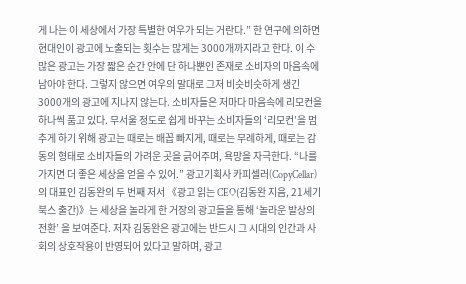게 나는 이 세상에서 가장 특별한 여우가 되는 거란다.” 한 연구에 의하면 현대인이 광고에 노출되는 횟수는 많게는 3000개까지라고 한다. 이 수많은 광고는 가장 짧은 순간 안에 단 하나뿐인 존재로 소비자의 마음속에 남아야 한다. 그렇지 않으면 여우의 말대로 그저 비슷비슷하게 생긴 3000개의 광고에 지나지 않는다. 소비자들은 저마다 마음속에 리모컨을 하나씩 품고 있다. 무서울 정도로 쉽게 바꾸는 소비자들의 ‘리모컨’을 멈추게 하기 위해 광고는 때로는 배꼽 빠지게, 때로는 무례하게, 때로는 감동의 형태로 소비자들의 가려운 곳을 긁어주며, 욕망을 자극한다. “나를 가지면 더 좋은 세상을 얻을 수 있어.” 광고기획사 카피셀러(CopyCellar)의 대표인 김동완의 두 번째 저서 《광고 읽는 CEO(김동완 지음, 21세기북스 출간)》는 세상을 놀라게 한 거장의 광고들을 통해 ‘놀라운 발상의 전환’ 을 보여준다. 저자 김동완은 광고에는 반드시 그 시대의 인간과 사회의 상호작용이 반영되어 있다고 말하며, 광고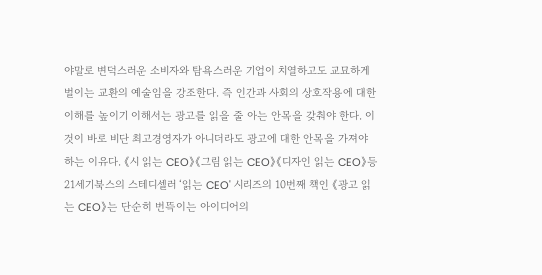야말로 변덕스러운 소비자와 탐욕스러운 기업이 치열하고도 교묘하게 벌이는 교환의 예술임을 강조한다. 즉 인간과 사회의 상호작용에 대한 이해를 높이기 이해서는 광고를 읽을 줄 아는 안목을 갖춰야 한다. 이것이 바로 비단 최고경영자가 아니더라도 광고에 대한 안목을 가져야 하는 이유다. 《시 읽는 CEO》《그림 읽는 CEO》《디자인 읽는 CEO》등 21세기북스의 스테디셀러 ‘읽는 CEO' 시리즈의 10번째 책인 《광고 읽는 CEO》는 단순히 번뜩이는 아이디어의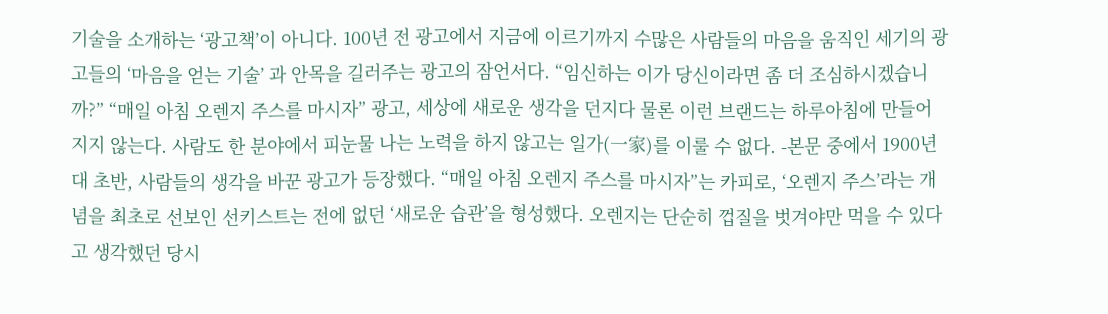기술을 소개하는 ‘광고책’이 아니다. 100년 전 광고에서 지금에 이르기까지 수많은 사람들의 마음을 움직인 세기의 광고들의 ‘마음을 얻는 기술’ 과 안목을 길러주는 광고의 잠언서다. “임신하는 이가 당신이라면 좀 더 조심하시겠습니까?” “매일 아침 오렌지 주스를 마시자” 광고, 세상에 새로운 생각을 던지다 물론 이런 브랜드는 하루아침에 만들어지지 않는다. 사람도 한 분야에서 피눈물 나는 노력을 하지 않고는 일가(一家)를 이룰 수 없다. -본문 중에서 1900년대 초반, 사람들의 생각을 바꾼 광고가 등장했다. “매일 아침 오렌지 주스를 마시자”는 카피로, ‘오렌지 주스’라는 개념을 최초로 선보인 선키스트는 전에 없던 ‘새로운 습관’을 형성했다. 오렌지는 단순히 껍질을 벗겨야만 먹을 수 있다고 생각했던 당시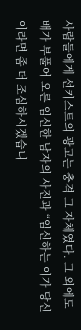사람들에게 선키스트의 광고는 충격 그 자체였다. 그 외에도 배가 부풀어 오른 임신한 남자의 사진과 “임신하는 이가 당신이라면 좀 더 조심하시겠습니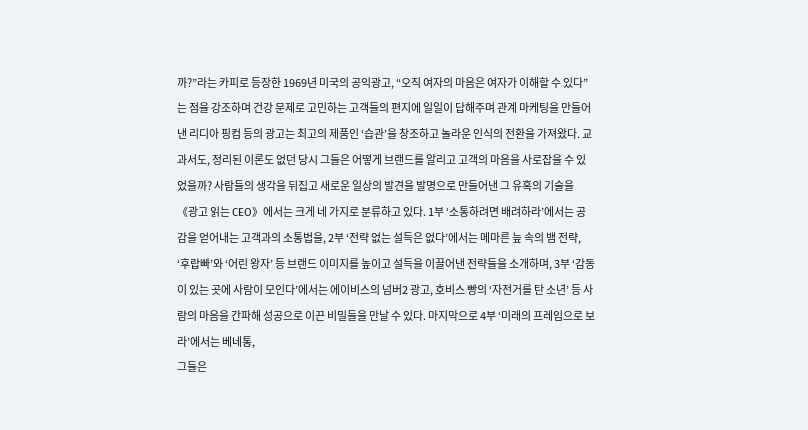까?”라는 카피로 등장한 1969년 미국의 공익광고, “오직 여자의 마음은 여자가 이해할 수 있다”는 점을 강조하며 건강 문제로 고민하는 고객들의 편지에 일일이 답해주며 관계 마케팅을 만들어낸 리디아 핑컴 등의 광고는 최고의 제품인 ‘습관’을 창조하고 놀라운 인식의 전환을 가져왔다. 교과서도, 정리된 이론도 없던 당시 그들은 어떻게 브랜드를 알리고 고객의 마음을 사로잡을 수 있었을까? 사람들의 생각을 뒤집고 새로운 일상의 발견을 발명으로 만들어낸 그 유혹의 기술을 《광고 읽는 CEO》에서는 크게 네 가지로 분류하고 있다. 1부 ‘소통하려면 배려하라’에서는 공감을 얻어내는 고객과의 소통법을, 2부 ‘전략 없는 설득은 없다’에서는 메마른 늪 속의 뱀 전략, ‘후랍빠’와 ‘어린 왕자’ 등 브랜드 이미지를 높이고 설득을 이끌어낸 전략들을 소개하며, 3부 ‘감동이 있는 곳에 사람이 모인다’에서는 에이비스의 넘버2 광고, 호비스 빵의 ‘자전거를 탄 소년’ 등 사람의 마음을 간파해 성공으로 이끈 비밀들을 만날 수 있다. 마지막으로 4부 ‘미래의 프레임으로 보라’에서는 베네통,
그들은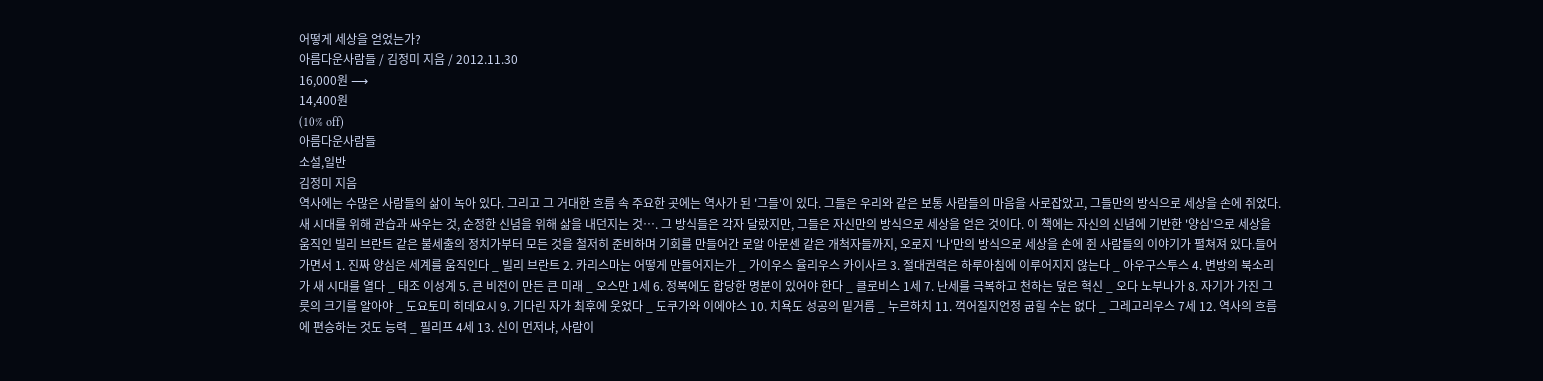어떻게 세상을 얻었는가?
아름다운사람들 / 김정미 지음 / 2012.11.30
16,000원 ⟶
14,400원
(10% off)
아름다운사람들
소설,일반
김정미 지음
역사에는 수많은 사람들의 삶이 녹아 있다. 그리고 그 거대한 흐름 속 주요한 곳에는 역사가 된 '그들'이 있다. 그들은 우리와 같은 보통 사람들의 마음을 사로잡았고, 그들만의 방식으로 세상을 손에 쥐었다. 새 시대를 위해 관습과 싸우는 것, 순정한 신념을 위해 삶을 내던지는 것…. 그 방식들은 각자 달랐지만, 그들은 자신만의 방식으로 세상을 얻은 것이다. 이 책에는 자신의 신념에 기반한 '양심'으로 세상을 움직인 빌리 브란트 같은 불세출의 정치가부터 모든 것을 철저히 준비하며 기회를 만들어간 로알 아문센 같은 개척자들까지, 오로지 '나'만의 방식으로 세상을 손에 쥔 사람들의 이야기가 펼쳐져 있다.들어가면서 1. 진짜 양심은 세계를 움직인다 _ 빌리 브란트 2. 카리스마는 어떻게 만들어지는가 _ 가이우스 율리우스 카이사르 3. 절대권력은 하루아침에 이루어지지 않는다 _ 아우구스투스 4. 변방의 북소리가 새 시대를 열다 _ 태조 이성계 5. 큰 비전이 만든 큰 미래 _ 오스만 1세 6. 정복에도 합당한 명분이 있어야 한다 _ 클로비스 1세 7. 난세를 극복하고 천하는 덮은 혁신 _ 오다 노부나가 8. 자기가 가진 그릇의 크기를 알아야 _ 도요토미 히데요시 9. 기다린 자가 최후에 웃었다 _ 도쿠가와 이에야스 10. 치욕도 성공의 밑거름 _ 누르하치 11. 꺽어질지언정 굽힐 수는 없다 _ 그레고리우스 7세 12. 역사의 흐름에 편승하는 것도 능력 _ 필리프 4세 13. 신이 먼저냐, 사람이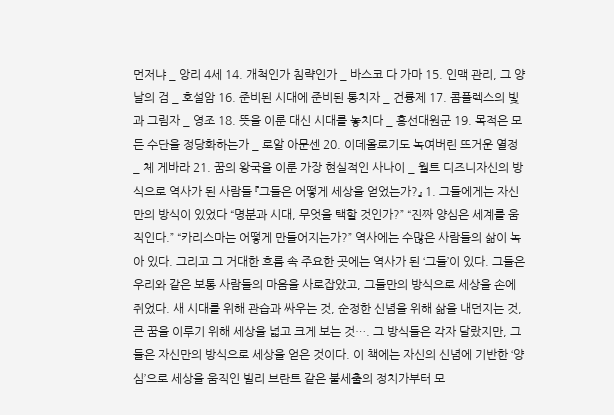먼저냐 _ 앙리 4세 14. 개척인가 침략인가 _ 바스코 다 가마 15. 인맥 관리, 그 양날의 검 _ 호설암 16. 준비된 시대에 준비된 통치자 _ 건륭제 17. 콤플렉스의 빛과 그림자 _ 영조 18. 뜻을 이룬 대신 시대를 놓치다 _ 흥선대원군 19. 목적은 모든 수단을 정당화하는가 _ 로알 아문센 20. 이데올로기도 녹여버린 뜨거운 열정 _ 체 게바라 21. 꿈의 왕국을 이룬 가장 현실적인 사나이 _ 월트 디즈니자신의 방식으로 역사가 된 사람들 『그들은 어떻게 세상을 얻었는가?』 1. 그들에게는 자신만의 방식이 있었다 “명분과 시대, 무엇을 택할 것인가?” “진짜 양심은 세계를 움직인다.” “카리스마는 어떻게 만들어지는가?” 역사에는 수많은 사람들의 삶이 녹아 있다. 그리고 그 거대한 흐름 속 주요한 곳에는 역사가 된 ‘그들’이 있다. 그들은 우리와 같은 보통 사람들의 마음을 사로잡았고, 그들만의 방식으로 세상을 손에 쥐었다. 새 시대를 위해 관습과 싸우는 것, 순정한 신념을 위해 삶을 내던지는 것, 큰 꿈을 이루기 위해 세상을 넓고 크게 보는 것…. 그 방식들은 각자 달랐지만, 그들은 자신만의 방식으로 세상을 얻은 것이다. 이 책에는 자신의 신념에 기반한 ‘양심’으로 세상을 움직인 빌리 브란트 같은 불세출의 정치가부터 모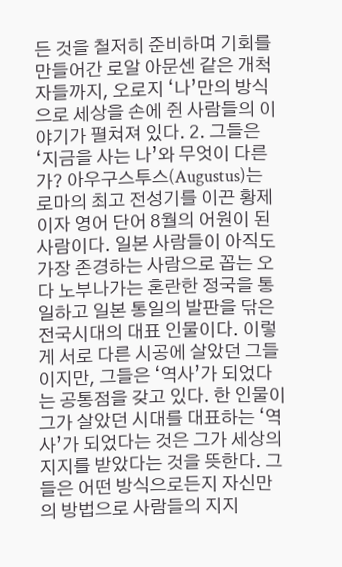든 것을 철저히 준비하며 기회를 만들어간 로알 아문센 같은 개척자들까지, 오로지 ‘나’만의 방식으로 세상을 손에 쥔 사람들의 이야기가 펼쳐져 있다. 2. 그들은 ‘지금을 사는 나’와 무엇이 다른가? 아우구스투스(Augustus)는 로마의 최고 전성기를 이끈 황제이자 영어 단어 8월의 어원이 된 사람이다. 일본 사람들이 아직도 가장 존경하는 사람으로 꼽는 오다 노부나가는 혼란한 정국을 통일하고 일본 통일의 발판을 닦은 전국시대의 대표 인물이다. 이렇게 서로 다른 시공에 살았던 그들이지만, 그들은 ‘역사’가 되었다는 공통점을 갖고 있다. 한 인물이 그가 살았던 시대를 대표하는 ‘역사’가 되었다는 것은 그가 세상의 지지를 받았다는 것을 뜻한다. 그들은 어떤 방식으로든지 자신만의 방법으로 사람들의 지지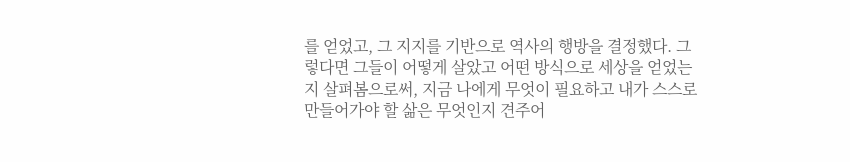를 얻었고, 그 지지를 기반으로 역사의 행방을 결정했다. 그렇다면 그들이 어떻게 살았고 어떤 방식으로 세상을 얻었는지 살펴봄으로써, 지금 나에게 무엇이 필요하고 내가 스스로 만들어가야 할 삶은 무엇인지 견주어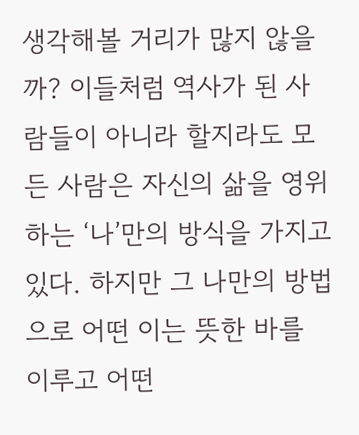생각해볼 거리가 많지 않을까? 이들처럼 역사가 된 사람들이 아니라 할지라도 모든 사람은 자신의 삶을 영위하는 ‘나’만의 방식을 가지고 있다. 하지만 그 나만의 방법으로 어떤 이는 뜻한 바를 이루고 어떤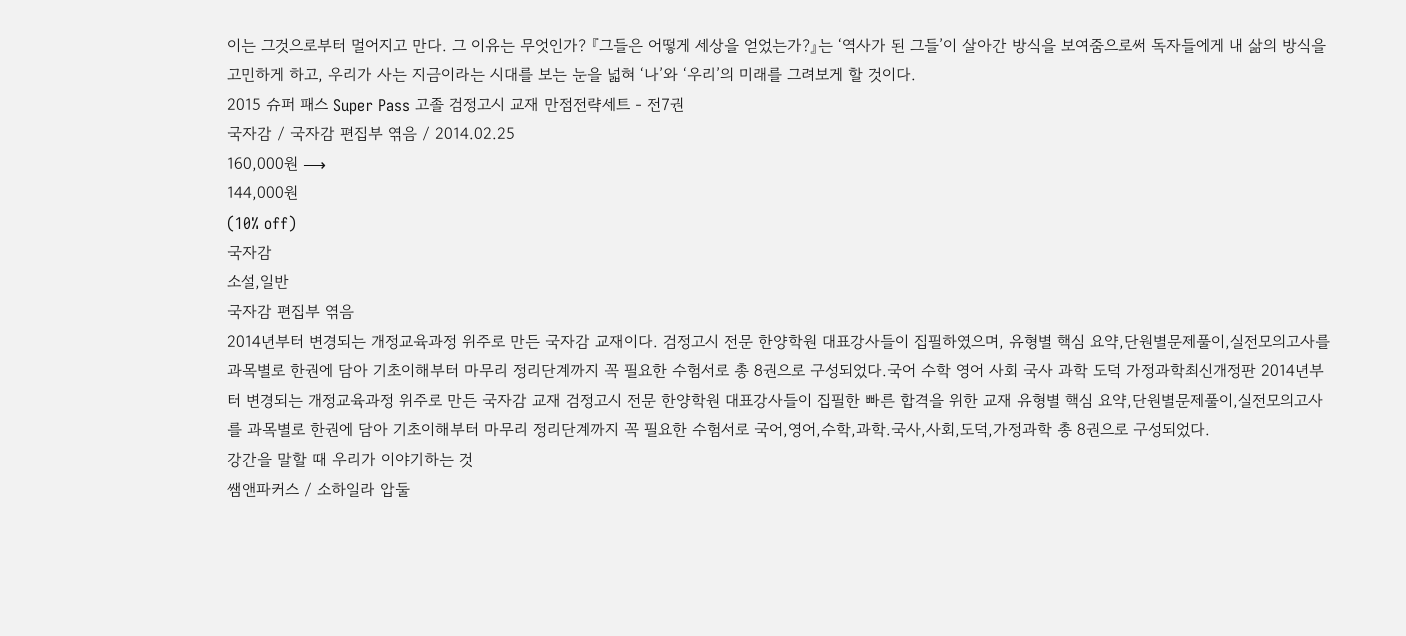이는 그것으로부터 멀어지고 만다. 그 이유는 무엇인가? 『그들은 어떻게 세상을 얻었는가?』는 ‘역사가 된 그들’이 살아간 방식을 보여줌으로써 독자들에게 내 삶의 방식을 고민하게 하고, 우리가 사는 지금이라는 시대를 보는 눈을 넓혀 ‘나’와 ‘우리’의 미래를 그려보게 할 것이다.
2015 슈퍼 패스 Super Pass 고졸 검정고시 교재 만점전략세트 - 전7권
국자감 / 국자감 편집부 엮음 / 2014.02.25
160,000원 ⟶
144,000원
(10% off)
국자감
소설,일반
국자감 편집부 엮음
2014년부터 변경되는 개정교육과정 위주로 만든 국자감 교재이다. 검정고시 전문 한양학원 대표강사들이 집필하였으며, 유형별 핵심 요약,단원별문제풀이,실전모의고사를 과목별로 한권에 담아 기초이해부터 마무리 정리단계까지 꼭 필요한 수험서로 총 8권으로 구성되었다.국어 수학 영어 사회 국사 과학 도덕 가정과학최신개정판 2014년부터 변경되는 개정교육과정 위주로 만든 국자감 교재 검정고시 전문 한양학원 대표강사들이 집필한 빠른 합격을 위한 교재 유형별 핵심 요약,단원별문제풀이,실전모의고사를 과목별로 한권에 담아 기초이해부터 마무리 정리단계까지 꼭 필요한 수험서로 국어,영어,수학,과학.국사,사회,도덕,가정과학 총 8권으로 구성되었다.
강간을 말할 때 우리가 이야기하는 것
쌤앤파커스 / 소하일라 압둘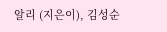알리 (지은이), 김성순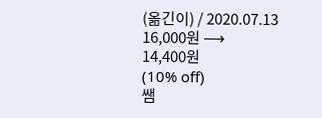(옮긴이) / 2020.07.13
16,000원 ⟶
14,400원
(10% off)
쌤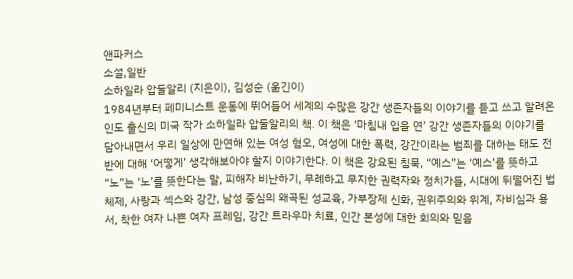앤파커스
소설,일반
소하일라 압둘알리 (지은이), 김성순 (옮긴이)
1984년부터 페미니스트 운동에 뛰어들어 세계의 수많은 강간 생존자들의 이야기를 듣고 쓰고 알려온 인도 출신의 미국 작가 소하일라 압둘알리의 책. 이 책은 ‘마침내 입을 연’ 강간 생존자들의 이야기를 담아내면서 우리 일상에 만연해 있는 여성 혐오, 여성에 대한 폭력, 강간이라는 범죄를 대하는 태도 전반에 대해 ‘어떻게’ 생각해보아야 할지 이야기한다. 이 책은 강요된 침묵, “예스”는 ‘예스’를 뜻하고 “노”는 ‘노’를 뜻한다는 말, 피해자 비난하기, 무례하고 무지한 권력자와 정치가들, 시대에 뒤떨어진 법 체제, 사랑과 섹스와 강간, 남성 중심의 왜곡된 성교육, 가부장제 신화, 권위주의와 위계, 자비심과 용서, 착한 여자 나쁜 여자 프레임, 강간 트라우마 치료, 인간 본성에 대한 회의와 믿음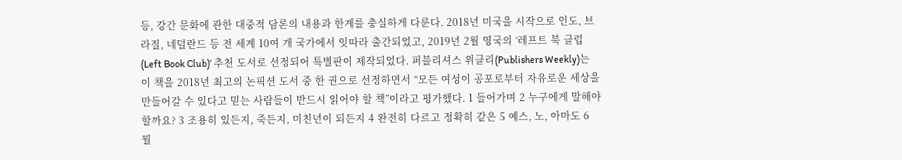등, 강간 문화에 관한 대중적 담론의 내용과 한계를 충실하게 다룬다. 2018년 미국을 시작으로 인도, 브라질, 네덜란드 등 전 세계 10여 개 국가에서 잇따라 출간되었고, 2019년 2월 영국의 ‘레프트 북 클럽(Left Book Club)’ 추천 도서로 선정되어 특별판이 제작되었다. 퍼블리셔스 위클리(Publishers Weekly)는 이 책을 2018년 최고의 논픽션 도서 중 한 권으로 선정하면서 “모든 여성이 공포로부터 자유로운 세상을 만들어갈 수 있다고 믿는 사람들이 반드시 읽어야 할 책”이라고 평가했다. 1 들어가며 2 누구에게 말해야 할까요? 3 조용히 있든지, 죽든지, 미친년이 되든지 4 완전히 다르고 정확히 같은 5 예스, 노, 아마도 6 뭘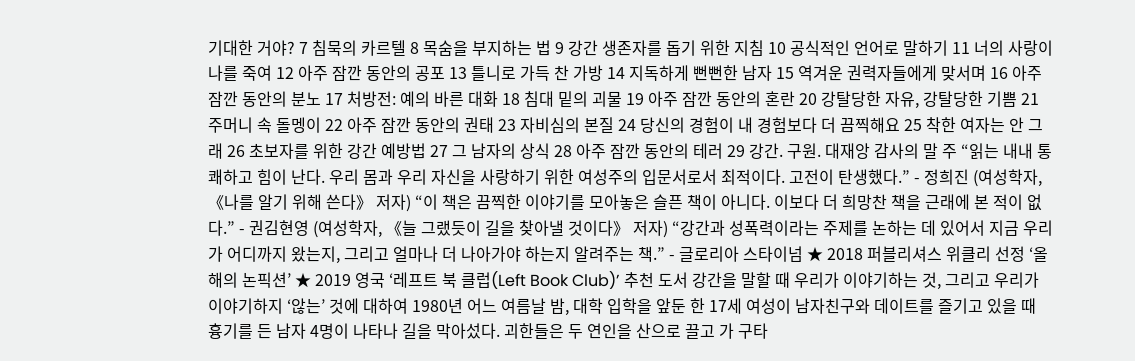기대한 거야? 7 침묵의 카르텔 8 목숨을 부지하는 법 9 강간 생존자를 돕기 위한 지침 10 공식적인 언어로 말하기 11 너의 사랑이 나를 죽여 12 아주 잠깐 동안의 공포 13 틀니로 가득 찬 가방 14 지독하게 뻔뻔한 남자 15 역겨운 권력자들에게 맞서며 16 아주 잠깐 동안의 분노 17 처방전: 예의 바른 대화 18 침대 밑의 괴물 19 아주 잠깐 동안의 혼란 20 강탈당한 자유, 강탈당한 기쁨 21 주머니 속 돌멩이 22 아주 잠깐 동안의 권태 23 자비심의 본질 24 당신의 경험이 내 경험보다 더 끔찍해요 25 착한 여자는 안 그래 26 초보자를 위한 강간 예방법 27 그 남자의 상식 28 아주 잠깐 동안의 테러 29 강간. 구원. 대재앙 감사의 말 주 “읽는 내내 통쾌하고 힘이 난다. 우리 몸과 우리 자신을 사랑하기 위한 여성주의 입문서로서 최적이다. 고전이 탄생했다.” - 정희진 (여성학자, 《나를 알기 위해 쓴다》 저자) “이 책은 끔찍한 이야기를 모아놓은 슬픈 책이 아니다. 이보다 더 희망찬 책을 근래에 본 적이 없다.” - 권김현영 (여성학자, 《늘 그랬듯이 길을 찾아낼 것이다》 저자) “강간과 성폭력이라는 주제를 논하는 데 있어서 지금 우리가 어디까지 왔는지, 그리고 얼마나 더 나아가야 하는지 알려주는 책.” - 글로리아 스타이넘 ★ 2018 퍼블리셔스 위클리 선정 ‘올해의 논픽션’ ★ 2019 영국 ‘레프트 북 클럽(Left Book Club)’ 추천 도서 강간을 말할 때 우리가 이야기하는 것, 그리고 우리가 이야기하지 ‘않는’ 것에 대하여 1980년 어느 여름날 밤, 대학 입학을 앞둔 한 17세 여성이 남자친구와 데이트를 즐기고 있을 때 흉기를 든 남자 4명이 나타나 길을 막아섰다. 괴한들은 두 연인을 산으로 끌고 가 구타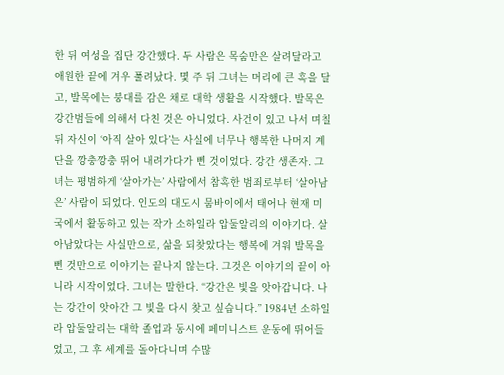한 뒤 여성을 집단 강간했다. 두 사람은 목숨만은 살려달라고 애원한 끝에 겨우 풀려났다. 몇 주 뒤 그녀는 머리에 큰 혹을 달고, 발목에는 붕대를 감은 채로 대학 생활을 시작했다. 발목은 강간범들에 의해서 다친 것은 아니었다. 사건이 있고 나서 며칠 뒤 자신이 ‘아직 살아 있다’는 사실에 너무나 행복한 나머지 계단을 깡충깡충 뛰어 내려가다가 삔 것이었다. 강간 생존자. 그녀는 평범하게 ‘살아가는’ 사람에서 참혹한 범죄로부터 ‘살아남은’ 사람이 되었다. 인도의 대도시 뭄바이에서 태어나 현재 미국에서 활동하고 있는 작가 소하일라 압둘알리의 이야기다. 살아남았다는 사실만으로, 삶을 되찾았다는 행복에 겨워 발목을 삔 것만으로 이야기는 끝나지 않는다. 그것은 이야기의 끝이 아니라 시작이었다. 그녀는 말한다. “강간은 빛을 앗아갑니다. 나는 강간이 앗아간 그 빛을 다시 찾고 싶습니다.” 1984년 소하일라 압둘알리는 대학 졸업과 동시에 페미니스트 운동에 뛰어들었고, 그 후 세계를 돌아다니며 수많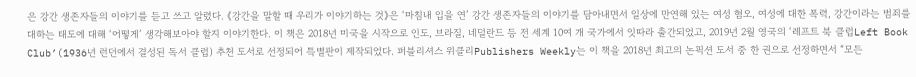은 강간 생존자들의 이야기를 듣고 쓰고 알렸다. 《강간을 말할 때 우리가 이야기하는 것》은 ‘마침내 입을 연’ 강간 생존자들의 이야기를 담아내면서 일상에 만연해 있는 여성 혐오, 여성에 대한 폭력, 강간이라는 범죄를 대하는 태도에 대해 ‘어떻게’ 생각해보아야 할지 이야기한다. 이 책은 2018년 미국을 시작으로 인도, 브라질, 네덜란드 등 전 세계 10여 개 국가에서 잇따라 출간되었고, 2019년 2월 영국의 ‘레프트 북 클럽Left Book Club’(1936년 런던에서 결성된 독서 클럽) 추천 도서로 선정되어 특별판이 제작되었다. 퍼블리셔스 위클리Publishers Weekly는 이 책을 2018년 최고의 논픽션 도서 중 한 권으로 선정하면서 “모든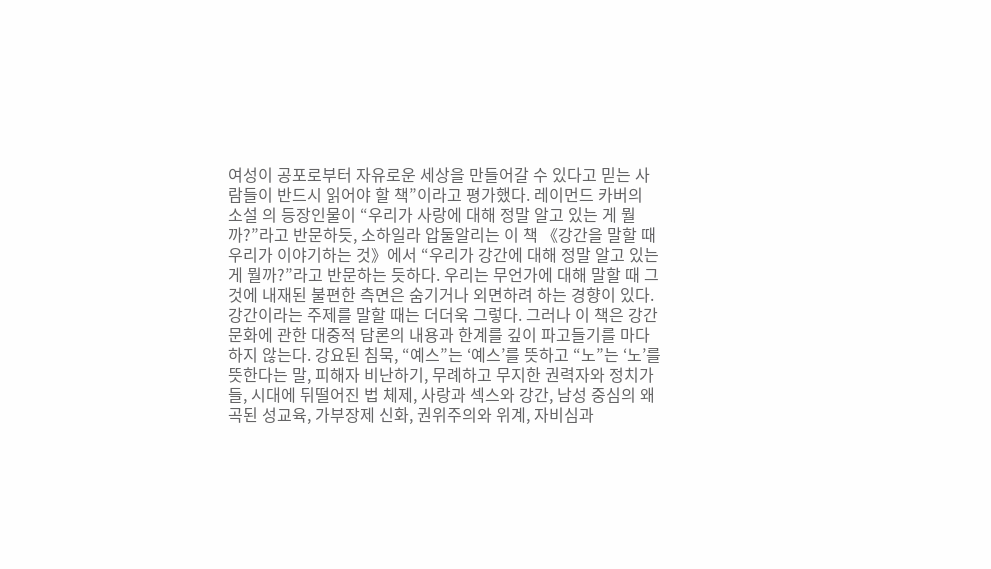여성이 공포로부터 자유로운 세상을 만들어갈 수 있다고 믿는 사람들이 반드시 읽어야 할 책”이라고 평가했다. 레이먼드 카버의 소설 의 등장인물이 “우리가 사랑에 대해 정말 알고 있는 게 뭘까?”라고 반문하듯, 소하일라 압둘알리는 이 책 《강간을 말할 때 우리가 이야기하는 것》에서 “우리가 강간에 대해 정말 알고 있는 게 뭘까?”라고 반문하는 듯하다. 우리는 무언가에 대해 말할 때 그것에 내재된 불편한 측면은 숨기거나 외면하려 하는 경향이 있다. 강간이라는 주제를 말할 때는 더더욱 그렇다. 그러나 이 책은 강간 문화에 관한 대중적 담론의 내용과 한계를 깊이 파고들기를 마다하지 않는다. 강요된 침묵, “예스”는 ‘예스’를 뜻하고 “노”는 ‘노’를 뜻한다는 말, 피해자 비난하기, 무례하고 무지한 권력자와 정치가들, 시대에 뒤떨어진 법 체제, 사랑과 섹스와 강간, 남성 중심의 왜곡된 성교육, 가부장제 신화, 권위주의와 위계, 자비심과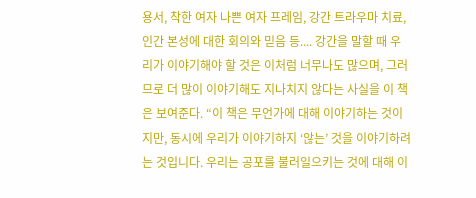용서, 착한 여자 나쁜 여자 프레임, 강간 트라우마 치료, 인간 본성에 대한 회의와 믿음 등.... 강간을 말할 때 우리가 이야기해야 할 것은 이처럼 너무나도 많으며, 그러므로 더 많이 이야기해도 지나치지 않다는 사실을 이 책은 보여준다. “이 책은 무언가에 대해 이야기하는 것이지만, 동시에 우리가 이야기하지 ‘않는’ 것을 이야기하려는 것입니다. 우리는 공포를 불러일으키는 것에 대해 이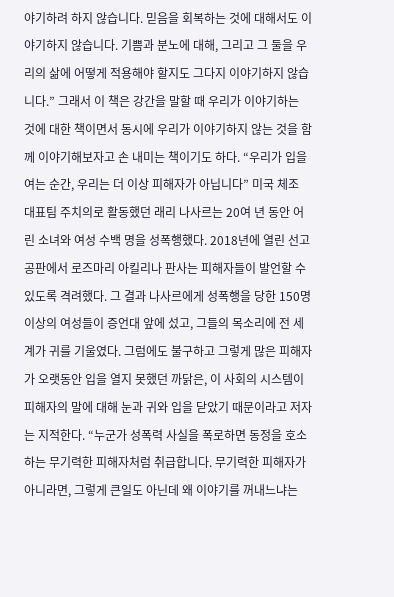야기하려 하지 않습니다. 믿음을 회복하는 것에 대해서도 이야기하지 않습니다. 기쁨과 분노에 대해, 그리고 그 둘을 우리의 삶에 어떻게 적용해야 할지도 그다지 이야기하지 않습니다.” 그래서 이 책은 강간을 말할 때 우리가 이야기하는 것에 대한 책이면서 동시에 우리가 이야기하지 않는 것을 함께 이야기해보자고 손 내미는 책이기도 하다. “우리가 입을 여는 순간, 우리는 더 이상 피해자가 아닙니다” 미국 체조 대표팀 주치의로 활동했던 래리 나사르는 20여 년 동안 어린 소녀와 여성 수백 명을 성폭행했다. 2018년에 열린 선고 공판에서 로즈마리 아킬리나 판사는 피해자들이 발언할 수 있도록 격려했다. 그 결과 나사르에게 성폭행을 당한 150명 이상의 여성들이 증언대 앞에 섰고, 그들의 목소리에 전 세계가 귀를 기울였다. 그럼에도 불구하고 그렇게 많은 피해자가 오랫동안 입을 열지 못했던 까닭은, 이 사회의 시스템이 피해자의 말에 대해 눈과 귀와 입을 닫았기 때문이라고 저자는 지적한다. “누군가 성폭력 사실을 폭로하면 동정을 호소하는 무기력한 피해자처럼 취급합니다. 무기력한 피해자가 아니라면, 그렇게 큰일도 아닌데 왜 이야기를 꺼내느냐는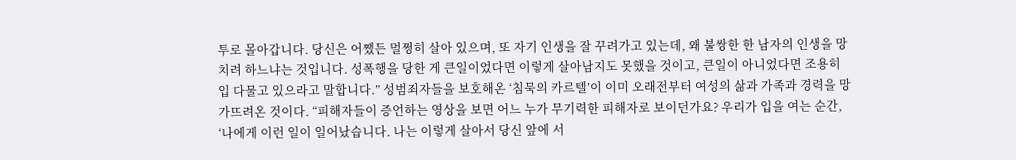투로 몰아갑니다. 당신은 어쨌든 멀쩡히 살아 있으며, 또 자기 인생을 잘 꾸려가고 있는데, 왜 불쌍한 한 남자의 인생을 망치려 하느냐는 것입니다. 성폭행을 당한 게 큰일이었다면 이렇게 살아남지도 못했을 것이고, 큰일이 아니었다면 조용히 입 다물고 있으라고 말합니다.” 성범죄자들을 보호해온 ‘침묵의 카르텔’이 이미 오래전부터 여성의 삶과 가족과 경력을 망가뜨려온 것이다. “피해자들이 증언하는 영상을 보면 어느 누가 무기력한 피해자로 보이던가요? 우리가 입을 여는 순간, ‘나에게 이런 일이 일어났습니다. 나는 이렇게 살아서 당신 앞에 서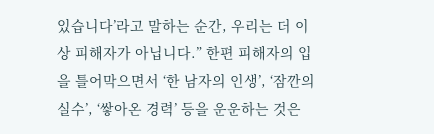있습니다’라고 말하는 순간, 우리는 더 이상 피해자가 아닙니다.” 한편 피해자의 입을 틀어막으면서 ‘한 남자의 인생’, ‘잠깐의 실수’, ‘쌓아온 경력’ 등을 운운하는 것은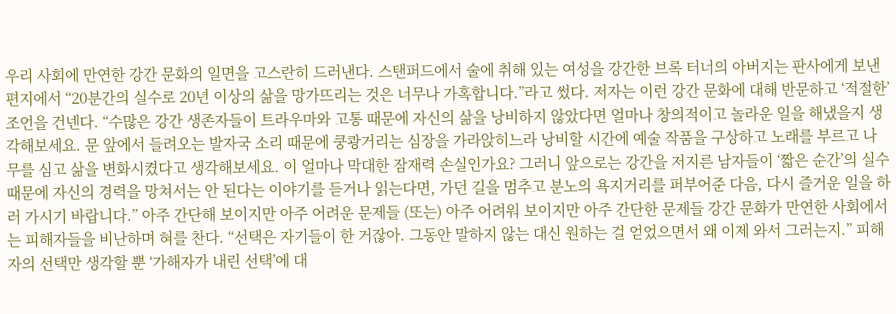우리 사회에 만연한 강간 문화의 일면을 고스란히 드러낸다. 스탠퍼드에서 술에 취해 있는 여성을 강간한 브록 터너의 아버지는 판사에게 보낸 편지에서 “20분간의 실수로 20년 이상의 삶을 망가뜨리는 것은 너무나 가혹합니다.”라고 썼다. 저자는 이런 강간 문화에 대해 반문하고 ‘적절한’ 조언을 건넨다. “수많은 강간 생존자들이 트라우마와 고통 때문에 자신의 삶을 낭비하지 않았다면 얼마나 창의적이고 놀라운 일을 해냈을지 생각해보세요. 문 앞에서 들려오는 발자국 소리 때문에 쿵쾅거리는 심장을 가라앉히느라 낭비할 시간에 예술 작품을 구상하고 노래를 부르고 나무를 심고 삶을 변화시켰다고 생각해보세요. 이 얼마나 막대한 잠재력 손실인가요? 그러니 앞으로는 강간을 저지른 남자들이 ‘짧은 순간’의 실수 때문에 자신의 경력을 망쳐서는 안 된다는 이야기를 듣거나 읽는다면, 가던 길을 멈추고 분노의 욕지거리를 퍼부어준 다음, 다시 즐거운 일을 하러 가시기 바랍니다.” 아주 간단해 보이지만 아주 어려운 문제들 (또는) 아주 어려워 보이지만 아주 간단한 문제들 강간 문화가 만연한 사회에서는 피해자들을 비난하며 혀를 찬다. “선택은 자기들이 한 거잖아. 그동안 말하지 않는 대신 원하는 걸 얻었으면서 왜 이제 와서 그러는지.” 피해자의 선택만 생각할 뿐 ‘가해자가 내린 선택’에 대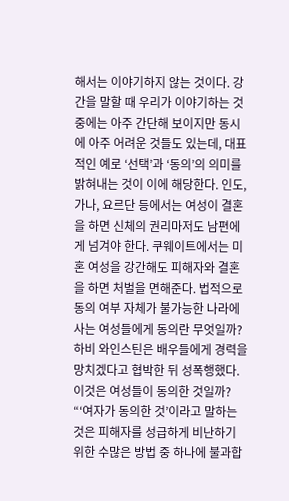해서는 이야기하지 않는 것이다. 강간을 말할 때 우리가 이야기하는 것 중에는 아주 간단해 보이지만 동시에 아주 어려운 것들도 있는데, 대표적인 예로 ‘선택’과 ‘동의’의 의미를 밝혀내는 것이 이에 해당한다. 인도, 가나, 요르단 등에서는 여성이 결혼을 하면 신체의 권리마저도 남편에게 넘겨야 한다. 쿠웨이트에서는 미혼 여성을 강간해도 피해자와 결혼을 하면 처벌을 면해준다. 법적으로 동의 여부 자체가 불가능한 나라에 사는 여성들에게 동의란 무엇일까? 하비 와인스틴은 배우들에게 경력을 망치겠다고 협박한 뒤 성폭행했다. 이것은 여성들이 동의한 것일까? “‘여자가 동의한 것’이라고 말하는 것은 피해자를 성급하게 비난하기 위한 수많은 방법 중 하나에 불과합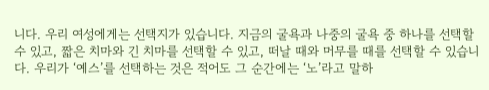니다. 우리 여성에게는 선택지가 있습니다. 지금의 굴욕과 나중의 굴욕 중 하나를 선택할 수 있고, 짧은 치마와 긴 치마를 선택할 수 있고, 떠날 때와 머무를 때를 선택할 수 있습니다. 우리가 ‘예스’를 선택하는 것은 적어도 그 순간에는 ‘노’라고 말하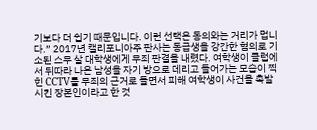기보다 더 쉽기 때문입니다. 이런 선택은 동의와는 거리가 멉니다.” 2017년 캘리포니아주 판사는 동급생을 강간한 혐의로 기소된 스무 살 대학생에게 무죄 판결을 내렸다. 여학생이 클럽에서 뒤따라 나온 남성을 자기 방으로 데리고 들어가는 모습이 찍힌 CCTV를 무죄의 근거로 들면서 피해 여학생이 사건을 촉발시킨 장본인이라고 한 것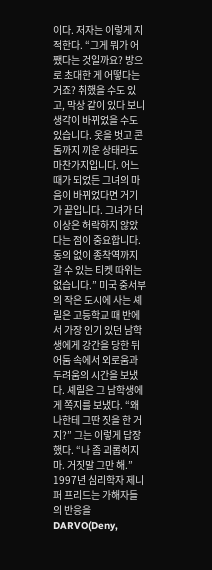이다. 저자는 이렇게 지적한다. “그게 뭐가 어쨌다는 것일까요? 방으로 초대한 게 어떻다는 거죠? 취했을 수도 있고, 막상 같이 있다 보니 생각이 바뀌었을 수도 있습니다. 옷을 벗고 콘돔까지 끼운 상태라도 마찬가지입니다. 어느 때가 되었든 그녀의 마음이 바뀌었다면 거기가 끝입니다. 그녀가 더 이상은 허락하지 않았다는 점이 중요합니다. 동의 없이 종착역까지 갈 수 있는 티켓 따위는 없습니다.” 미국 중서부의 작은 도시에 사는 셰릴은 고등학교 때 반에서 가장 인기 있던 남학생에게 강간을 당한 뒤 어둠 속에서 외로움과 두려움의 시간을 보냈다. 셰릴은 그 남학생에게 쪽지를 보냈다. “왜 나한테 그딴 짓을 한 거지?” 그는 이렇게 답장했다. “나 좀 괴롭히지 마. 거짓말 그만 해.” 1997년 심리학자 제니퍼 프리드는 가해자들의 반응을 DARVO(Deny,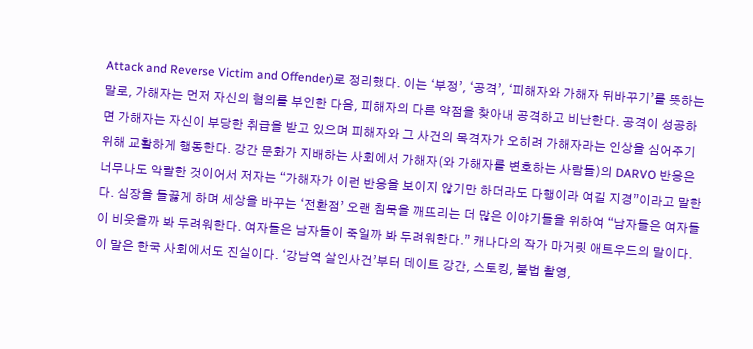Attack and Reverse Victim and Offender)로 정리했다. 이는 ‘부정’, ‘공격’, ‘피해자와 가해자 뒤바꾸기’를 뜻하는 말로, 가해자는 먼저 자신의 혐의를 부인한 다음, 피해자의 다른 약점을 찾아내 공격하고 비난한다. 공격이 성공하면 가해자는 자신이 부당한 취급을 받고 있으며 피해자와 그 사건의 목격자가 오히려 가해자라는 인상을 심어주기 위해 교활하게 행동한다. 강간 문화가 지배하는 사회에서 가해자(와 가해자를 변호하는 사람들)의 DARVO 반응은 너무나도 악랄한 것이어서 저자는 “가해자가 이런 반응을 보이지 않기만 하더라도 다행이라 여길 지경”이라고 말한다. 심장을 들끓게 하며 세상을 바꾸는 ‘전환점’ 오랜 침묵을 깨뜨리는 더 많은 이야기들을 위하여 “남자들은 여자들이 비웃을까 봐 두려워한다. 여자들은 남자들이 죽일까 봐 두려워한다.” 캐나다의 작가 마거릿 애트우드의 말이다. 이 말은 한국 사회에서도 진실이다. ‘강남역 살인사건’부터 데이트 강간, 스토킹, 불법 촬영,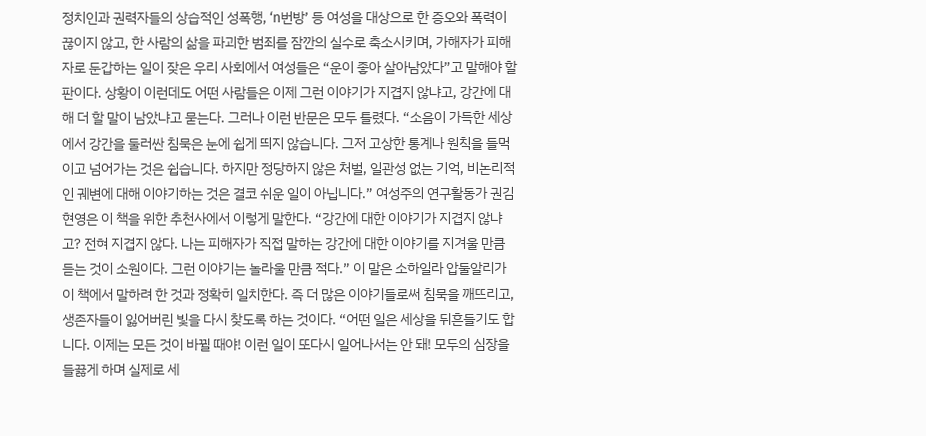정치인과 권력자들의 상습적인 성폭행, ‘n번방’ 등 여성을 대상으로 한 증오와 폭력이 끊이지 않고, 한 사람의 삶을 파괴한 범죄를 잠깐의 실수로 축소시키며, 가해자가 피해자로 둔갑하는 일이 잦은 우리 사회에서 여성들은 “운이 좋아 살아남았다”고 말해야 할 판이다. 상황이 이런데도 어떤 사람들은 이제 그런 이야기가 지겹지 않냐고, 강간에 대해 더 할 말이 남았냐고 묻는다. 그러나 이런 반문은 모두 틀렸다. “소음이 가득한 세상에서 강간을 둘러싼 침묵은 눈에 쉽게 띄지 않습니다. 그저 고상한 통계나 원칙을 들먹이고 넘어가는 것은 쉽습니다. 하지만 정당하지 않은 처벌, 일관성 없는 기억, 비논리적인 궤변에 대해 이야기하는 것은 결코 쉬운 일이 아닙니다.” 여성주의 연구활동가 권김현영은 이 책을 위한 추천사에서 이렇게 말한다. “강간에 대한 이야기가 지겹지 않냐고? 전혀 지겹지 않다. 나는 피해자가 직접 말하는 강간에 대한 이야기를 지겨울 만큼 듣는 것이 소원이다. 그런 이야기는 놀라울 만큼 적다.” 이 말은 소하일라 압둘알리가 이 책에서 말하려 한 것과 정확히 일치한다. 즉 더 많은 이야기들로써 침묵을 깨뜨리고, 생존자들이 잃어버린 빛을 다시 찾도록 하는 것이다. “어떤 일은 세상을 뒤흔들기도 합니다. 이제는 모든 것이 바뀔 때야! 이런 일이 또다시 일어나서는 안 돼! 모두의 심장을 들끓게 하며 실제로 세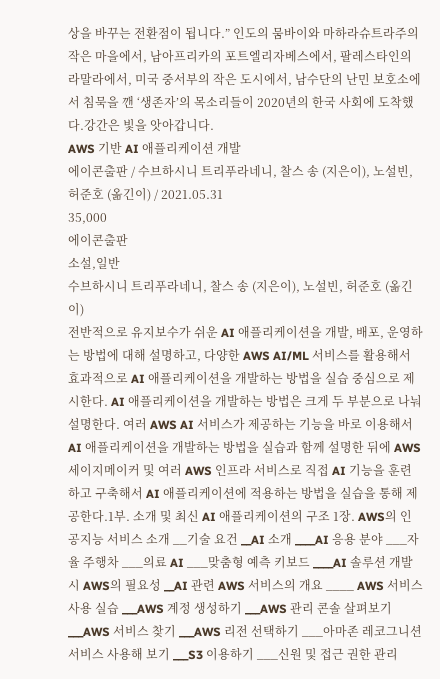상을 바꾸는 전환점이 됩니다.” 인도의 뭄바이와 마하라슈트라주의 작은 마을에서, 남아프리카의 포트엘리자베스에서, 팔레스타인의 라말라에서, 미국 중서부의 작은 도시에서, 남수단의 난민 보호소에서 침묵을 깬 ‘생존자’의 목소리들이 2020년의 한국 사회에 도착했다.강간은 빛을 앗아갑니다.
AWS 기반 AI 애플리케이션 개발
에이콘출판 / 수브하시니 트리푸라네니, 찰스 송 (지은이), 노설빈, 허준호 (옮긴이) / 2021.05.31
35,000
에이콘출판
소설,일반
수브하시니 트리푸라네니, 찰스 송 (지은이), 노설빈, 허준호 (옮긴이)
전반적으로 유지보수가 쉬운 AI 애플리케이션을 개발, 배포, 운영하는 방법에 대해 설명하고, 다양한 AWS AI/ML 서비스를 활용해서 효과적으로 AI 애플리케이션을 개발하는 방법을 실습 중심으로 제시한다. AI 애플리케이션을 개발하는 방법은 크게 두 부분으로 나눠 설명한다. 여러 AWS AI 서비스가 제공하는 기능을 바로 이용해서 AI 애플리케이션을 개발하는 방법을 실습과 함께 설명한 뒤에 AWS 세이지메이커 및 여러 AWS 인프라 서비스로 직접 AI 기능을 훈련하고 구축해서 AI 애플리케이션에 적용하는 방법을 실습을 통해 제공한다.1부. 소개 및 최신 AI 애플리케이션의 구조 1장. AWS의 인공지능 서비스 소개 __기술 요건 __AI 소개 ____AI 응용 분야 ___자율 주행차 ___의료 AI ___맞춤형 예측 키보드 ____AI 솔루션 개발 시 AWS의 필요성 __AI 관련 AWS 서비스의 개요 ____ AWS 서비스 사용 실습 ___AWS 계정 생성하기 ___AWS 관리 콘솔 살펴보기 ___AWS 서비스 찾기 ___AWS 리전 선택하기 ___아마존 레코그니션 서비스 사용해 보기 ___S3 이용하기 ___신원 및 접근 권한 관리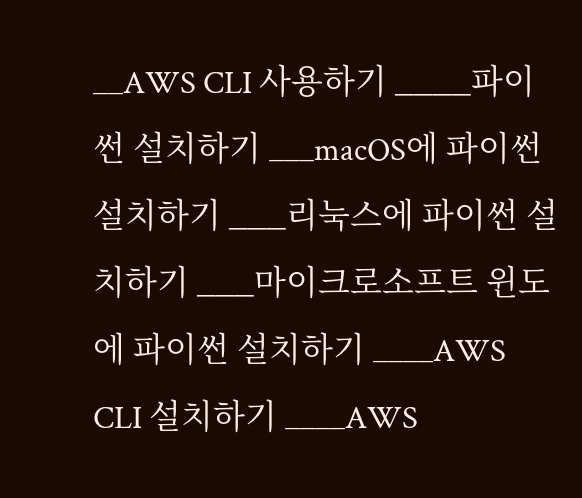__AWS CLI 사용하기 ____파이썬 설치하기 ___macOS에 파이썬 설치하기 ___리눅스에 파이썬 설치하기 ___마이크로소프트 윈도에 파이썬 설치하기 ____AWS CLI 설치하기 ____AWS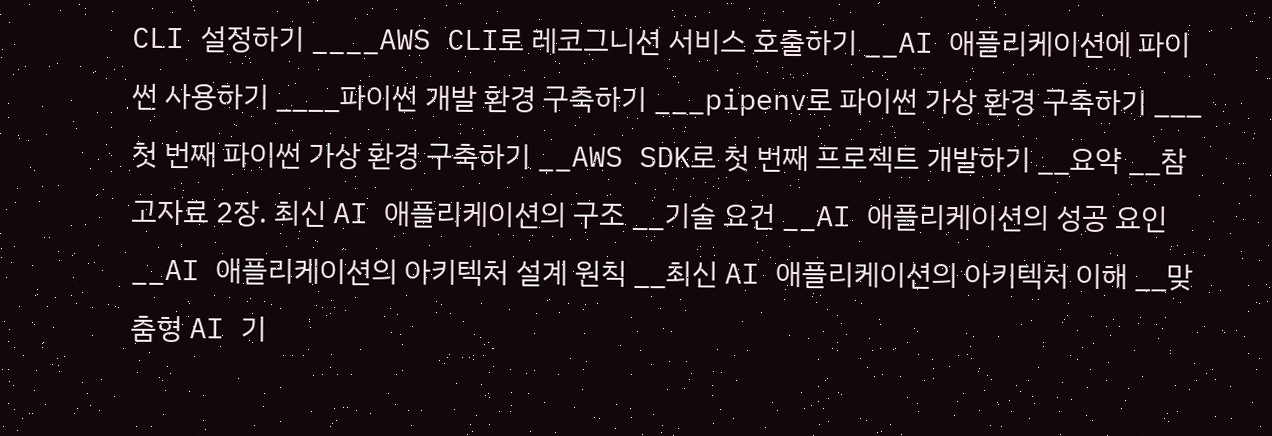CLI 설정하기 ____AWS CLI로 레코그니션 서비스 호출하기 __AI 애플리케이션에 파이썬 사용하기 ____파이썬 개발 환경 구축하기 ___pipenv로 파이썬 가상 환경 구축하기 ___첫 번째 파이썬 가상 환경 구축하기 __AWS SDK로 첫 번째 프로젝트 개발하기 __요약 __참고자료 2장. 최신 AI 애플리케이션의 구조 __기술 요건 __AI 애플리케이션의 성공 요인 __AI 애플리케이션의 아키텍처 설계 원칙 __최신 AI 애플리케이션의 아키텍처 이해 __맞춤형 AI 기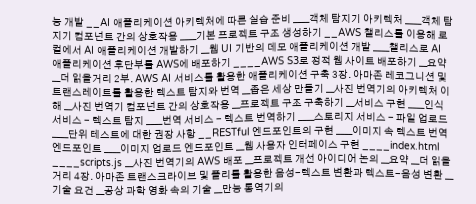능 개발 __AI 애플리케이션 아키텍처에 따른 실습 준비 ____객체 탐지기 아키텍처 ____객체 탐지기 컴포넌트 간의 상호작용 ____기본 프로젝트 구조 생성하기 __AWS 챌리스를 이용해 로컬에서 AI 애플리케이션 개발하기 __웹 UI 기반의 데모 애플리케이션 개발 ____챌리스로 AI 애플리케이션 후단부를 AWS에 배포하기 ____AWS S3로 정적 웹 사이트 배포하기 __요약 __더 읽을거리 2부. AWS AI 서비스를 활용한 애플리케이션 구축 3장. 아마존 레코그니션 및 트랜스레이트를 활용한 텍스트 탐지와 번역 __좁은 세상 만들기 __사진 번역기의 아키텍처 이해 __사진 번역기 컴포넌트 간의 상호작용 __프로젝트 구조 구축하기 __서비스 구현 ____인식 서비스 - 텍스트 탐지 ____번역 서비스 - 텍스트 번역하기 ____스토리지 서비스 - 파일 업로드 ____단위 테스트에 대한 권장 사항 __RESTful 엔드포인트의 구현 ____이미지 속 텍스트 번역 엔드포인트 ____이미지 업로드 엔드포인트 __웹 사용자 인터페이스 구현 ____index.html ____scripts.js __사진 번역기의 AWS 배포 __프로젝트 개선 아이디어 논의 __요약 __더 읽을거리 4장. 아마존 트랜스크라이브 및 폴리를 활용한 음성-텍스트 변환과 텍스트-음성 변환 __기술 요건 __공상 과학 영화 속의 기술 __만능 통역기의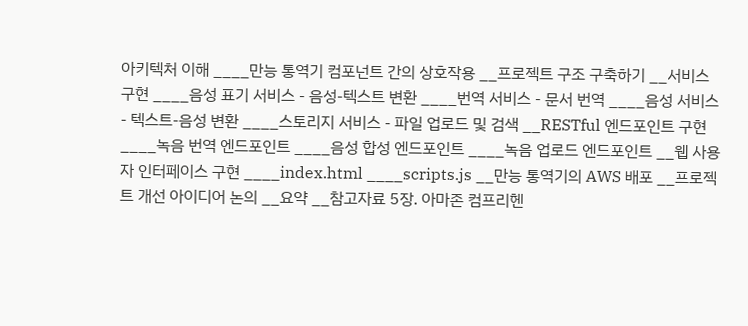아키텍처 이해 ____만능 통역기 컴포넌트 간의 상호작용 __프로젝트 구조 구축하기 __서비스 구현 ____음성 표기 서비스 - 음성-텍스트 변환 ____번역 서비스 - 문서 번역 ____음성 서비스 - 텍스트-음성 변환 ____스토리지 서비스 - 파일 업로드 및 검색 __RESTful 엔드포인트 구현 ____녹음 번역 엔드포인트 ____음성 합성 엔드포인트 ____녹음 업로드 엔드포인트 __웹 사용자 인터페이스 구현 ____index.html ____scripts.js __만능 통역기의 AWS 배포 __프로젝트 개선 아이디어 논의 __요약 __참고자료 5장. 아마존 컴프리헨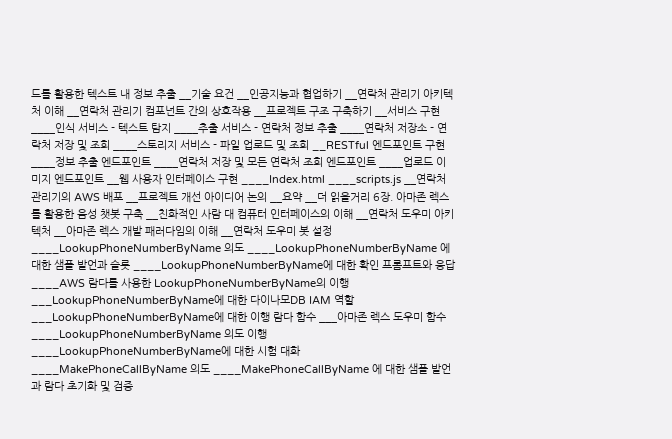드를 활용한 텍스트 내 정보 추출 __기술 요건 __인공지능과 협업하기 __연락처 관리기 아키텍처 이해 __연락처 관리기 컴포넌트 간의 상호작용 __프로젝트 구조 구축하기 __서비스 구현 ____인식 서비스 - 텍스트 탐지 ____추출 서비스 - 연락처 정보 추출 ____연락처 저장소 - 연락처 저장 및 조회 ____스토리지 서비스 - 파일 업로드 및 조회 __RESTful 엔드포인트 구현 ____정보 추출 엔드포인트 ____연락처 저장 및 모든 연락처 조회 엔드포인트 ____업로드 이미지 엔드포인트 __웹 사용자 인터페이스 구현 ____Index.html ____scripts.js __연락처 관리기의 AWS 배포 __프로젝트 개선 아이디어 논의 __요약 __더 읽을거리 6장. 아마존 렉스를 활용한 음성 챗봇 구축 __친화적인 사람 대 컴퓨터 인터페이스의 이해 __연락처 도우미 아키텍처 __아마존 렉스 개발 패러다임의 이해 __연락처 도우미 봇 설정 ____LookupPhoneNumberByName 의도 ____LookupPhoneNumberByName 에 대한 샘플 발언과 슬롯 ____LookupPhoneNumberByName에 대한 확인 프롬프트와 응답 ____AWS 람다를 사용한 LookupPhoneNumberByName의 이행 ___LookupPhoneNumberByName에 대한 다이나모DB IAM 역할 ___LookupPhoneNumberByName에 대한 이행 람다 함수 ___아마존 렉스 도우미 함수 ____LookupPhoneNumberByName 의도 이행 ____LookupPhoneNumberByName에 대한 시험 대화 ____MakePhoneCallByName 의도 ____MakePhoneCallByName 에 대한 샘플 발언과 람다 초기화 및 검증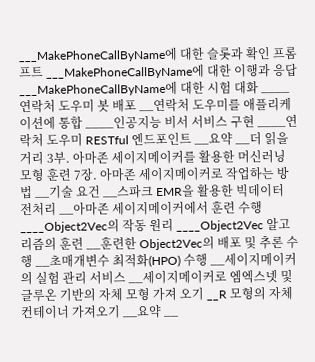___MakePhoneCallByName에 대한 슬롯과 확인 프롬프트 ___MakePhoneCallByName에 대한 이행과 응답 ___MakePhoneCallByName에 대한 시험 대화 ____연락처 도우미 봇 배포 __연락처 도우미를 애플리케이션에 통합 ____인공지능 비서 서비스 구현 ____연락처 도우미 RESTful 엔드포인트 __요약 __더 읽을거리 3부. 아마존 세이지메이커를 활용한 머신러닝 모형 훈련 7장. 아마존 세이지메이커로 작업하는 방법 __기술 요건 __스파크 EMR을 활용한 빅데이터 전처리 __아마존 세이지메이커에서 훈련 수행 ____Object2Vec의 작동 원리 ____Object2Vec 알고리즘의 훈련 __훈련한 Object2Vec의 배포 및 추론 수행 __초매개변수 최적화(HPO) 수행 __세이지메이커의 실험 관리 서비스 __세이지메이커로 엠엑스넷 및 글루온 기반의 자체 모형 가져 오기 __R 모형의 자체 컨테이너 가져오기 __요약 __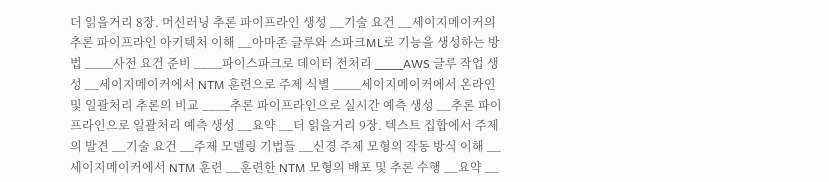더 읽을거리 8장. 머신러닝 추론 파이프라인 생성 __기술 요건 __세이지메이커의 추론 파이프라인 아키텍처 이해 __아마존 글루와 스파크ML로 기능을 생성하는 방법 ____사전 요건 준비 ____파이스파크로 데이터 전처리 ____AWS 글루 작업 생성 __세이지메이커에서 NTM 훈련으로 주제 식별 ____세이지메이커에서 온라인 및 일괄처리 추론의 비교 ____추론 파이프라인으로 실시간 예측 생성 __추론 파이프라인으로 일괄처리 예측 생성 __요약 __더 읽을거리 9장. 텍스트 집합에서 주제의 발견 __기술 요건 __주제 모델링 기법들 __신경 주제 모형의 작동 방식 이해 __세이지메이커에서 NTM 훈련 __훈련한 NTM 모형의 배포 및 추론 수행 __요약 __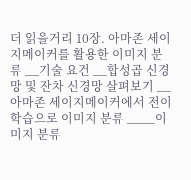더 읽을거리 10장. 아마존 세이지메이커를 활용한 이미지 분류 __기술 요건 __합성곱 신경망 및 잔차 신경망 살펴보기 __아마존 세이지메이커에서 전이학습으로 이미지 분류 ____이미지 분류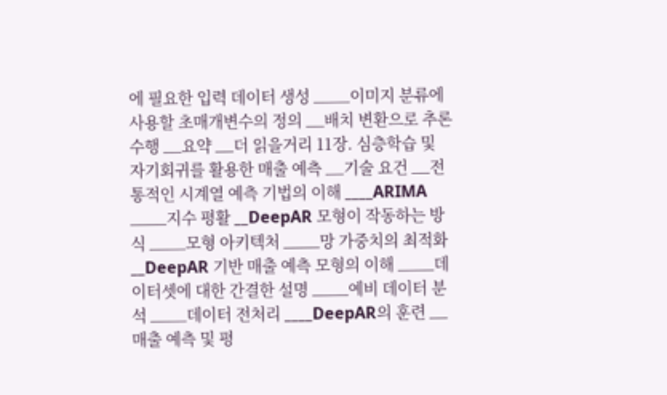에 필요한 입력 데이터 생성 ____이미지 분류에 사용할 초매개변수의 정의 __배치 변환으로 추론 수행 __요약 __더 읽을거리 11장. 심층학습 및 자기회귀를 활용한 매출 예측 __기술 요건 __전통적인 시계열 예측 기법의 이해 ____ARIMA ____지수 평활 __DeepAR 모형이 작동하는 방식 ____모형 아키텍처 ____망 가중치의 최적화 __DeepAR 기반 매출 예측 모형의 이해 ____데이터셋에 대한 간결한 설명 ____예비 데이터 분석 ____데이터 전처리 ____DeepAR의 훈련 __매출 예측 및 평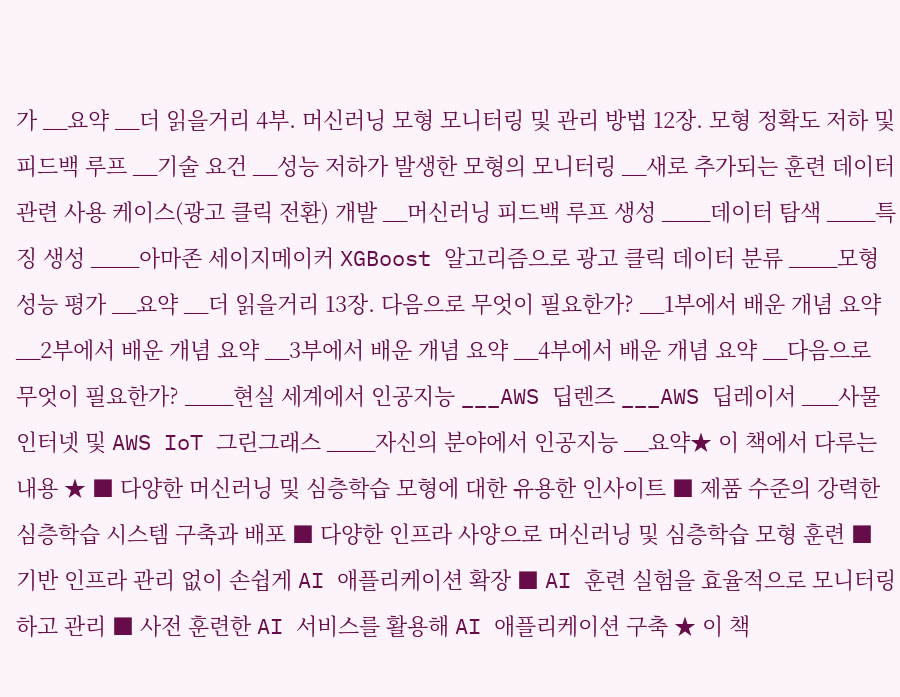가 __요약 __더 읽을거리 4부. 머신러닝 모형 모니터링 및 관리 방법 12장. 모형 정확도 저하 및 피드백 루프 __기술 요건 __성능 저하가 발생한 모형의 모니터링 __새로 추가되는 훈련 데이터 관련 사용 케이스(광고 클릭 전환) 개발 __머신러닝 피드백 루프 생성 ____데이터 탐색 ____특징 생성 ____아마존 세이지메이커 XGBoost 알고리즘으로 광고 클릭 데이터 분류 ____모형 성능 평가 __요약 __더 읽을거리 13장. 다음으로 무엇이 필요한가? __1부에서 배운 개념 요약 __2부에서 배운 개념 요약 __3부에서 배운 개념 요약 __4부에서 배운 개념 요약 __다음으로 무엇이 필요한가? ____현실 세계에서 인공지능 ___AWS 딥렌즈 ___AWS 딥레이서 ___사물 인터넷 및 AWS IoT 그린그래스 ____자신의 분야에서 인공지능 __요약★ 이 책에서 다루는 내용 ★ ■ 다양한 머신러닝 및 심층학습 모형에 대한 유용한 인사이트 ■ 제품 수준의 강력한 심층학습 시스템 구축과 배포 ■ 다양한 인프라 사양으로 머신러닝 및 심층학습 모형 훈련 ■ 기반 인프라 관리 없이 손쉽게 AI 애플리케이션 확장 ■ AI 훈련 실험을 효율적으로 모니터링하고 관리 ■ 사전 훈련한 AI 서비스를 활용해 AI 애플리케이션 구축 ★ 이 책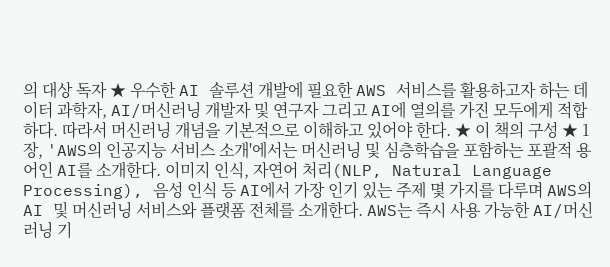의 대상 독자 ★ 우수한 AI 솔루션 개발에 필요한 AWS 서비스를 활용하고자 하는 데이터 과학자, AI/머신러닝 개발자 및 연구자 그리고 AI에 열의를 가진 모두에게 적합하다. 따라서 머신러닝 개념을 기본적으로 이해하고 있어야 한다. ★ 이 책의 구성 ★ 1장, 'AWS의 인공지능 서비스 소개'에서는 머신러닝 및 심층학습을 포함하는 포괄적 용어인 AI를 소개한다. 이미지 인식, 자연어 처리(NLP, Natural Language Processing), 음성 인식 등 AI에서 가장 인기 있는 주제 몇 가지를 다루며 AWS의 AI 및 머신러닝 서비스와 플랫폼 전체를 소개한다. AWS는 즉시 사용 가능한 AI/머신러닝 기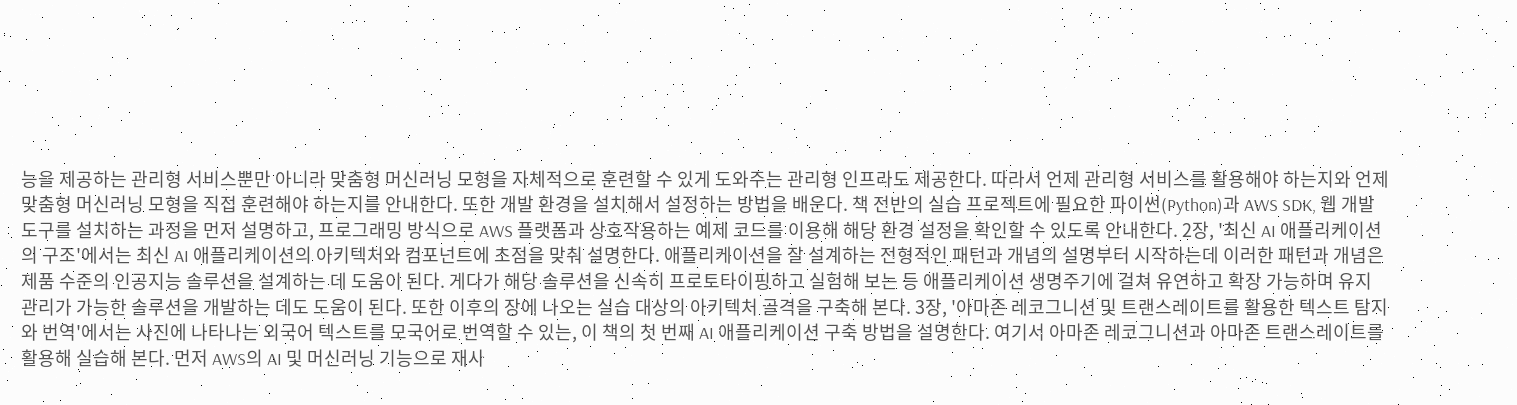능을 제공하는 관리형 서비스뿐만 아니라 맞춤형 머신러닝 모형을 자체적으로 훈련할 수 있게 도와주는 관리형 인프라도 제공한다. 따라서 언제 관리형 서비스를 활용해야 하는지와 언제 맞춤형 머신러닝 모형을 직접 훈련해야 하는지를 안내한다. 또한 개발 환경을 설치해서 설정하는 방법을 배운다. 책 전반의 실습 프로젝트에 필요한 파이썬(Python)과 AWS SDK, 웹 개발 도구를 설치하는 과정을 먼저 설명하고, 프로그래밍 방식으로 AWS 플랫폼과 상호작용하는 예제 코드를 이용해 해당 환경 설정을 확인할 수 있도록 안내한다. 2장, '최신 AI 애플리케이션의 구조'에서는 최신 AI 애플리케이션의 아키텍처와 컴포넌트에 초점을 맞춰 설명한다. 애플리케이션을 잘 설계하는 전형적인 패턴과 개념의 설명부터 시작하는데 이러한 패턴과 개념은 제품 수준의 인공지능 솔루션을 설계하는 데 도움이 된다. 게다가 해당 솔루션을 신속히 프로토타이핑하고 실험해 보는 등 애플리케이션 생명주기에 걸쳐 유연하고 확장 가능하며 유지 관리가 가능한 솔루션을 개발하는 데도 도움이 된다. 또한 이후의 장에 나오는 실습 대상의 아키텍처 골격을 구축해 본다. 3장, '아마존 레코그니션 및 트랜스레이트를 활용한 텍스트 탐지와 번역'에서는 사진에 나타나는 외국어 텍스트를 모국어로 번역할 수 있는, 이 책의 첫 번째 AI 애플리케이션 구축 방법을 설명한다. 여기서 아마존 레코그니션과 아마존 트랜스레이트를 활용해 실습해 본다. 먼저 AWS의 AI 및 머신러닝 기능으로 재사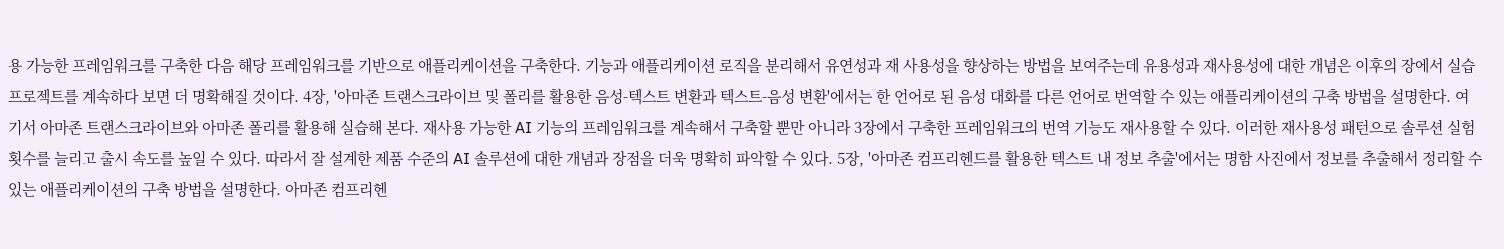용 가능한 프레임워크를 구축한 다음 해당 프레임워크를 기반으로 애플리케이션을 구축한다. 기능과 애플리케이션 로직을 분리해서 유연성과 재 사용성을 향상하는 방법을 보여주는데 유용성과 재사용성에 대한 개념은 이후의 장에서 실습 프로젝트를 계속하다 보면 더 명확해질 것이다. 4장, '아마존 트랜스크라이브 및 폴리를 활용한 음성-텍스트 변환과 텍스트-음성 변환'에서는 한 언어로 된 음성 대화를 다른 언어로 번역할 수 있는 애플리케이션의 구축 방법을 설명한다. 여기서 아마존 트랜스크라이브와 아마존 폴리를 활용해 실습해 본다. 재사용 가능한 AI 기능의 프레임워크를 계속해서 구축할 뿐만 아니라 3장에서 구축한 프레임워크의 번역 기능도 재사용할 수 있다. 이러한 재사용성 패턴으로 솔루션 실험 횟수를 늘리고 출시 속도를 높일 수 있다. 따라서 잘 설계한 제품 수준의 AI 솔루션에 대한 개념과 장점을 더욱 명확히 파악할 수 있다. 5장, '아마존 컴프리헨드를 활용한 텍스트 내 정보 추출'에서는 명함 사진에서 정보를 추출해서 정리할 수 있는 애플리케이션의 구축 방법을 설명한다. 아마존 컴프리헨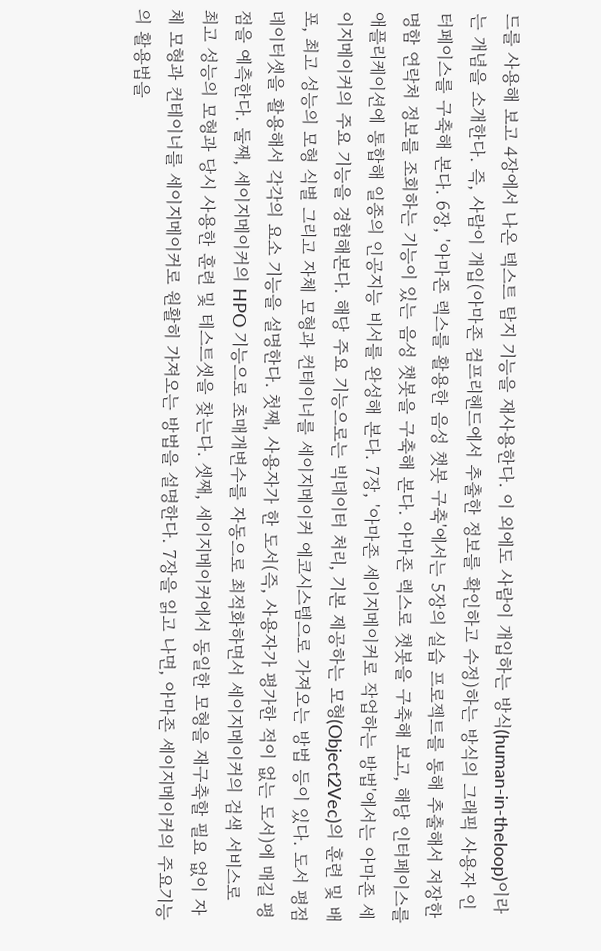드를 사용해 보고 4장에서 나온 텍스트 탐지 기능을 재사용한다. 이 외에도 사람이 개입하는 방식(human-in-theloop)이라는 개념을 소개한다. 즉, 사람이 개입(아마존 컴프리헨드에서 추출한 정보를 확인하고 수정)하는 방식의 그래픽 사용자 인터페이스를 구축해 본다. 6장, '아마존 렉스를 활용한 음성 챗봇 구축'에서는 5장의 실습 프로젝트를 통해 추출해서 저장한 명함 연락처 정보를 조회하는 기능이 있는 음성 챗봇을 구축해 본다. 아마존 렉스로 챗봇을 구축해 보고, 해당 인터페이스를 애플리케이션에 통합해 일종의 인공지능 비서를 완성해 본다. 7장, '아마존 세이지메이커로 작업하는 방법'에서는 아마존 세이지메이커의 주요 기능을 경험해본다. 해당 주요 기능으로는 빅데이터 처리, 기본 제공하는 모형(Object2Vec)의 훈련 및 배포, 최고 성능의 모형 식별 그리고 자체 모형과 컨테이너를 세이지메이커 에코시스템으로 가져오는 방법 등이 있다. 도서 평점 데이터셋을 활용해서 각각의 요소 기능을 설명한다. 첫째, 사용자가 한 도서(즉, 사용자가 평가한 적이 없는 도서)에 매길 평점을 예측한다. 둘째, 세이지메이커의 HPO 기능으로 초매개변수를 자동으로 최적화하면서 세이지메이커의 검색 서비스로 최고 성능의 모형과 당시 사용한 훈련 및 테스트셋을 찾는다. 셋째, 세이지메이커에서 동일한 모형을 재구축할 필요 없이 자체 모형과 컨테이너를 세이지메이커로 원활히 가져오는 방법을 설명한다. 7장을 읽고 나면, 아마존 세이지메이커의 주요기능의 활용법을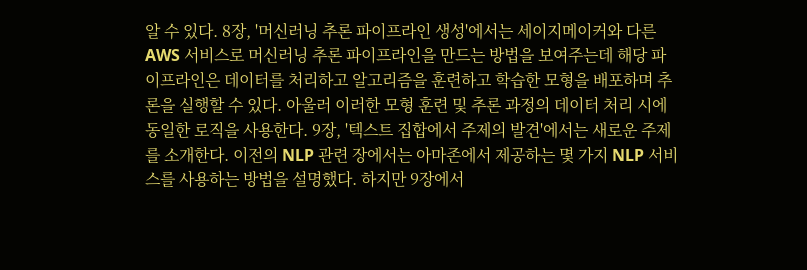알 수 있다. 8장, '머신러닝 추론 파이프라인 생성'에서는 세이지메이커와 다른 AWS 서비스로 머신러닝 추론 파이프라인을 만드는 방법을 보여주는데 해당 파이프라인은 데이터를 처리하고 알고리즘을 훈련하고 학습한 모형을 배포하며 추론을 실행할 수 있다. 아울러 이러한 모형 훈련 및 추론 과정의 데이터 처리 시에 동일한 로직을 사용한다. 9장, '텍스트 집합에서 주제의 발견'에서는 새로운 주제를 소개한다. 이전의 NLP 관련 장에서는 아마존에서 제공하는 몇 가지 NLP 서비스를 사용하는 방법을 설명했다. 하지만 9장에서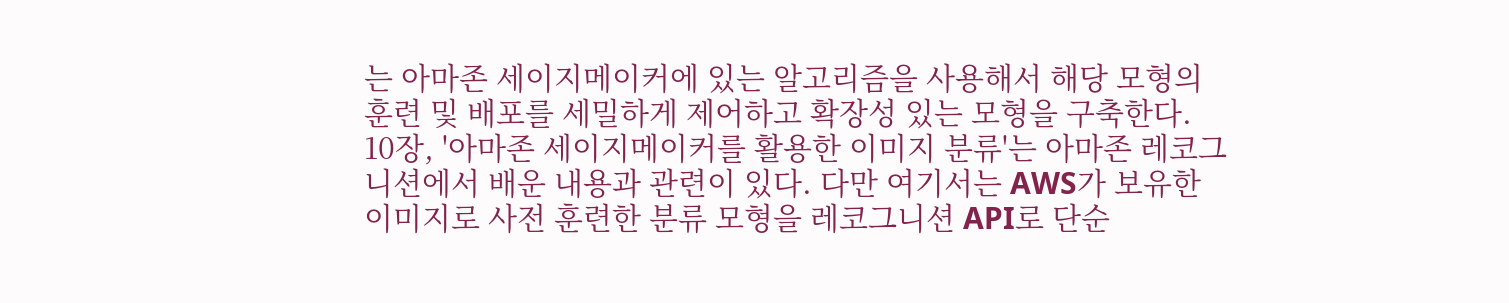는 아마존 세이지메이커에 있는 알고리즘을 사용해서 해당 모형의 훈련 및 배포를 세밀하게 제어하고 확장성 있는 모형을 구축한다. 10장, '아마존 세이지메이커를 활용한 이미지 분류'는 아마존 레코그니션에서 배운 내용과 관련이 있다. 다만 여기서는 AWS가 보유한 이미지로 사전 훈련한 분류 모형을 레코그니션 API로 단순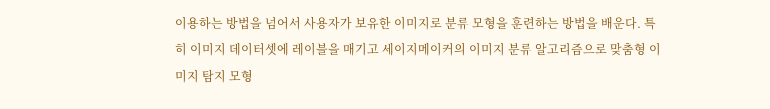이용하는 방법을 넘어서 사용자가 보유한 이미지로 분류 모형을 훈련하는 방법을 배운다. 특히 이미지 데이터셋에 레이블을 매기고 세이지메이커의 이미지 분류 알고리즘으로 맞춤형 이미지 탐지 모형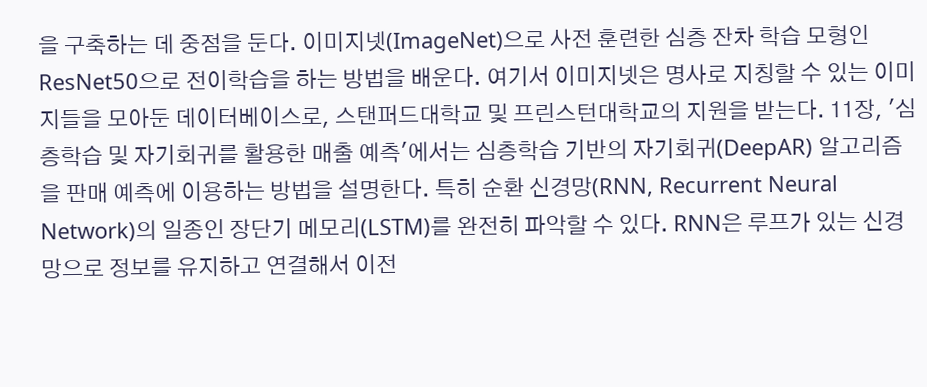을 구축하는 데 중점을 둔다. 이미지넷(ImageNet)으로 사전 훈련한 심층 잔차 학습 모형인 ResNet50으로 전이학습을 하는 방법을 배운다. 여기서 이미지넷은 명사로 지칭할 수 있는 이미지들을 모아둔 데이터베이스로, 스탠퍼드대학교 및 프린스턴대학교의 지원을 받는다. 11장, '심층학습 및 자기회귀를 활용한 매출 예측'에서는 심층학습 기반의 자기회귀(DeepAR) 알고리즘을 판매 예측에 이용하는 방법을 설명한다. 특히 순환 신경망(RNN, Recurrent Neural Network)의 일종인 장단기 메모리(LSTM)를 완전히 파악할 수 있다. RNN은 루프가 있는 신경망으로 정보를 유지하고 연결해서 이전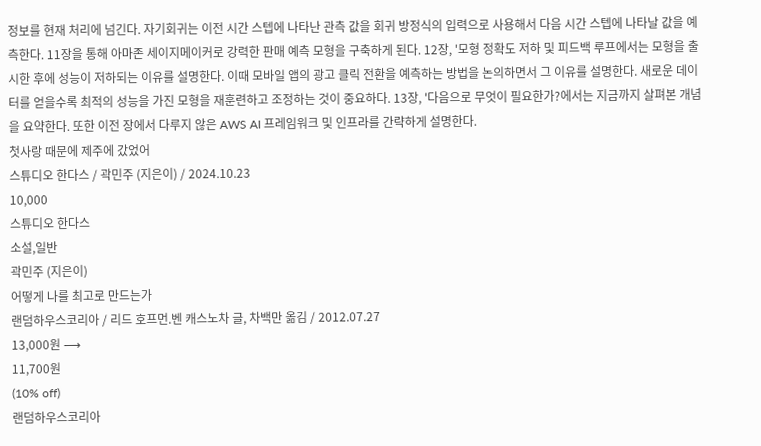정보를 현재 처리에 넘긴다. 자기회귀는 이전 시간 스텝에 나타난 관측 값을 회귀 방정식의 입력으로 사용해서 다음 시간 스텝에 나타날 값을 예측한다. 11장을 통해 아마존 세이지메이커로 강력한 판매 예측 모형을 구축하게 된다. 12장, '모형 정확도 저하 및 피드백 루프에서는 모형을 출시한 후에 성능이 저하되는 이유를 설명한다. 이때 모바일 앱의 광고 클릭 전환을 예측하는 방법을 논의하면서 그 이유를 설명한다. 새로운 데이터를 얻을수록 최적의 성능을 가진 모형을 재훈련하고 조정하는 것이 중요하다. 13장, '다음으로 무엇이 필요한가?에서는 지금까지 살펴본 개념을 요약한다. 또한 이전 장에서 다루지 않은 AWS AI 프레임워크 및 인프라를 간략하게 설명한다.
첫사랑 때문에 제주에 갔었어
스튜디오 한다스 / 곽민주 (지은이) / 2024.10.23
10,000
스튜디오 한다스
소설,일반
곽민주 (지은이)
어떻게 나를 최고로 만드는가
랜덤하우스코리아 / 리드 호프먼.벤 캐스노차 글, 차백만 옮김 / 2012.07.27
13,000원 ⟶
11,700원
(10% off)
랜덤하우스코리아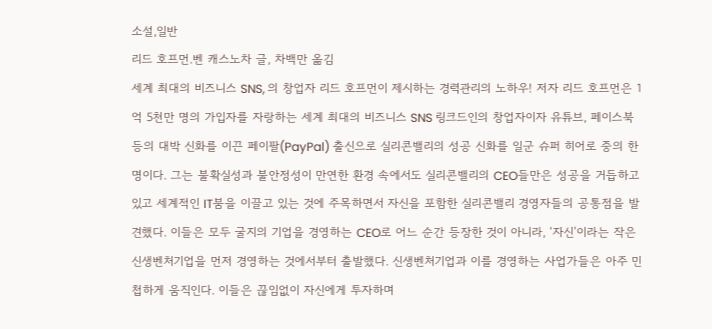소설,일반
리드 호프먼.벤 캐스노차 글, 차백만 옮김
세계 최대의 비즈니스 SNS, 의 창업자 리드 호프먼이 제시하는 경력관리의 노하우! 저자 리드 호프먼은 1억 5천만 명의 가입자를 자랑하는 세계 최대의 비즈니스 SNS 링크드인의 창업자이자 유튜브, 페이스북 등의 대박 신화를 이끈 페이팔(PayPal) 출신으로 실리콘밸리의 성공 신화를 일군 슈퍼 히어로 중의 한 명이다. 그는 불확실성과 불안정성이 만연한 환경 속에서도 실리콘밸리의 CEO들만은 성공을 거듭하고 있고 세계적인 IT붐을 이끌고 있는 것에 주목하면서 자신을 포함한 실리콘밸리 경영자들의 공통점을 발견했다. 이들은 모두 굴지의 기업을 경영하는 CEO로 어느 순간 등장한 것이 아니라, ‘자신’이라는 작은 신생벤처기업을 먼저 경영하는 것에서부터 출발했다. 신생벤처기업과 이를 경영하는 사업가들은 아주 민첩하게 움직인다. 이들은 끊임없이 자신에게 투자하며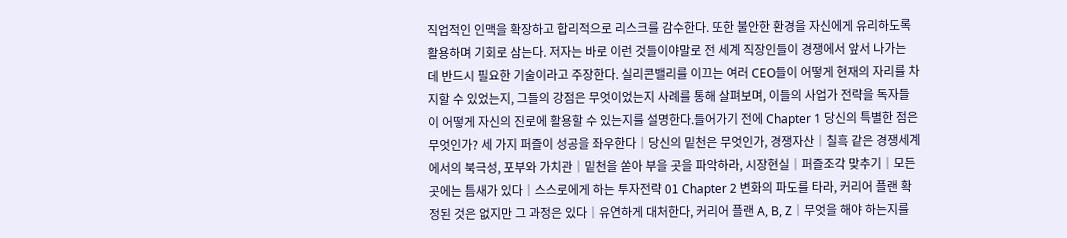직업적인 인맥을 확장하고 합리적으로 리스크를 감수한다. 또한 불안한 환경을 자신에게 유리하도록 활용하며 기회로 삼는다. 저자는 바로 이런 것들이야말로 전 세계 직장인들이 경쟁에서 앞서 나가는 데 반드시 필요한 기술이라고 주장한다. 실리콘밸리를 이끄는 여러 CEO들이 어떻게 현재의 자리를 차지할 수 있었는지, 그들의 강점은 무엇이었는지 사례를 통해 살펴보며, 이들의 사업가 전략을 독자들이 어떻게 자신의 진로에 활용할 수 있는지를 설명한다.들어가기 전에 Chapter 1 당신의 특별한 점은 무엇인가? 세 가지 퍼즐이 성공을 좌우한다│당신의 밑천은 무엇인가, 경쟁자산│칠흑 같은 경쟁세계에서의 북극성, 포부와 가치관│밑천을 쏟아 부을 곳을 파악하라, 시장현실│퍼즐조각 맞추기│모든 곳에는 틈새가 있다│스스로에게 하는 투자전략 01 Chapter 2 변화의 파도를 타라, 커리어 플랜 확정된 것은 없지만 그 과정은 있다│유연하게 대처한다, 커리어 플랜 A, B, Z│무엇을 해야 하는지를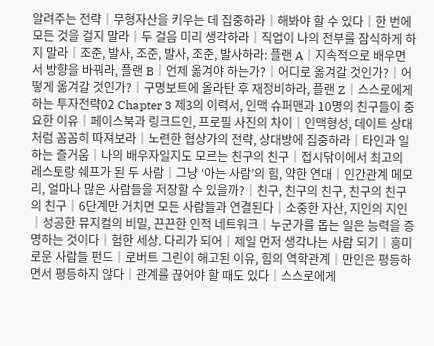알려주는 전략│무형자산을 키우는 데 집중하라│해봐야 할 수 있다│한 번에 모든 것을 걸지 말라│두 걸음 미리 생각하라│직업이 나의 전부를 잠식하게 하지 말라│조준, 발사, 조준, 발사, 조준, 발사하라: 플랜 A│지속적으로 배우면서 방향을 바꿔라, 플랜 B│언제 옮겨야 하는가?│어디로 옮겨갈 것인가?│어떻게 옮겨갈 것인가?│구명보트에 올라탄 후 재정비하라, 플랜 Z│스스로에게 하는 투자전략02 Chapter 3 제3의 이력서, 인맥 슈퍼맨과 10명의 친구들이 중요한 이유│페이스북과 링크드인, 프로필 사진의 차이│인맥형성, 데이트 상대처럼 꼼꼼히 따져보라│노련한 협상가의 전략, 상대방에 집중하라│타인과 일하는 즐거움│나의 배우자일지도 모르는 친구의 친구│접시닦이에서 최고의 레스토랑 쉐프가 된 두 사람│그냥 ‘아는 사람’의 힘, 약한 연대│인간관계 메모리, 얼마나 많은 사람들을 저장할 수 있을까?│친구, 친구의 친구, 친구의 친구의 친구│6단계만 거치면 모든 사람들과 연결된다│소중한 자산, 지인의 지인│성공한 뮤지컬의 비밀, 끈끈한 인적 네트워크│누군가를 돕는 일은 능력을 증명하는 것이다│험한 세상. 다리가 되어│제일 먼저 생각나는 사람 되기│흥미로운 사람들 펀드│로버트 그린이 해고된 이유, 힘의 역학관계│만인은 평등하면서 평등하지 않다│관계를 끊어야 할 때도 있다│스스로에게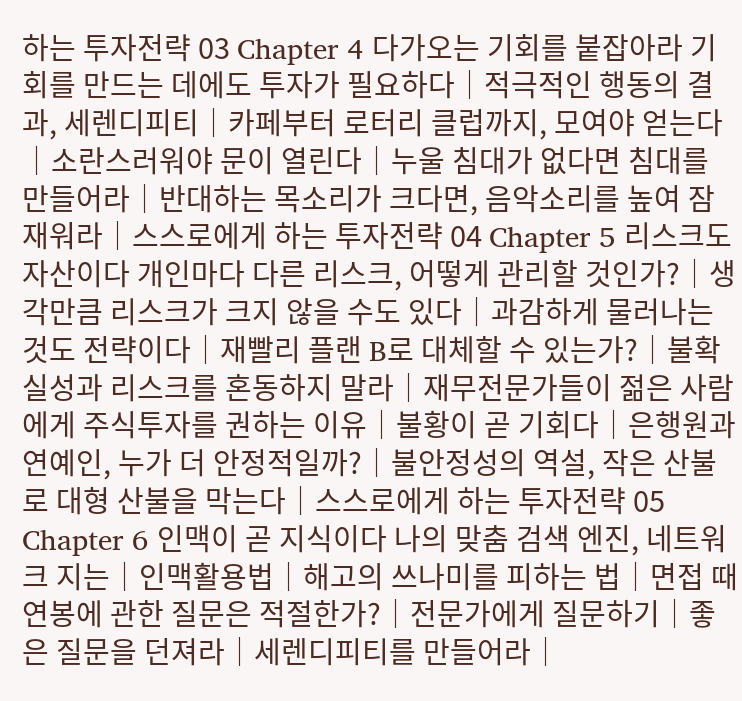하는 투자전략 03 Chapter 4 다가오는 기회를 붙잡아라 기회를 만드는 데에도 투자가 필요하다│적극적인 행동의 결과, 세렌디피티│카페부터 로터리 클럽까지, 모여야 얻는다│소란스러워야 문이 열린다│누울 침대가 없다면 침대를 만들어라│반대하는 목소리가 크다면, 음악소리를 높여 잠재워라│스스로에게 하는 투자전략 04 Chapter 5 리스크도 자산이다 개인마다 다른 리스크, 어떻게 관리할 것인가?│생각만큼 리스크가 크지 않을 수도 있다│과감하게 물러나는 것도 전략이다│재빨리 플랜 B로 대체할 수 있는가?│불확실성과 리스크를 혼동하지 말라│재무전문가들이 젊은 사람에게 주식투자를 권하는 이유│불황이 곧 기회다│은행원과 연예인, 누가 더 안정적일까?│불안정성의 역설, 작은 산불로 대형 산불을 막는다│스스로에게 하는 투자전략 05 Chapter 6 인맥이 곧 지식이다 나의 맞춤 검색 엔진, 네트워크 지는│인맥활용법│해고의 쓰나미를 피하는 법│면접 때 연봉에 관한 질문은 적절한가?│전문가에게 질문하기│좋은 질문을 던져라│세렌디피티를 만들어라│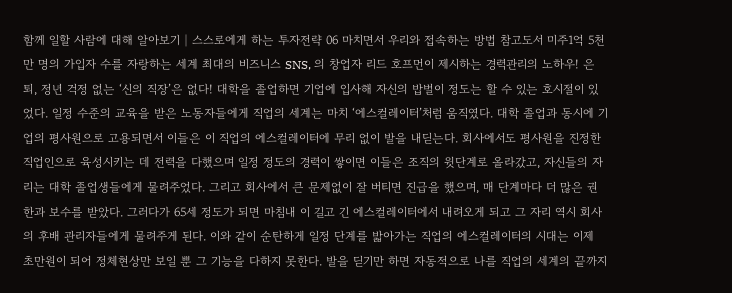함께 일할 사람에 대해 알아보기│스스로에게 하는 투자전략 06 마치면서 우리와 접속하는 방법 참고도서 미주1억 5천만 명의 가입자 수를 자랑하는 세계 최대의 비즈니스 SNS, 의 창업자 리드 호프먼이 제시하는 경력관리의 노하우! 은퇴, 정년 걱정 없는 ‘신의 직장’은 없다! 대학을 졸업하면 기업에 입사해 자신의 밥벌이 정도는 할 수 있는 호시절이 있었다. 일정 수준의 교육을 받은 노동자들에게 직업의 세계는 마치 ‘에스컬레이터’처럼 움직였다. 대학 졸업과 동시에 기업의 평사원으로 고용되면서 이들은 이 직업의 에스컬레이터에 무리 없이 발을 내딛는다. 회사에서도 평사원을 진정한 직업인으로 육성시키는 데 전력을 다했으며 일정 정도의 경력이 쌓이면 이들은 조직의 윗단계로 올라갔고, 자신들의 자리는 대학 졸업생들에게 물려주었다. 그리고 회사에서 큰 문제없이 잘 버티면 진급을 했으며, 매 단계마다 더 많은 권한과 보수를 받았다. 그러다가 65세 정도가 되면 마침내 이 길고 긴 에스컬레이터에서 내려오게 되고 그 자리 역시 회사의 후배 관리자들에게 물려주게 된다. 이와 같이 순탄하게 일정 단계를 밟아가는 직업의 에스컬레이터의 시대는 이제 초만원이 되어 정체현상만 보일 뿐 그 기능을 다하지 못한다. 발을 딛기만 하면 자동적으로 나를 직업의 세계의 끝까지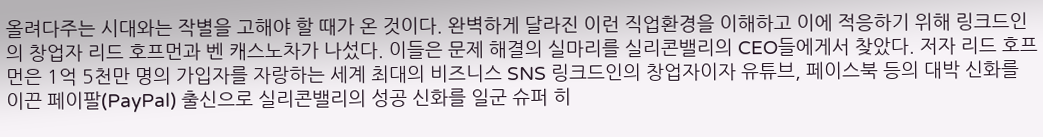올려다주는 시대와는 작별을 고해야 할 때가 온 것이다. 완벽하게 달라진 이런 직업환경을 이해하고 이에 적응하기 위해 링크드인의 창업자 리드 호프먼과 벤 캐스노차가 나섰다. 이들은 문제 해결의 실마리를 실리콘밸리의 CEO들에게서 찾았다. 저자 리드 호프먼은 1억 5천만 명의 가입자를 자랑하는 세계 최대의 비즈니스 SNS 링크드인의 창업자이자 유튜브, 페이스북 등의 대박 신화를 이끈 페이팔(PayPal) 출신으로 실리콘밸리의 성공 신화를 일군 슈퍼 히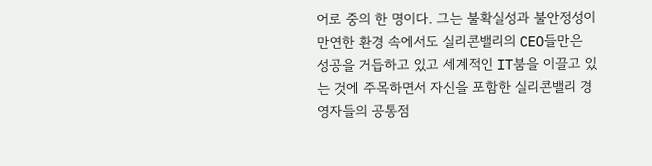어로 중의 한 명이다. 그는 불확실성과 불안정성이 만연한 환경 속에서도 실리콘밸리의 CEO들만은 성공을 거듭하고 있고 세계적인 IT붐을 이끌고 있는 것에 주목하면서 자신을 포함한 실리콘밸리 경영자들의 공통점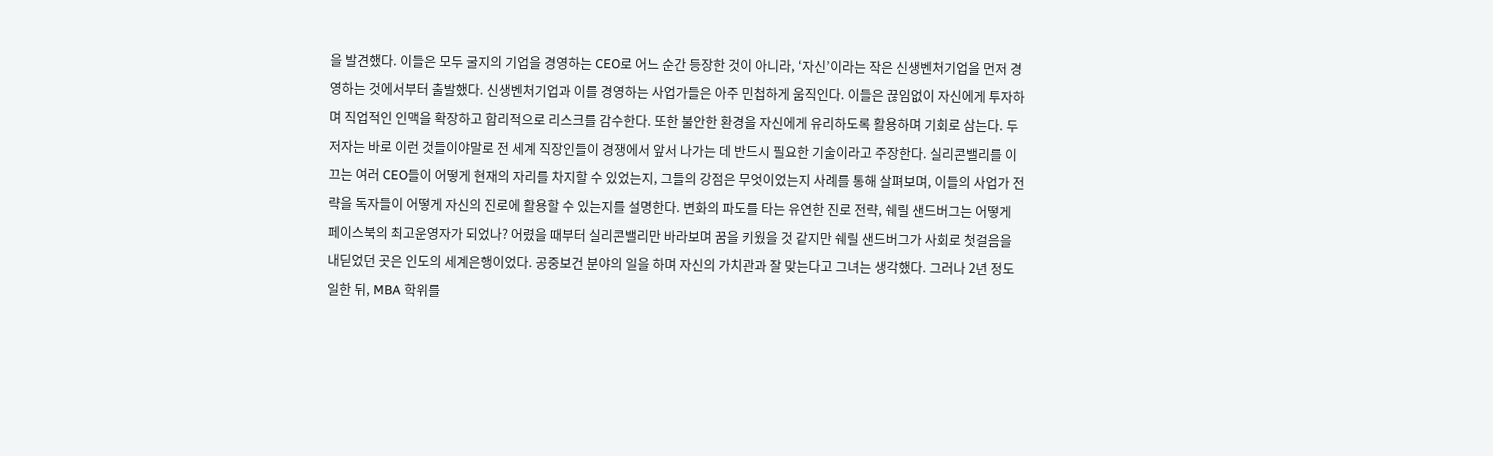을 발견했다. 이들은 모두 굴지의 기업을 경영하는 CEO로 어느 순간 등장한 것이 아니라, ‘자신’이라는 작은 신생벤처기업을 먼저 경영하는 것에서부터 출발했다. 신생벤처기업과 이를 경영하는 사업가들은 아주 민첩하게 움직인다. 이들은 끊임없이 자신에게 투자하며 직업적인 인맥을 확장하고 합리적으로 리스크를 감수한다. 또한 불안한 환경을 자신에게 유리하도록 활용하며 기회로 삼는다. 두 저자는 바로 이런 것들이야말로 전 세계 직장인들이 경쟁에서 앞서 나가는 데 반드시 필요한 기술이라고 주장한다. 실리콘밸리를 이끄는 여러 CEO들이 어떻게 현재의 자리를 차지할 수 있었는지, 그들의 강점은 무엇이었는지 사례를 통해 살펴보며, 이들의 사업가 전략을 독자들이 어떻게 자신의 진로에 활용할 수 있는지를 설명한다. 변화의 파도를 타는 유연한 진로 전략, 쉐릴 샌드버그는 어떻게 페이스북의 최고운영자가 되었나? 어렸을 때부터 실리콘밸리만 바라보며 꿈을 키웠을 것 같지만 쉐릴 샌드버그가 사회로 첫걸음을 내딛었던 곳은 인도의 세계은행이었다. 공중보건 분야의 일을 하며 자신의 가치관과 잘 맞는다고 그녀는 생각했다. 그러나 2년 정도 일한 뒤, MBA 학위를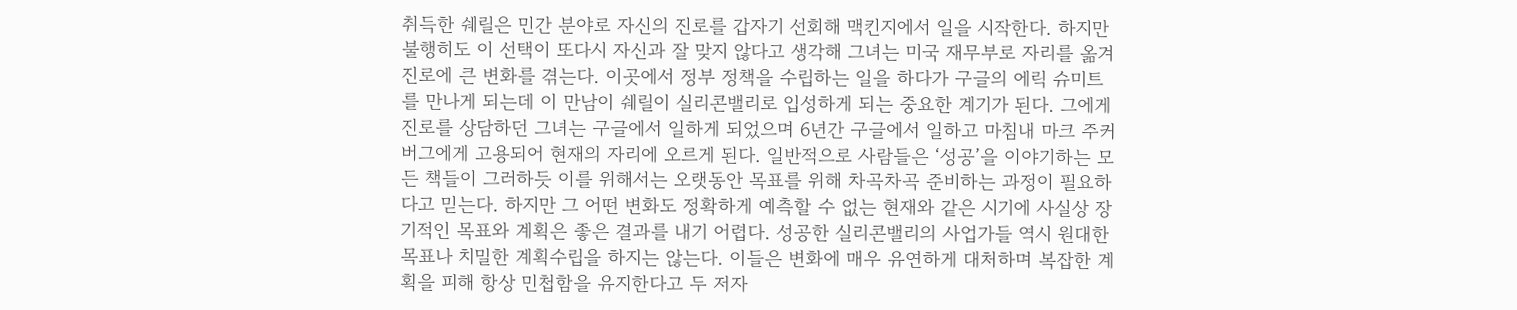취득한 쉐릴은 민간 분야로 자신의 진로를 갑자기 선회해 맥킨지에서 일을 시작한다. 하지만 불행히도 이 선택이 또다시 자신과 잘 맞지 않다고 생각해 그녀는 미국 재무부로 자리를 옮겨 진로에 큰 변화를 겪는다. 이곳에서 정부 정책을 수립하는 일을 하다가 구글의 에릭 슈미트를 만나게 되는데 이 만남이 쉐릴이 실리콘밸리로 입성하게 되는 중요한 계기가 된다. 그에게 진로를 상담하던 그녀는 구글에서 일하게 되었으며 6년간 구글에서 일하고 마침내 마크 주커버그에게 고용되어 현재의 자리에 오르게 된다. 일반적으로 사람들은 ‘성공’을 이야기하는 모든 책들이 그러하듯 이를 위해서는 오랫동안 목표를 위해 차곡차곡 준비하는 과정이 필요하다고 믿는다. 하지만 그 어떤 변화도 정확하게 예측할 수 없는 현재와 같은 시기에 사실상 장기적인 목표와 계획은 좋은 결과를 내기 어렵다. 성공한 실리콘밸리의 사업가들 역시 원대한 목표나 치밀한 계획수립을 하지는 않는다. 이들은 변화에 매우 유연하게 대처하며 복잡한 계획을 피해 항상 민첩함을 유지한다고 두 저자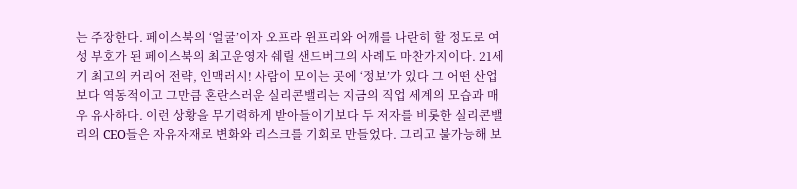는 주장한다. 페이스북의 ‘얼굴’이자 오프라 윈프리와 어깨를 나란히 할 정도로 여성 부호가 된 페이스북의 최고운영자 쉐릴 샌드버그의 사례도 마찬가지이다. 21세기 최고의 커리어 전략, 인맥러시! 사람이 모이는 곳에 ‘정보’가 있다 그 어떤 산업보다 역동적이고 그만큼 혼란스러운 실리콘밸리는 지금의 직업 세계의 모습과 매우 유사하다. 이런 상황을 무기력하게 받아들이기보다 두 저자를 비롯한 실리콘밸리의 CEO들은 자유자재로 변화와 리스크를 기회로 만들었다. 그리고 불가능해 보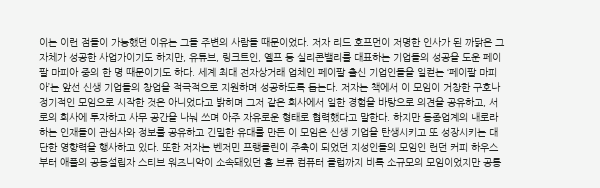이는 이런 점들이 가능했던 이유는 그들 주변의 사람들 때문이었다. 저자 리드 호프먼이 저명한 인사가 된 까닭은 그 자체가 성공한 사업가이기도 하지만, 유튜브, 링크트인, 옐프 등 실리콘밸리를 대표하는 기업들의 성공을 도운 페이팔 마피아 중의 한 명 때문이기도 하다. 세계 최대 전자상거래 업체인 페이팔 출신 기업인들을 일컫는 ‘페이팔 마피아’는 앞선 신생 기업들의 창업을 적극적으로 지원하며 성공하도록 돕는다. 저자는 책에서 이 모임이 거창한 구호나 정기적인 모임으로 시작한 것은 아니었다고 밝히며 그저 같은 회사에서 일한 경험을 바탕으로 의견을 공유하고, 서로의 회사에 투자하고 사무 공간을 나눠 쓰며 아주 자유로운 형태로 협력했다고 말한다. 하지만 동종업계의 내로라하는 인재들이 관심사와 정보를 공유하고 긴밀한 유대를 만든 이 모임은 신생 기업을 탄생시키고 또 성장시키는 대단한 영향력을 행사하고 있다. 또한 저자는 벤저민 프랭클린이 주축이 되었던 지성인들의 모임인 런던 커피 하우스부터 애플의 공동설립자 스티브 워즈니악이 소속돼있던 홈 브류 컴퓨터 클럽까지 비록 소규모의 모임이었지만 공통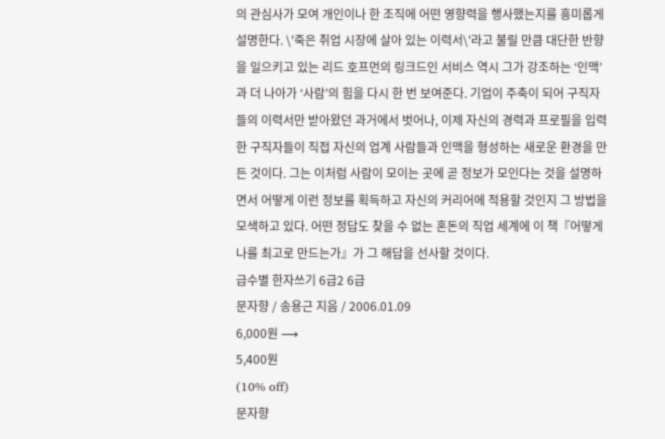의 관심사가 모여 개인이나 한 조직에 어떤 영향력을 행사했는지를 흥미롭게 설명한다. \'죽은 취업 시장에 살아 있는 이력서\'라고 불릴 만큼 대단한 반향을 일으키고 있는 리드 호프먼의 링크드인 서비스 역시 그가 강조하는 ‘인맥’과 더 나아가 ‘사람’의 힘을 다시 한 번 보여준다. 기업이 주축이 되어 구직자들의 이력서만 받아왔던 과거에서 벗어나, 이제 자신의 경력과 프로필을 입력한 구직자들이 직접 자신의 업계 사람들과 인맥을 형성하는 새로운 환경을 만든 것이다. 그는 이처럼 사람이 모이는 곳에 곧 정보가 모인다는 것을 설명하면서 어떻게 이런 정보를 획득하고 자신의 커리어에 적용할 것인지 그 방법을 모색하고 있다. 어떤 정답도 찾을 수 없는 혼돈의 직업 세계에 이 책『어떻게 나를 최고로 만드는가』가 그 해답을 선사할 것이다.
급수별 한자쓰기 6급2 6급
문자향 / 송용근 지음 / 2006.01.09
6,000원 ⟶
5,400원
(10% off)
문자향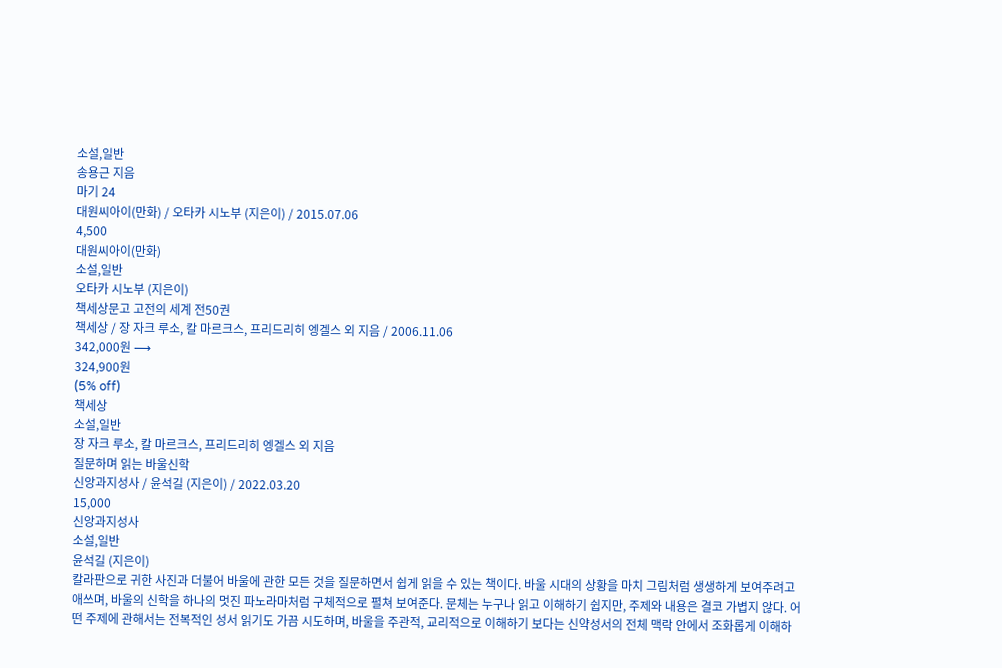소설,일반
송용근 지음
마기 24
대원씨아이(만화) / 오타카 시노부 (지은이) / 2015.07.06
4,500
대원씨아이(만화)
소설,일반
오타카 시노부 (지은이)
책세상문고 고전의 세계 전50권
책세상 / 장 자크 루소, 칼 마르크스, 프리드리히 엥겔스 외 지음 / 2006.11.06
342,000원 ⟶
324,900원
(5% off)
책세상
소설,일반
장 자크 루소, 칼 마르크스, 프리드리히 엥겔스 외 지음
질문하며 읽는 바울신학
신앙과지성사 / 윤석길 (지은이) / 2022.03.20
15,000
신앙과지성사
소설,일반
윤석길 (지은이)
칼라판으로 귀한 사진과 더불어 바울에 관한 모든 것을 질문하면서 쉽게 읽을 수 있는 책이다. 바울 시대의 상황을 마치 그림처럼 생생하게 보여주려고 애쓰며, 바울의 신학을 하나의 멋진 파노라마처럼 구체적으로 펼쳐 보여준다. 문체는 누구나 읽고 이해하기 쉽지만, 주제와 내용은 결코 가볍지 않다. 어떤 주제에 관해서는 전복적인 성서 읽기도 가끔 시도하며, 바울을 주관적, 교리적으로 이해하기 보다는 신약성서의 전체 맥락 안에서 조화롭게 이해하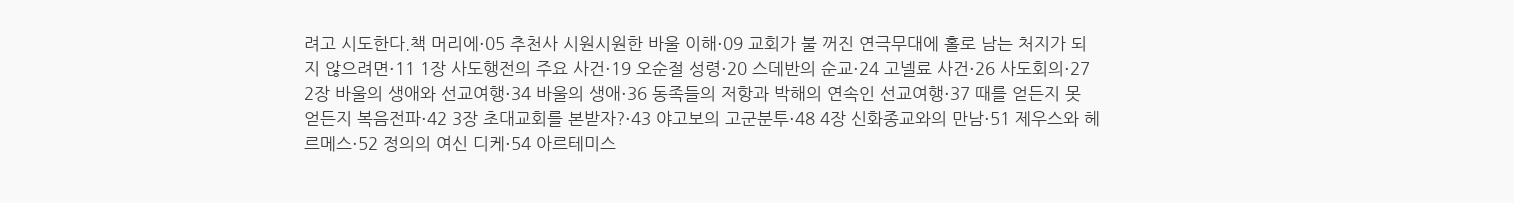려고 시도한다.책 머리에∙05 추천사 시원시원한 바울 이해∙09 교회가 불 꺼진 연극무대에 홀로 남는 처지가 되지 않으려면∙11 1장 사도행전의 주요 사건∙19 오순절 성령∙20 스데반의 순교∙24 고넬료 사건∙26 사도회의∙27 2장 바울의 생애와 선교여행∙34 바울의 생애∙36 동족들의 저항과 박해의 연속인 선교여행∙37 때를 얻든지 못 얻든지 복음전파∙42 3장 초대교회를 본받자?∙43 야고보의 고군분투∙48 4장 신화종교와의 만남∙51 제우스와 헤르메스∙52 정의의 여신 디케∙54 아르테미스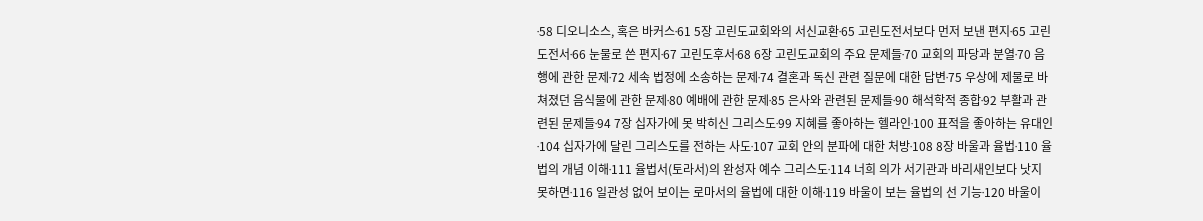∙58 디오니소스, 혹은 바커스∙61 5장 고린도교회와의 서신교환∙65 고린도전서보다 먼저 보낸 편지∙65 고린도전서∙66 눈물로 쓴 편지∙67 고린도후서∙68 6장 고린도교회의 주요 문제들∙70 교회의 파당과 분열∙70 음행에 관한 문제∙72 세속 법정에 소송하는 문제∙74 결혼과 독신 관련 질문에 대한 답변∙75 우상에 제물로 바쳐졌던 음식물에 관한 문제∙80 예배에 관한 문제∙85 은사와 관련된 문제들∙90 해석학적 종합∙92 부활과 관련된 문제들∙94 7장 십자가에 못 박히신 그리스도∙99 지혜를 좋아하는 헬라인∙100 표적을 좋아하는 유대인∙104 십자가에 달린 그리스도를 전하는 사도∙107 교회 안의 분파에 대한 처방∙108 8장 바울과 율법∙110 율법의 개념 이해∙111 율법서(토라서)의 완성자 예수 그리스도∙114 너희 의가 서기관과 바리새인보다 낫지 못하면∙116 일관성 없어 보이는 로마서의 율법에 대한 이해∙119 바울이 보는 율법의 선 기능∙120 바울이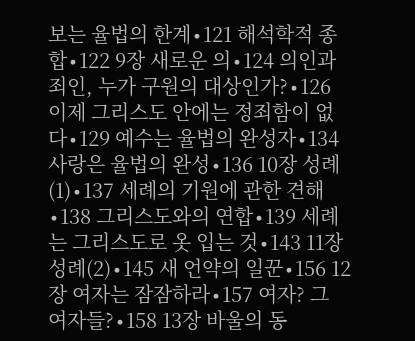보는 율법의 한계∙121 해석학적 종합∙122 9장 새로운 의∙124 의인과 죄인, 누가 구원의 대상인가?∙126 이제 그리스도 안에는 정죄함이 없다∙129 예수는 율법의 완성자∙134 사랑은 율법의 완성∙136 10장 성례(1)∙137 세례의 기원에 관한 견해∙138 그리스도와의 연합∙139 세례는 그리스도로 옷 입는 것∙143 11장 성례(2)∙145 새 언약의 일꾼∙156 12장 여자는 잠잠하라∙157 여자? 그 여자들?∙158 13장 바울의 동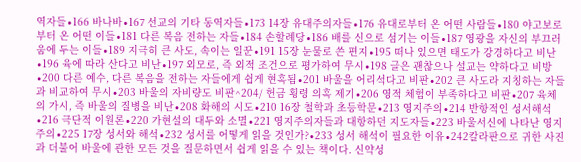역자들∙166 바나바∙167 선교의 기타 동역자들∙173 14장 유대주의자들∙176 유대로부터 온 어떤 사람들∙180 야고보로부터 온 어떤 이들∙181 다른 복음 전하는 자들∙184 손할례당∙186 배를 신으로 섬기는 이들∙187 영광을 자신의 부끄러움에 두는 이들∙189 지극히 큰 사도, 속이는 일꾼∙191 15장 눈물로 쓴 편지∙195 떠나 있으면 태도가 강경하다고 비난∙196 육에 따라 산다고 비난∙197 외모로, 즉 외적 조건으로 평가하여 무시∙198 글은 괜찮으나 설교는 약하다고 비방∙200 다른 예수, 다른 복음을 전하는 자들에게 쉽게 현혹됨∙201 바울을 어리석다고 비판∙202 큰 사도라 지칭하는 자들과 비교하여 무시∙203 바울의 자비량도 비판^204/ 헌금 횡령 의혹 제기∙206 영적 체험이 부족하다고 비판∙207 육체의 가시, 즉 바울의 질병을 비난∙208 화해의 시도∙210 16장 철학과 초등학문∙213 영지주의∙214 반항적인 성서해석∙216 극단적 이원론∙220 가현설의 대두와 소멸∙221 영지주의자들과 대항하던 지도자들∙223 바울서신에 나타난 영지주의∙225 17장 성서와 해석∙232 성서를 어떻게 읽을 것인가?∙233 성서 해석이 필요한 이유∙242칼라판으로 귀한 사진과 더불어 바울에 관한 모든 것을 질문하면서 쉽게 읽을 수 있는 책이다. 신약성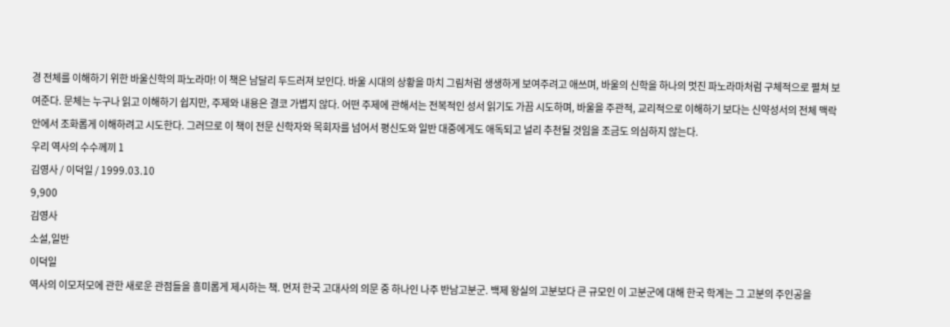경 전체를 이해하기 위한 바울신학의 파노라마! 이 책은 남달리 두드러져 보인다. 바울 시대의 상황을 마치 그림처럼 생생하게 보여주려고 애쓰며, 바울의 신학을 하나의 멋진 파노라마처럼 구체적으로 펼쳐 보여준다. 문체는 누구나 읽고 이해하기 쉽지만, 주제와 내용은 결코 가볍지 않다. 어떤 주제에 관해서는 전복적인 성서 읽기도 가끔 시도하며, 바울을 주관적, 교리적으로 이해하기 보다는 신약성서의 전체 맥락 안에서 조화롭게 이해하려고 시도한다. 그러므로 이 책이 전문 신학자와 목회자를 넘어서 평신도와 일반 대중에게도 애독되고 널리 추천될 것임을 조금도 의심하지 않는다.
우리 역사의 수수께끼 1
김영사 / 이덕일 / 1999.03.10
9,900
김영사
소설,일반
이덕일
역사의 이모저모에 관한 새로운 관점들을 흥미롭게 제시하는 책. 먼저 한국 고대사의 의문 중 하나인 나주 반남고분군. 백제 왕실의 고분보다 큰 규모인 이 고분군에 대해 한국 학계는 그 고분의 주인공을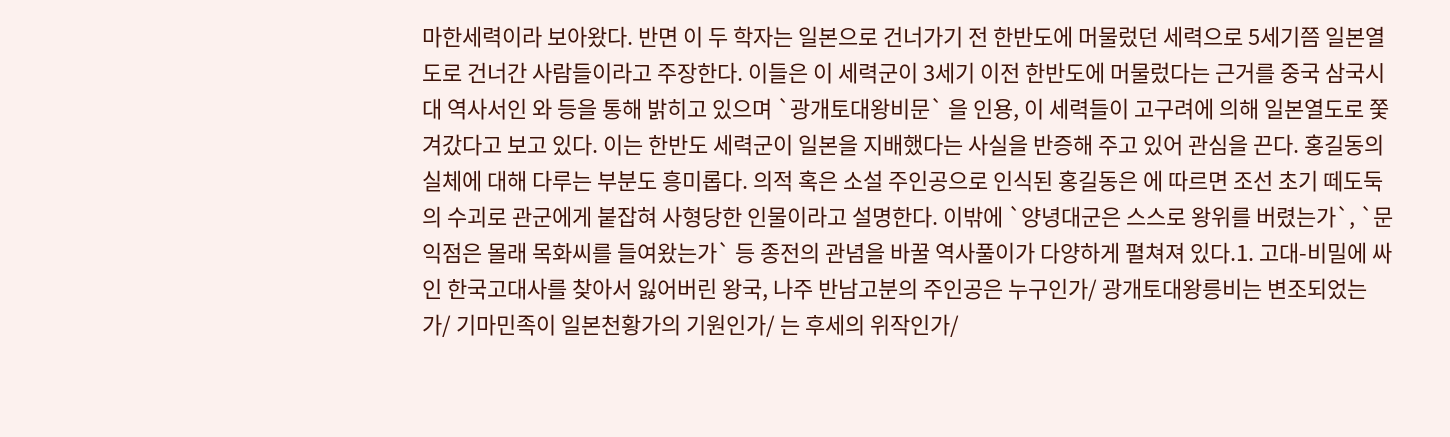마한세력이라 보아왔다. 반면 이 두 학자는 일본으로 건너가기 전 한반도에 머물렀던 세력으로 5세기쯤 일본열도로 건너간 사람들이라고 주장한다. 이들은 이 세력군이 3세기 이전 한반도에 머물렀다는 근거를 중국 삼국시대 역사서인 와 등을 통해 밝히고 있으며 `광개토대왕비문` 을 인용, 이 세력들이 고구려에 의해 일본열도로 쫓겨갔다고 보고 있다. 이는 한반도 세력군이 일본을 지배했다는 사실을 반증해 주고 있어 관심을 끈다. 홍길동의 실체에 대해 다루는 부분도 흥미롭다. 의적 혹은 소설 주인공으로 인식된 홍길동은 에 따르면 조선 초기 떼도둑의 수괴로 관군에게 붙잡혀 사형당한 인물이라고 설명한다. 이밖에 `양녕대군은 스스로 왕위를 버렸는가`, `문익점은 몰래 목화씨를 들여왔는가` 등 종전의 관념을 바꿀 역사풀이가 다양하게 펼쳐져 있다.1. 고대-비밀에 싸인 한국고대사를 찾아서 잃어버린 왕국, 나주 반남고분의 주인공은 누구인가/ 광개토대왕릉비는 변조되었는가/ 기마민족이 일본천황가의 기원인가/ 는 후세의 위작인가/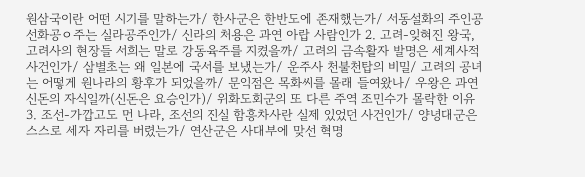원삼국이란 어떤 시기를 말하는가/ 한사군은 한반도에 존재했는가/ 서동설화의 주인공 선화공ㅇ주는 실라공주인가/ 신라의 처용은 과연 아랍 사람인가 2. 고려-잊혀진 왕국, 고려사의 현장들 서희는 말로 강동육주를 지켰을까/ 고려의 금속활자 발명은 세계사적 사건인가/ 삼별초는 왜 일본에 국서를 보냈는가/ 운주사 천불천탑의 비밀/ 고려의 공녀는 어떻게 원나라의 황후가 되었을까/ 문익점은 목화씨를 몰래 들여왔나/ 우왕은 과연 신돈의 자식일까(신돈은 요승인가)/ 위화도회군의 또 다른 주역 조민수가 몰락한 이유 3. 조선-가깝고도 먼 나라, 조선의 진실 함흥차사란 실제 있었던 사건인가/ 양녕대군은 스스로 세자 자리를 버렸는가/ 연산군은 사대부에 맞선 혁명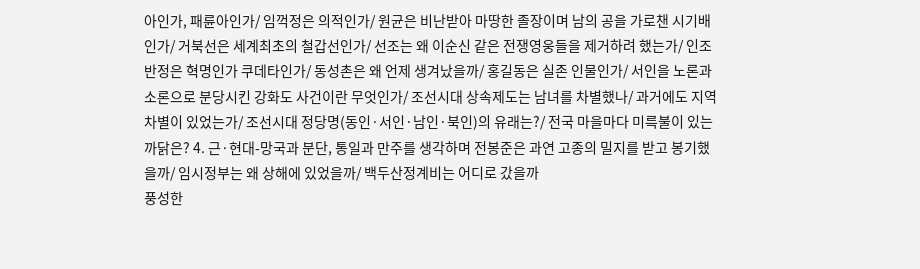아인가, 패륜아인가/ 임꺽정은 의적인가/ 원균은 비난받아 마땅한 졸장이며 남의 공을 가로챈 시기배인가/ 거북선은 세계최초의 철갑선인가/ 선조는 왜 이순신 같은 전쟁영웅들을 제거하려 했는가/ 인조반정은 혁명인가 쿠데타인가/ 동성촌은 왜 언제 생겨났을까/ 홍길동은 실존 인물인가/ 서인을 노론과 소론으로 분당시킨 강화도 사건이란 무엇인가/ 조선시대 상속제도는 남녀를 차별했나/ 과거에도 지역차별이 있었는가/ 조선시대 정당명(동인·서인·남인·북인)의 유래는?/ 전국 마을마다 미륵불이 있는 까닭은? 4. 근·현대-망국과 분단, 통일과 만주를 생각하며 전봉준은 과연 고종의 밀지를 받고 봉기했을까/ 임시정부는 왜 상해에 있었을까/ 백두산정계비는 어디로 갔을까
풍성한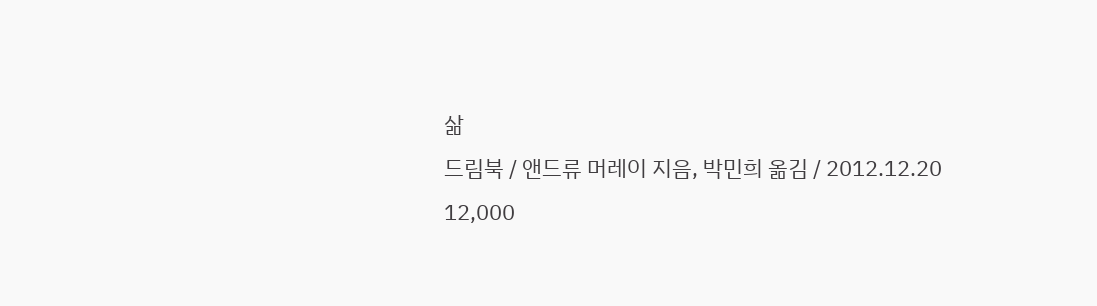삶
드림북 / 앤드류 머레이 지음, 박민희 옮김 / 2012.12.20
12,000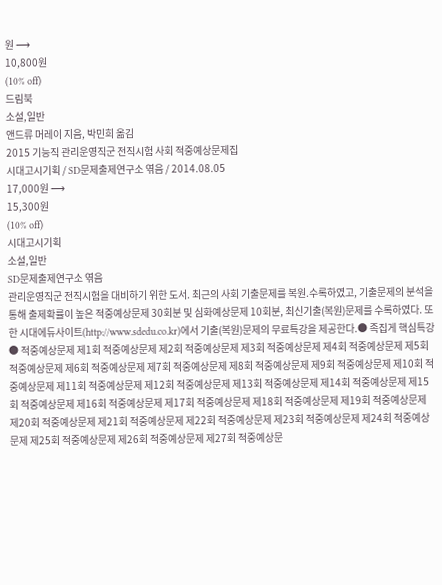원 ⟶
10,800원
(10% off)
드림북
소설,일반
앤드류 머레이 지음, 박민희 옮김
2015 기능직 관리운영직군 전직시험 사회 적중예상문제집
시대고시기획 / SD문제출제연구소 엮음 / 2014.08.05
17,000원 ⟶
15,300원
(10% off)
시대고시기획
소설,일반
SD문제출제연구소 엮음
관리운영직군 전직시험을 대비하기 위한 도서. 최근의 사회 기출문제를 복원.수록하였고, 기출문제의 분석을 통해 출제확률이 높은 적중예상문제 30회분 및 심화예상문제 10회분, 최신기출(복원)문제를 수록하였다. 또한 시대에듀사이트(http://www.sdedu.co.kr)에서 기출(복원)문제의 무료특강을 제공한다.● 족집게 핵심특강 ● 적중예상문제 제1회 적중예상문제 제2회 적중예상문제 제3회 적중예상문제 제4회 적중예상문제 제5회 적중예상문제 제6회 적중예상문제 제7회 적중예상문제 제8회 적중예상문제 제9회 적중예상문제 제10회 적중예상문제 제11회 적중예상문제 제12회 적중예상문제 제13회 적중예상문제 제14회 적중예상문제 제15회 적중예상문제 제16회 적중예상문제 제17회 적중예상문제 제18회 적중예상문제 제19회 적중예상문제 제20회 적중예상문제 제21회 적중예상문제 제22회 적중예상문제 제23회 적중예상문제 제24회 적중예상문제 제25회 적중예상문제 제26회 적중예상문제 제27회 적중예상문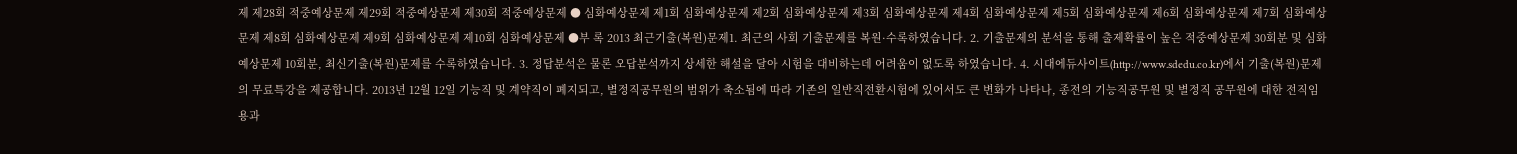제 제28회 적중예상문제 제29회 적중예상문제 제30회 적중예상문제 ● 심화예상문제 제1회 심화예상문제 제2회 심화예상문제 제3회 심화예상문제 제4회 심화예상문제 제5회 심화예상문제 제6회 심화예상문제 제7회 심화예상문제 제8회 심화예상문제 제9회 심화예상문제 제10회 심화예상문제 ●부 록 2013 최근기출(복원)문제1. 최근의 사회 기출문제를 복원·수록하였습니다. 2. 기출문제의 분석을 통해 출제확률이 높은 적중예상문제 30회분 및 심화예상문제 10회분, 최신기출(복원)문제를 수록하였습니다. 3. 정답분석은 물론 오답분석까지 상세한 해설을 달아 시험을 대비하는데 어려움이 없도록 하였습니다. 4. 시대에듀사이트(http://www.sdedu.co.kr)에서 기출(복원)문제의 무료특강을 제공합니다. 2013년 12월 12일 기능직 및 계약직이 폐지되고, 별정직공무원의 범위가 축소됨에 따라 기존의 일반직전환시험에 있어서도 큰 변화가 나타나, 종전의 기능직공무원 및 별정직 공무원에 대한 전직임용과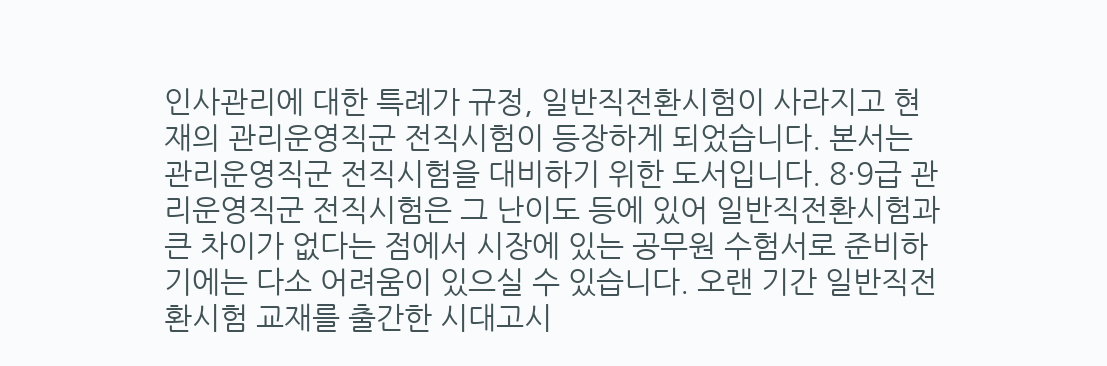인사관리에 대한 특례가 규정, 일반직전환시험이 사라지고 현재의 관리운영직군 전직시험이 등장하게 되었습니다. 본서는 관리운영직군 전직시험을 대비하기 위한 도서입니다. 8·9급 관리운영직군 전직시험은 그 난이도 등에 있어 일반직전환시험과 큰 차이가 없다는 점에서 시장에 있는 공무원 수험서로 준비하기에는 다소 어려움이 있으실 수 있습니다. 오랜 기간 일반직전환시험 교재를 출간한 시대고시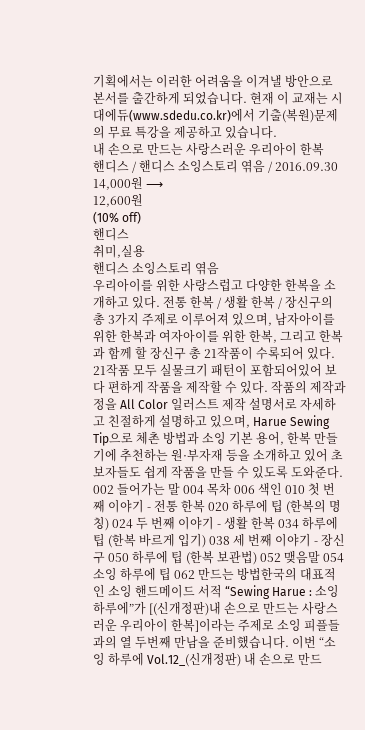기획에서는 이러한 어려움을 이겨낼 방안으로 본서를 출간하게 되었습니다. 현재 이 교재는 시대에듀(www.sdedu.co.kr)에서 기출(복원)문제의 무료 특강을 제공하고 있습니다.
내 손으로 만드는 사랑스러운 우리아이 한복
핸디스 / 핸디스 소잉스토리 엮음 / 2016.09.30
14,000원 ⟶
12,600원
(10% off)
핸디스
취미,실용
핸디스 소잉스토리 엮음
우리아이를 위한 사랑스럽고 다양한 한복을 소개하고 있다. 전통 한복 / 생활 한복 / 장신구의 총 3가지 주제로 이루어져 있으며, 남자아이를 위한 한복과 여자아이를 위한 한복, 그리고 한복과 함께 할 장신구 총 21작품이 수록되어 있다. 21작품 모두 실물크기 패턴이 포함되어있어 보다 편하게 작품을 제작할 수 있다. 작품의 제작과정을 All Color 일러스트 제작 설명서로 자세하고 친절하게 설명하고 있으며, Harue Sewing Tip으로 체촌 방법과 소잉 기본 용어, 한복 만들기에 추천하는 원·부자재 등을 소개하고 있어 초보자들도 쉽게 작품을 만들 수 있도록 도와준다. 002 들어가는 말 004 목차 006 색인 010 첫 번째 이야기 - 전통 한복 020 하루에 팁 (한복의 명칭) 024 두 번째 이야기 - 생활 한복 034 하루에 팁 (한복 바르게 입기) 038 세 번째 이야기 - 장신구 050 하루에 팁 (한복 보관법) 052 맺음말 054 소잉 하루에 팁 062 만드는 방법한국의 대표적인 소잉 핸드메이드 서적 “Sewing Harue : 소잉 하루에”가 [(신개정판)내 손으로 만드는 사랑스러운 우리아이 한복]이라는 주제로 소잉 피플들과의 열 두번째 만남을 준비했습니다. 이번 “소잉 하루에 Vol.12_(신개정판) 내 손으로 만드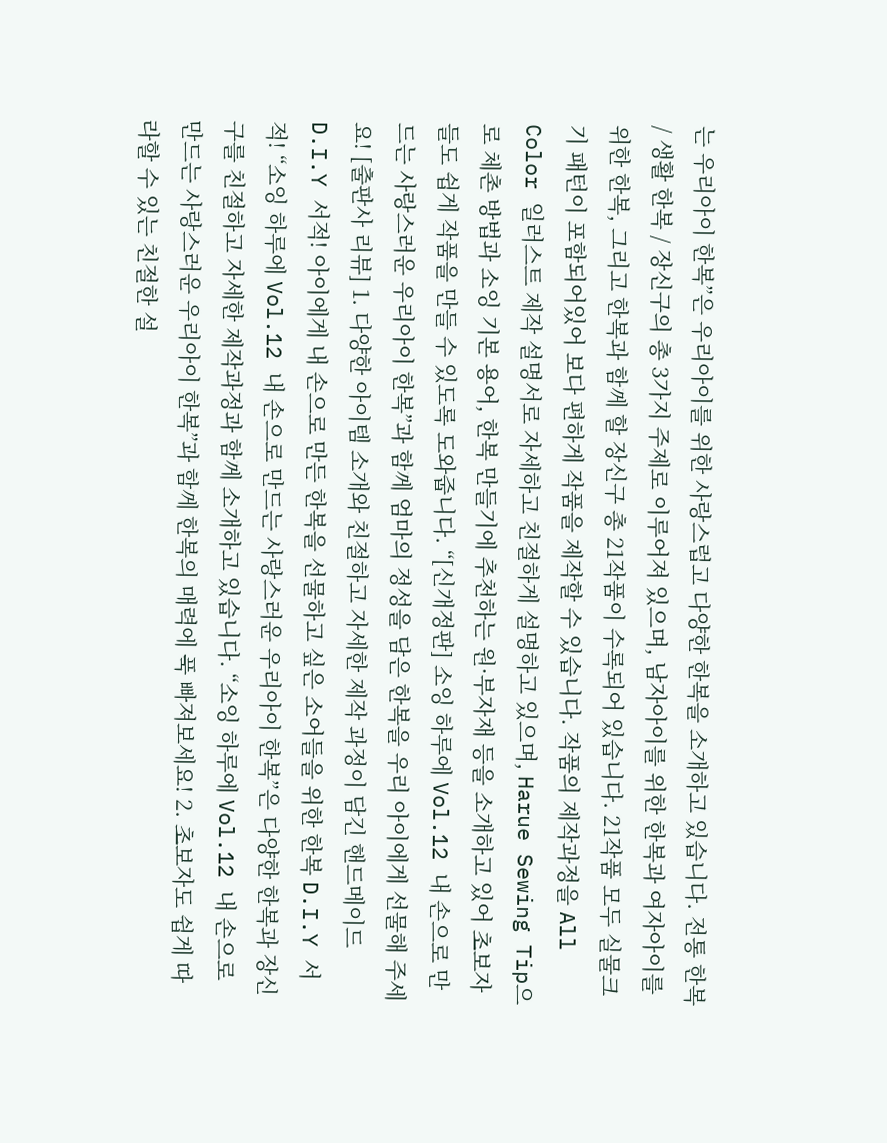는 우리아이 한복”은 우리아이를 위한 사랑스럽고 다양한 한복을 소개하고 있습니다. 전통 한복 / 생활 한복 / 장신구의 총 3가지 주제로 이루어져 있으며, 남자아이를 위한 한복과 여자아이를 위한 한복, 그리고 한복과 함께 할 장신구 총 21작품이 수록되어 있습니다. 21작품 모두 실물크기 패턴이 포함되어있어 보다 편하게 작품을 제작할 수 있습니다. 작품의 제작과정을 All Color 일러스트 제작 설명서로 자세하고 친절하게 설명하고 있으며, Harue Sewing Tip으로 체촌 방법과 소잉 기본 용어, 한복 만들기에 추천하는 원·부자재 등을 소개하고 있어 초보자들도 쉽게 작품을 만들 수 있도록 도와줍니다. “[신개정판] 소잉 하루에 Vol.12 내 손으로 만드는 사랑스러운 우리아이 한복”과 함께 엄마의 정성을 담은 한복을 우리 아이에게 선물해 주세요! [출판사 리뷰] 1. 다양한 아이템 소개와 친절하고 자세한 제작 과정이 담긴 핸드메이드 D.I.Y 서적! 아이에게 내 손으로 만든 한복을 선물하고 싶은 소어들을 위한 한복 D.I.Y 서적! “소잉 하루에 Vol.12 내 손으로 만드는 사랑스러운 우리아이 한복”은 다양한 한복과 장신구를 친절하고 자세한 제작과정과 함께 소개하고 있습니다. “소잉 하루에 Vol.12 내 손으로 만드는 사랑스러운 우리아이 한복”과 함께 한복의 매력에 푹 빠져보세요! 2. 초보자도 쉽게 따라할 수 있는 친절한 설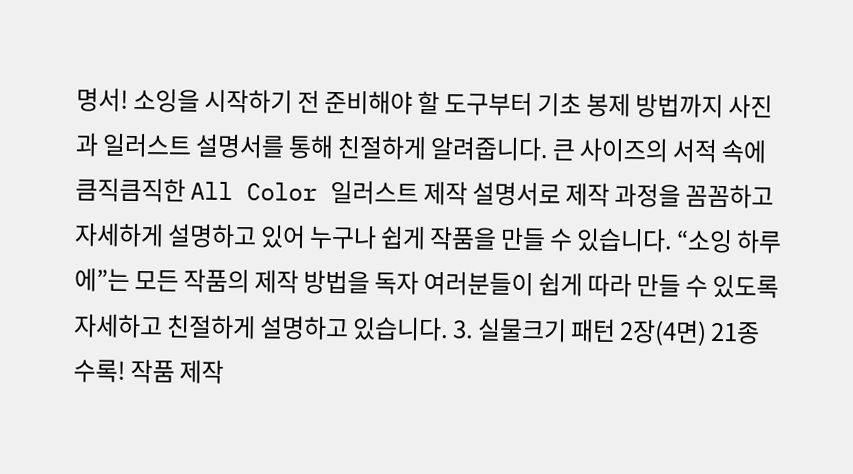명서! 소잉을 시작하기 전 준비해야 할 도구부터 기초 봉제 방법까지 사진과 일러스트 설명서를 통해 친절하게 알려줍니다. 큰 사이즈의 서적 속에 큼직큼직한 All Color 일러스트 제작 설명서로 제작 과정을 꼼꼼하고 자세하게 설명하고 있어 누구나 쉽게 작품을 만들 수 있습니다. “소잉 하루에”는 모든 작품의 제작 방법을 독자 여러분들이 쉽게 따라 만들 수 있도록 자세하고 친절하게 설명하고 있습니다. 3. 실물크기 패턴 2장(4면) 21종 수록! 작품 제작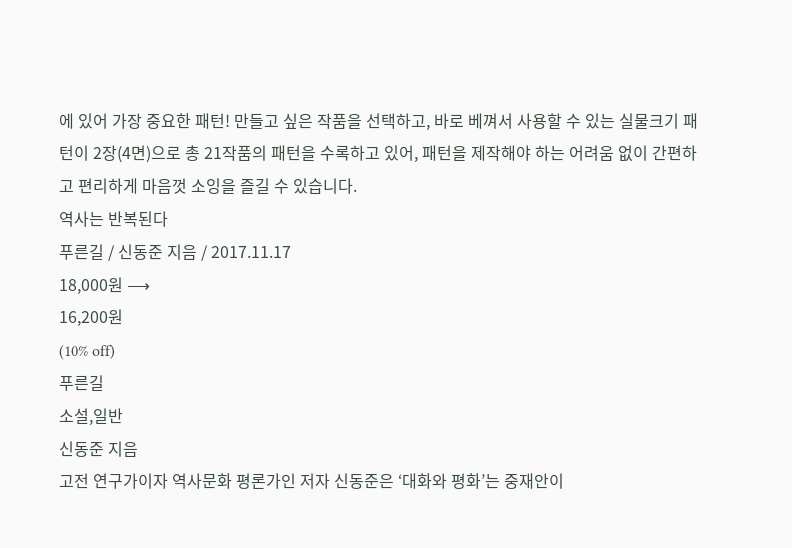에 있어 가장 중요한 패턴! 만들고 싶은 작품을 선택하고, 바로 베껴서 사용할 수 있는 실물크기 패턴이 2장(4면)으로 총 21작품의 패턴을 수록하고 있어, 패턴을 제작해야 하는 어려움 없이 간편하고 편리하게 마음껏 소잉을 즐길 수 있습니다.
역사는 반복된다
푸른길 / 신동준 지음 / 2017.11.17
18,000원 ⟶
16,200원
(10% off)
푸른길
소설,일반
신동준 지음
고전 연구가이자 역사문화 평론가인 저자 신동준은 ‘대화와 평화’는 중재안이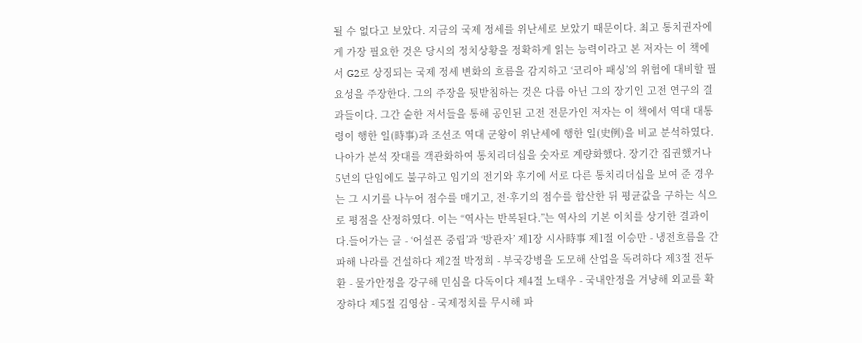될 수 없다고 보았다. 지금의 국제 정세를 위난세로 보았기 때문이다. 최고 통치권자에게 가장 필요한 것은 당시의 정치상황을 정확하게 읽는 능력이라고 본 저자는 이 책에서 G2로 상징되는 국제 정세 변화의 흐름을 감지하고 ‘코리아 패싱’의 위험에 대비할 필요성을 주장한다. 그의 주장을 뒷받침하는 것은 다름 아닌 그의 장기인 고전 연구의 결과들이다. 그간 숱한 저서들을 통해 공인된 고전 전문가인 저자는 이 책에서 역대 대통령이 행한 일(時事)과 조선조 역대 군왕이 위난세에 행한 일(史例)을 비교 분석하였다. 나아가 분석 잣대를 객관화하여 통치리더십을 숫자로 계량화했다. 장기간 집권했거나 5년의 단임에도 불구하고 임기의 전기와 후기에 서로 다른 통치리더십을 보여 준 경우는 그 시기를 나누어 점수를 매기고, 전·후기의 점수를 합산한 뒤 평균값을 구하는 식으로 평점을 산정하였다. 이는 “역사는 반복된다.”는 역사의 기본 이치를 상기한 결과이다.들어가는 글 - ‘어설픈 중립’과 ‘방관자’ 제1장 시사時事 제1절 이승만 - 냉전흐름을 간파해 나라를 건설하다 제2절 박정희 - 부국강병을 도모해 산업을 독려하다 제3절 전두환 - 물가안정을 강구해 민심을 다독이다 제4절 노태우 - 국내안정을 겨냥해 외교를 확장하다 제5절 김영삼 - 국제정치를 무시해 파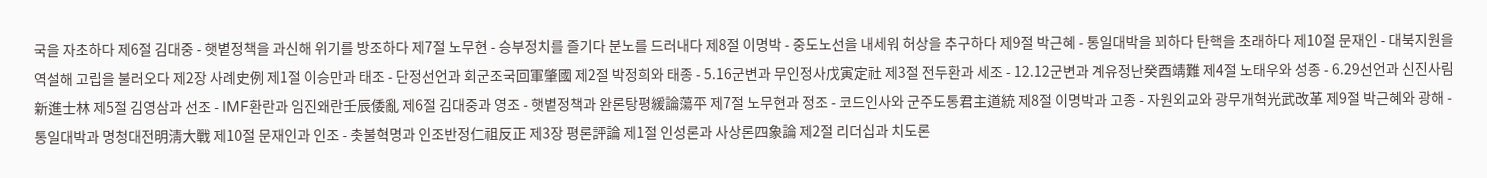국을 자초하다 제6절 김대중 - 햇볕정책을 과신해 위기를 방조하다 제7절 노무현 - 승부정치를 즐기다 분노를 드러내다 제8절 이명박 - 중도노선을 내세워 허상을 추구하다 제9절 박근혜 - 통일대박을 꾀하다 탄핵을 초래하다 제10절 문재인 - 대북지원을 역설해 고립을 불러오다 제2장 사례史例 제1절 이승만과 태조 - 단정선언과 회군조국回軍肇國 제2절 박정희와 태종 - 5.16군변과 무인정사戊寅定社 제3절 전두환과 세조 - 12.12군변과 계유정난癸酉靖難 제4절 노태우와 성종 - 6.29선언과 신진사림新進士林 제5절 김영삼과 선조 - IMF환란과 임진왜란壬辰倭亂 제6절 김대중과 영조 - 햇볕정책과 완론탕평緩論蕩平 제7절 노무현과 정조 - 코드인사와 군주도통君主道統 제8절 이명박과 고종 - 자원외교와 광무개혁光武改革 제9절 박근혜와 광해 - 통일대박과 명청대전明淸大戰 제10절 문재인과 인조 - 촛불혁명과 인조반정仁祖反正 제3장 평론評論 제1절 인성론과 사상론四象論 제2절 리더십과 치도론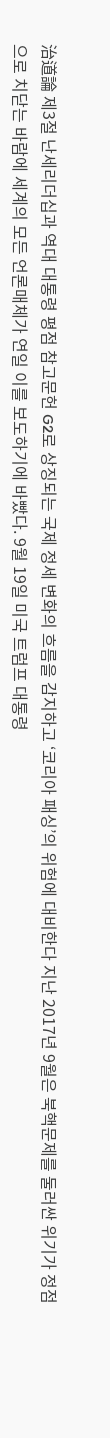治道論 제3절 난세리더십과 역대 대통령 평점 참고문헌 G2로 상징되는 국제 정세 변화의 흐름을 감지하고 ‘코리아 패싱’의 위험에 대비한다 지난 2017년 9월은 북핵문제를 둘러싼 위기가 정점으로 치닫는 바람에 세계의 모든 언론매체가 연일 이를 보도하기에 바빴다. 9월 19일 미국 트럼프 대통령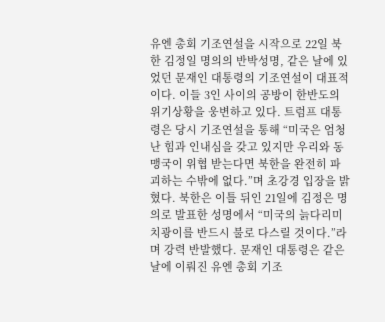유엔 총회 기조연설을 시작으로 22일 북한 김정일 명의의 반박성명, 같은 날에 있었던 문재인 대통령의 기조연설이 대표적이다. 이들 3인 사이의 공방이 한반도의 위기상황을 웅변하고 있다. 트럼프 대통령은 당시 기조연설을 통해 “미국은 엄청난 힘과 인내심을 갖고 있지만 우리와 동맹국이 위협 받는다면 북한을 완전히 파괴하는 수밖에 없다.”며 초강경 입장을 밝혔다. 북한은 이틀 뒤인 21일에 김정은 명의로 발표한 성명에서 “미국의 늙다리미치광이를 반드시 불로 다스릴 것이다.”라며 강력 반발했다. 문재인 대통령은 같은 날에 이뤄진 유엔 총회 기조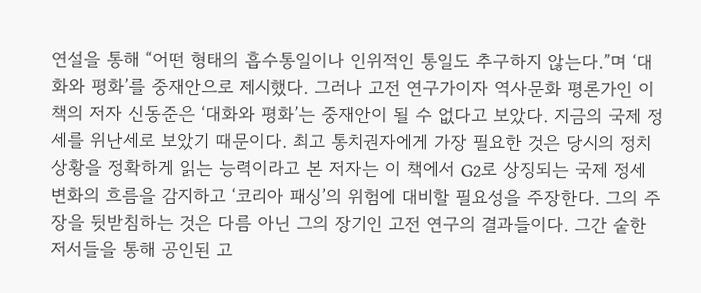연설을 통해 “어떤 형태의 흡수통일이나 인위적인 통일도 추구하지 않는다.”며 ‘대화와 평화’를 중재안으로 제시했다. 그러나 고전 연구가이자 역사문화 평론가인 이 책의 저자 신동준은 ‘대화와 평화’는 중재안이 될 수 없다고 보았다. 지금의 국제 정세를 위난세로 보았기 때문이다. 최고 통치권자에게 가장 필요한 것은 당시의 정치상황을 정확하게 읽는 능력이라고 본 저자는 이 책에서 G2로 상징되는 국제 정세 변화의 흐름을 감지하고 ‘코리아 패싱’의 위험에 대비할 필요성을 주장한다. 그의 주장을 뒷받침하는 것은 다름 아닌 그의 장기인 고전 연구의 결과들이다. 그간 숱한 저서들을 통해 공인된 고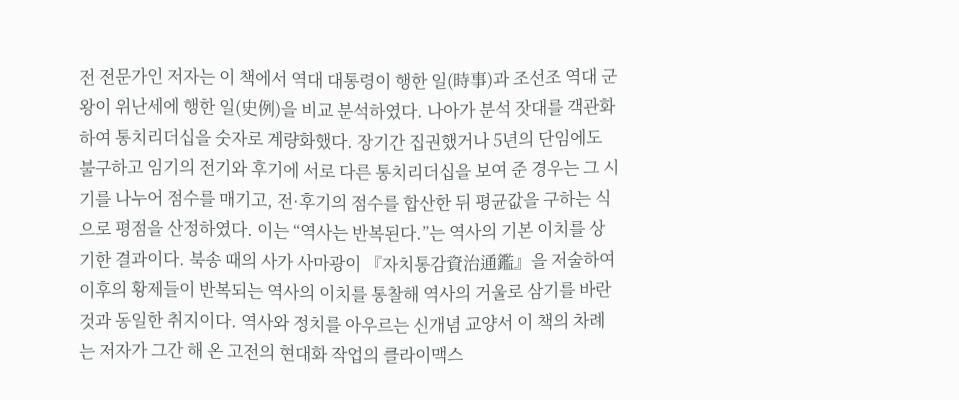전 전문가인 저자는 이 책에서 역대 대통령이 행한 일(時事)과 조선조 역대 군왕이 위난세에 행한 일(史例)을 비교 분석하였다. 나아가 분석 잣대를 객관화하여 통치리더십을 숫자로 계량화했다. 장기간 집권했거나 5년의 단임에도 불구하고 임기의 전기와 후기에 서로 다른 통치리더십을 보여 준 경우는 그 시기를 나누어 점수를 매기고, 전·후기의 점수를 합산한 뒤 평균값을 구하는 식으로 평점을 산정하였다. 이는 “역사는 반복된다.”는 역사의 기본 이치를 상기한 결과이다. 북송 때의 사가 사마광이 『자치통감資治通鑑』을 저술하여 이후의 황제들이 반복되는 역사의 이치를 통찰해 역사의 거울로 삼기를 바란 것과 동일한 취지이다. 역사와 정치를 아우르는 신개념 교양서 이 책의 차례는 저자가 그간 해 온 고전의 현대화 작업의 클라이맥스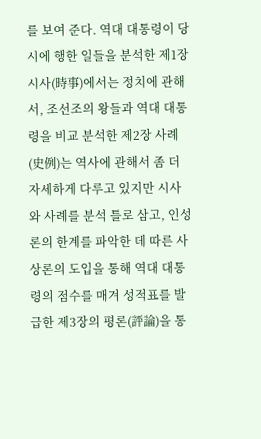를 보여 준다. 역대 대통령이 당시에 행한 일들을 분석한 제1장 시사(時事)에서는 정치에 관해서, 조선조의 왕들과 역대 대통령을 비교 분석한 제2장 사례(史例)는 역사에 관해서 좀 더 자세하게 다루고 있지만 시사와 사례를 분석 틀로 삼고, 인성론의 한계를 파악한 데 따른 사상론의 도입을 통해 역대 대통령의 점수를 매겨 성적표를 발급한 제3장의 평론(評論)을 통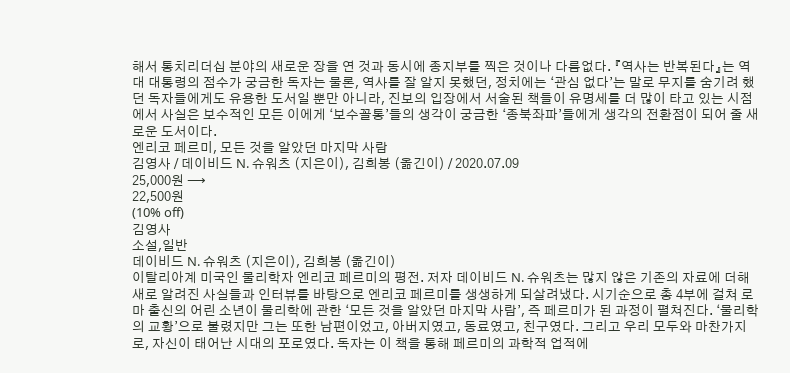해서 통치리더십 분야의 새로운 장을 연 것과 동시에 종지부를 찍은 것이나 다름없다. 『역사는 반복된다』는 역대 대통령의 점수가 궁금한 독자는 물론, 역사를 잘 알지 못했던, 정치에는 ‘관심 없다’는 말로 무지를 숨기려 했던 독자들에게도 유용한 도서일 뿐만 아니라, 진보의 입장에서 서술된 책들이 유명세를 더 많이 타고 있는 시점에서 사실은 보수적인 모든 이에게 ‘보수꼴통’들의 생각이 궁금한 ‘종북좌파’들에게 생각의 전환점이 되어 줄 새로운 도서이다.
엔리코 페르미, 모든 것을 알았던 마지막 사람
김영사 / 데이비드 N. 슈워츠 (지은이), 김희봉 (옮긴이) / 2020.07.09
25,000원 ⟶
22,500원
(10% off)
김영사
소설,일반
데이비드 N. 슈워츠 (지은이), 김희봉 (옮긴이)
이탈리아계 미국인 물리학자 엔리코 페르미의 평전. 저자 데이비드 N. 슈워츠는 많지 않은 기존의 자료에 더해 새로 알려진 사실들과 인터뷰를 바탕으로 엔리코 페르미를 생생하게 되살려냈다. 시기순으로 총 4부에 걸쳐 로마 출신의 어린 소년이 물리학에 관한 ‘모든 것을 알았던 마지막 사람’, 즉 페르미가 된 과정이 펼쳐진다. ‘물리학의 교황’으로 불렸지만 그는 또한 남편이었고, 아버지였고, 동료였고, 친구였다. 그리고 우리 모두와 마찬가지로, 자신이 태어난 시대의 포로였다. 독자는 이 책을 통해 페르미의 과학적 업적에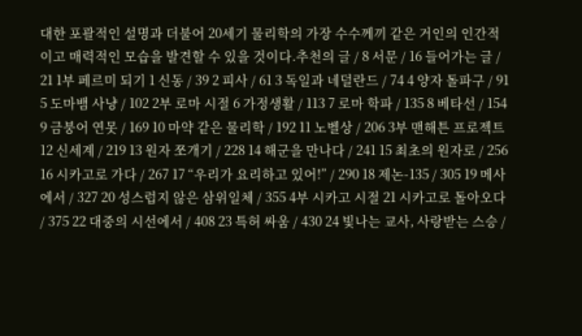대한 포괄적인 설명과 더불어 20세기 물리학의 가장 수수께끼 같은 거인의 인간적이고 매력적인 모습을 발견할 수 있을 것이다.추천의 글 / 8 서문 / 16 들어가는 글 / 21 1부 페르미 되기 1 신동 / 39 2 피사 / 61 3 독일과 네덜란드 / 74 4 양자 돌파구 / 91 5 도마뱀 사냥 / 102 2부 로마 시절 6 가정생활 / 113 7 로마 학파 / 135 8 베타선 / 154 9 금붕어 연못 / 169 10 마약 같은 물리학 / 192 11 노벨상 / 206 3부 맨해튼 프로젝트 12 신세계 / 219 13 원자 쪼개기 / 228 14 해군을 만나다 / 241 15 최초의 원자로 / 256 16 시카고로 가다 / 267 17 “우리가 요리하고 있어!” / 290 18 제논-135 / 305 19 메사에서 / 327 20 성스럽지 않은 삼위일체 / 355 4부 시카고 시절 21 시카고로 돌아오다 / 375 22 대중의 시선에서 / 408 23 특허 싸움 / 430 24 빛나는 교사, 사랑받는 스승 /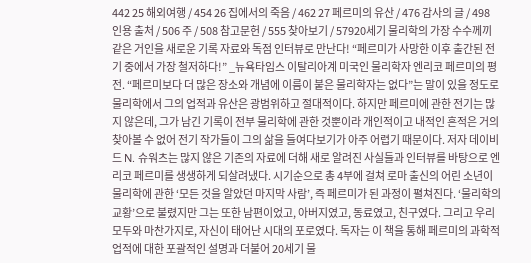442 25 해외여행 / 454 26 집에서의 죽음 / 462 27 페르미의 유산 / 476 감사의 글 / 498 인용 출처 / 506 주 / 508 참고문헌 / 555 찾아보기 / 57920세기 물리학의 가장 수수께끼 같은 거인을 새로운 기록 자료와 독점 인터뷰로 만난다! “페르미가 사망한 이후 출간된 전기 중에서 가장 철저하다!” _뉴욕타임스 이탈리아계 미국인 물리학자 엔리코 페르미의 평전. “페르미보다 더 많은 장소와 개념에 이름이 붙은 물리학자는 없다”는 말이 있을 정도로 물리학에서 그의 업적과 유산은 광범위하고 절대적이다. 하지만 페르미에 관한 전기는 많지 않은데, 그가 남긴 기록이 전부 물리학에 관한 것뿐이라 개인적이고 내적인 흔적은 거의 찾아볼 수 없어 전기 작가들이 그의 삶을 들여다보기가 아주 어렵기 때문이다. 저자 데이비드 N. 슈워츠는 많지 않은 기존의 자료에 더해 새로 알려진 사실들과 인터뷰를 바탕으로 엔리코 페르미를 생생하게 되살려냈다. 시기순으로 총 4부에 걸쳐 로마 출신의 어린 소년이 물리학에 관한 ‘모든 것을 알았던 마지막 사람’, 즉 페르미가 된 과정이 펼쳐진다. ‘물리학의 교황’으로 불렸지만 그는 또한 남편이었고, 아버지였고, 동료였고, 친구였다. 그리고 우리 모두와 마찬가지로, 자신이 태어난 시대의 포로였다. 독자는 이 책을 통해 페르미의 과학적 업적에 대한 포괄적인 설명과 더불어 20세기 물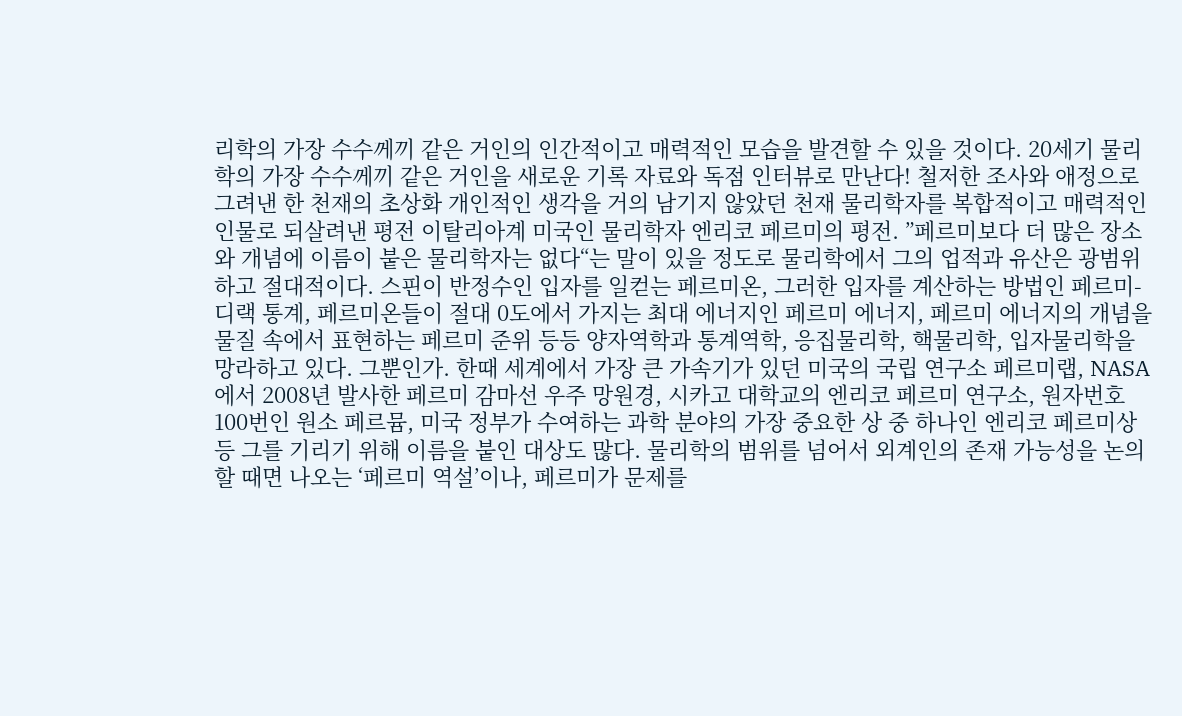리학의 가장 수수께끼 같은 거인의 인간적이고 매력적인 모습을 발견할 수 있을 것이다. 20세기 물리학의 가장 수수께끼 같은 거인을 새로운 기록 자료와 독점 인터뷰로 만난다! 철저한 조사와 애정으로 그려낸 한 천재의 초상화 개인적인 생각을 거의 남기지 않았던 천재 물리학자를 복합적이고 매력적인 인물로 되살려낸 평전 이탈리아계 미국인 물리학자 엔리코 페르미의 평전. ”페르미보다 더 많은 장소와 개념에 이름이 붙은 물리학자는 없다“는 말이 있을 정도로 물리학에서 그의 업적과 유산은 광범위하고 절대적이다. 스핀이 반정수인 입자를 일컫는 페르미온, 그러한 입자를 계산하는 방법인 페르미-디랙 통계, 페르미온들이 절대 0도에서 가지는 최대 에너지인 페르미 에너지, 페르미 에너지의 개념을 물질 속에서 표현하는 페르미 준위 등등 양자역학과 통계역학, 응집물리학, 핵물리학, 입자물리학을 망라하고 있다. 그뿐인가. 한때 세계에서 가장 큰 가속기가 있던 미국의 국립 연구소 페르미랩, NASA에서 2008년 발사한 페르미 감마선 우주 망원경, 시카고 대학교의 엔리코 페르미 연구소, 원자번호 100번인 원소 페르뮴, 미국 정부가 수여하는 과학 분야의 가장 중요한 상 중 하나인 엔리코 페르미상 등 그를 기리기 위해 이름을 붙인 대상도 많다. 물리학의 범위를 넘어서 외계인의 존재 가능성을 논의할 때면 나오는 ‘페르미 역설’이나, 페르미가 문제를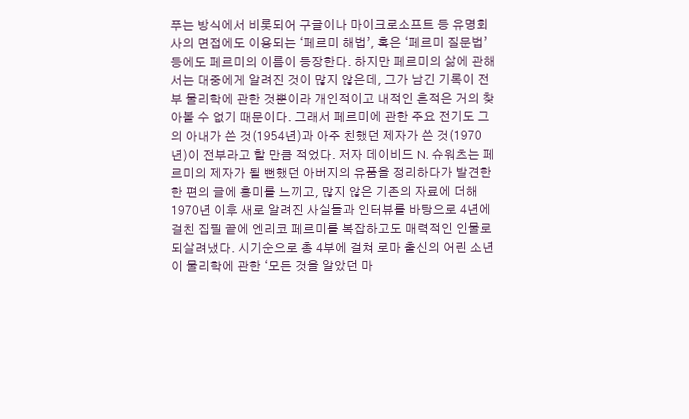푸는 방식에서 비롯되어 구글이나 마이크로소프트 등 유명회사의 면접에도 이용되는 ‘페르미 해법’, 혹은 ‘페르미 질문법’ 등에도 페르미의 이름이 등장한다. 하지만 페르미의 삶에 관해서는 대중에게 알려진 것이 많지 않은데, 그가 남긴 기록이 전부 물리학에 관한 것뿐이라 개인적이고 내적인 흔적은 거의 찾아볼 수 없기 때문이다. 그래서 페르미에 관한 주요 전기도 그의 아내가 쓴 것(1954년)과 아주 친했던 제자가 쓴 것(1970년)이 전부라고 할 만큼 적었다. 저자 데이비드 N. 슈워츠는 페르미의 제자가 될 뻔했던 아버지의 유품을 정리하다가 발견한 한 편의 글에 흥미를 느끼고, 많지 않은 기존의 자료에 더해 1970년 이후 새로 알려진 사실들과 인터뷰를 바탕으로 4년에 걸친 집필 끝에 엔리코 페르미를 복잡하고도 매력적인 인물로 되살려냈다. 시기순으로 총 4부에 걸쳐 로마 출신의 어린 소년이 물리학에 관한 ‘모든 것을 알았던 마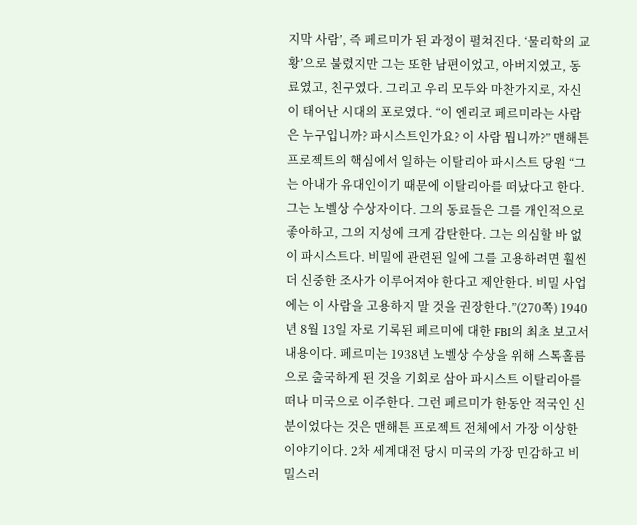지막 사람’, 즉 페르미가 된 과정이 펼쳐진다. ‘물리학의 교황’으로 불렸지만 그는 또한 남편이었고, 아버지였고, 동료였고, 친구였다. 그리고 우리 모두와 마찬가지로, 자신이 태어난 시대의 포로였다. “이 엔리코 페르미라는 사람은 누구입니까? 파시스트인가요? 이 사람 뭡니까?” 맨해튼 프로젝트의 핵심에서 일하는 이탈리아 파시스트 당원 “그는 아내가 유대인이기 때문에 이탈리아를 떠났다고 한다. 그는 노벨상 수상자이다. 그의 동료들은 그를 개인적으로 좋아하고, 그의 지성에 크게 감탄한다. 그는 의심할 바 없이 파시스트다. 비밀에 관련된 일에 그를 고용하려면 훨씬 더 신중한 조사가 이루어져야 한다고 제안한다. 비밀 사업에는 이 사람을 고용하지 말 것을 권장한다.”(270쪽) 1940년 8월 13일 자로 기록된 페르미에 대한 FBI의 최초 보고서 내용이다. 페르미는 1938년 노벨상 수상을 위해 스톡홀름으로 출국하게 된 것을 기회로 삼아 파시스트 이탈리아를 떠나 미국으로 이주한다. 그런 페르미가 한동안 적국인 신분이었다는 것은 맨해튼 프로젝트 전체에서 가장 이상한 이야기이다. 2차 세계대전 당시 미국의 가장 민감하고 비밀스러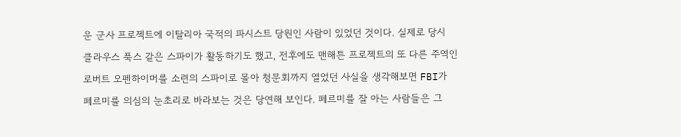운 군사 프로젝트에 이탈리아 국적의 파시스트 당원인 사람이 있었던 것이다. 실제로 당시 클라우스 푹스 같은 스파이가 활동하기도 했고, 전후에도 맨해튼 프로젝트의 또 다른 주역인 로버트 오펜하이머를 소련의 스파이로 몰아 청문회까지 열었던 사실을 생각해보면 FBI가 페르미를 의심의 눈초리로 바라보는 것은 당연해 보인다. 페르미를 잘 아는 사람들은 그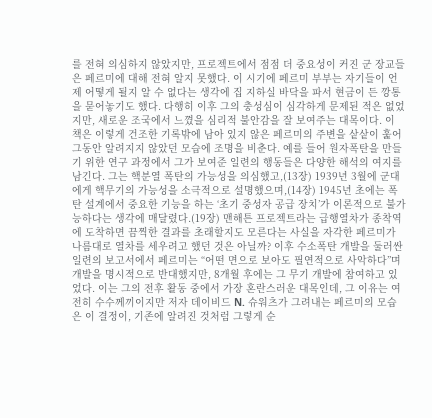를 전혀 의심하지 않았지만, 프로젝트에서 점점 더 중요성이 커진 군 장교들은 페르미에 대해 전혀 알지 못했다. 이 시기에 페르미 부부는 자기들이 언제 어떻게 될지 알 수 없다는 생각에 집 지하실 바닥을 파서 현금이 든 깡통을 묻어놓기도 했다. 다행히 이후 그의 충성심이 심각하게 문제된 적은 없었지만, 새로운 조국에서 느꼈을 심리적 불안감을 잘 보여주는 대목이다. 이 책은 이렇게 건조한 기록밖에 남아 있지 않은 페르미의 주변을 샅샅이 훑어 그동안 알려지지 않았던 모습에 조명을 비춘다. 예를 들어 원자폭탄을 만들기 위한 연구 과정에서 그가 보여준 일련의 행동들은 다양한 해석의 여지를 남긴다. 그는 핵분열 폭탄의 가능성을 의심했고,(13장) 1939년 3월에 군대에게 핵무기의 가능성을 소극적으로 설명했으며,(14장) 1945년 초에는 폭탄 설계에서 중요한 기능을 하는 ‘초기 중성자 공급 장치’가 이론적으로 불가능하다는 생각에 매달렸다.(19장) 맨해튼 프로젝트라는 급행열차가 종착역에 도착하면 끔찍한 결과를 초래할지도 모른다는 사실을 자각한 페르미가 나름대로 열차를 세우려고 했던 것은 아닐까? 이후 수소폭탄 개발을 둘러싼 일련의 보고서에서 페르미는 “어떤 면으로 보아도 필연적으로 사악하다”며 개발을 명시적으로 반대했지만, 8개월 후에는 그 무기 개발에 참여하고 있었다. 이는 그의 전후 활동 중에서 가장 혼란스러운 대목인데, 그 이유는 여전히 수수께끼이지만 저자 데이비드 N. 슈워츠가 그려내는 페르미의 모습은 이 결정이, 기존에 알려진 것처럼 그렇게 순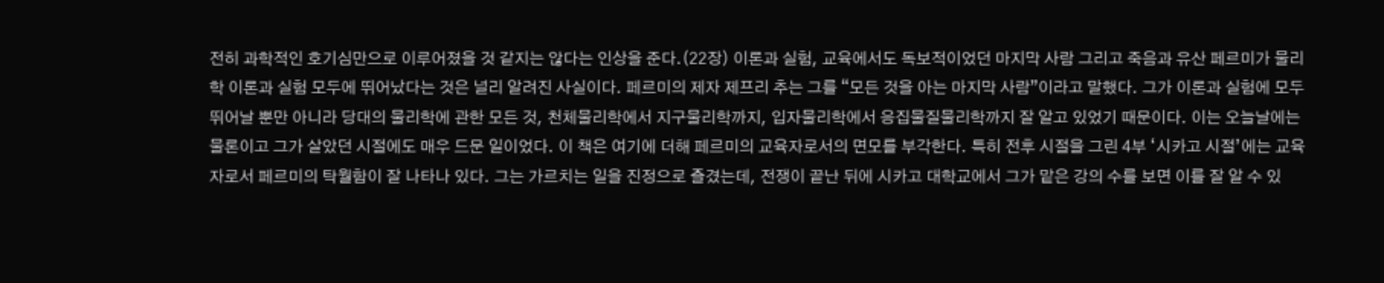전히 과학적인 호기심만으로 이루어졌을 것 같지는 않다는 인상을 준다.(22장) 이론과 실험, 교육에서도 독보적이었던 마지막 사람 그리고 죽음과 유산 페르미가 물리학 이론과 실험 모두에 뛰어났다는 것은 널리 알려진 사실이다. 페르미의 제자 제프리 추는 그를 “모든 것을 아는 마지막 사람”이라고 말했다. 그가 이론과 실험에 모두 뛰어날 뿐만 아니라 당대의 물리학에 관한 모든 것, 천체물리학에서 지구물리학까지, 입자물리학에서 응집물질물리학까지 잘 알고 있었기 때문이다. 이는 오늘날에는 물론이고 그가 살았던 시절에도 매우 드문 일이었다. 이 책은 여기에 더해 페르미의 교육자로서의 면모를 부각한다. 특히 전후 시절을 그린 4부 ‘시카고 시절’에는 교육자로서 페르미의 탁월함이 잘 나타나 있다. 그는 가르치는 일을 진정으로 즐겼는데, 전쟁이 끝난 뒤에 시카고 대학교에서 그가 맡은 강의 수를 보면 이를 잘 알 수 있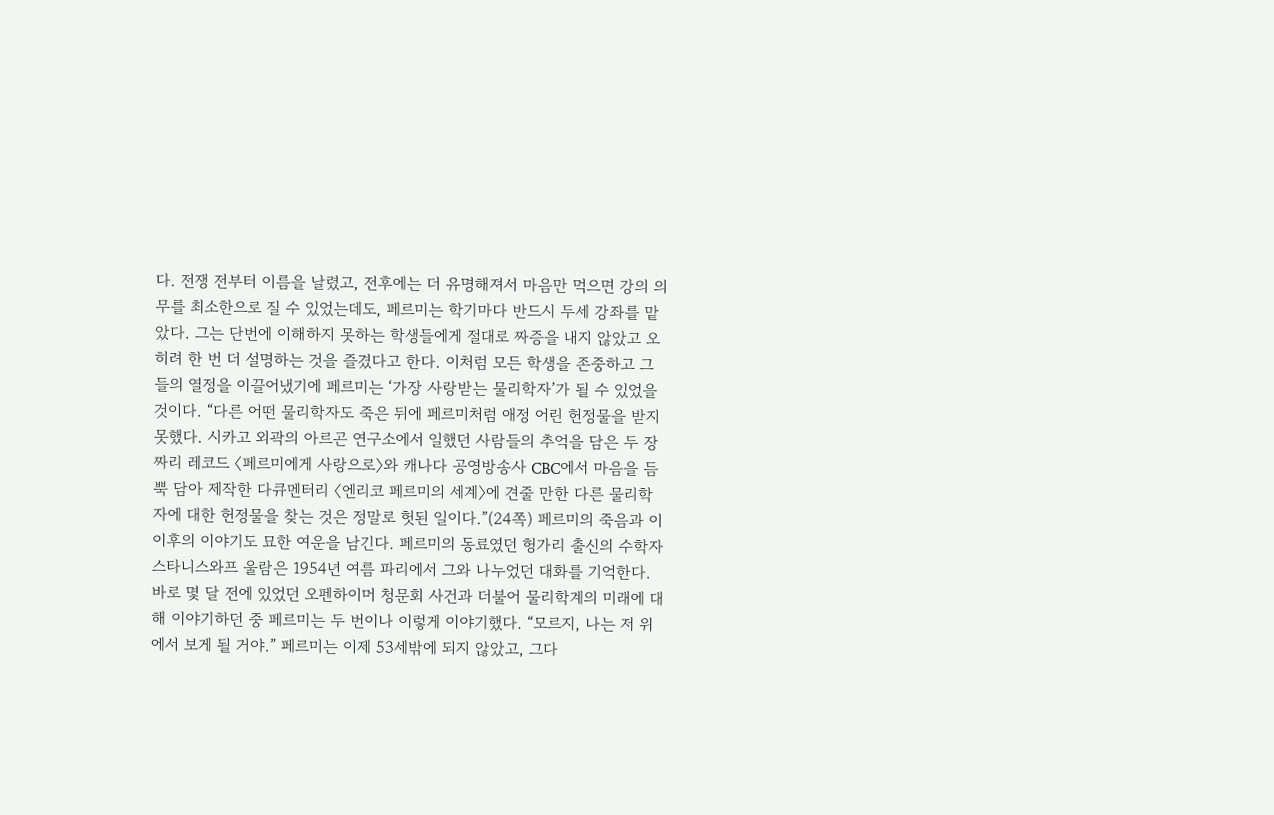다. 전쟁 전부터 이름을 날렸고, 전후에는 더 유명해져서 마음만 먹으면 강의 의무를 최소한으로 질 수 있었는데도, 페르미는 학기마다 반드시 두세 강좌를 맡았다. 그는 단번에 이해하지 못하는 학생들에게 절대로 짜증을 내지 않았고 오히려 한 번 더 설명하는 것을 즐겼다고 한다. 이처럼 모든 학생을 존중하고 그들의 열정을 이끌어냈기에 페르미는 ‘가장 사랑받는 물리학자’가 될 수 있었을 것이다. “다른 어떤 물리학자도 죽은 뒤에 페르미처럼 애정 어린 헌정물을 받지 못했다. 시카고 외곽의 아르곤 연구소에서 일했던 사람들의 추억을 담은 두 장짜리 레코드 〈페르미에게 사랑으로〉와 캐나다 공영방송사 CBC에서 마음을 듬뿍 담아 제작한 다큐멘터리 〈엔리코 페르미의 세계〉에 견줄 만한 다른 물리학자에 대한 헌정물을 찾는 것은 정말로 헛된 일이다.”(24쪽) 페르미의 죽음과 이 이후의 이야기도 묘한 여운을 남긴다. 페르미의 동료였던 헝가리 출신의 수학자 스타니스와프 울람은 1954년 여름 파리에서 그와 나누었던 대화를 기억한다. 바로 몇 달 전에 있었던 오펜하이머 청문회 사건과 더불어 물리학계의 미래에 대해 이야기하던 중 페르미는 두 번이나 이렇게 이야기했다. “모르지, 나는 저 위에서 보게 될 거야.” 페르미는 이제 53세밖에 되지 않았고, 그다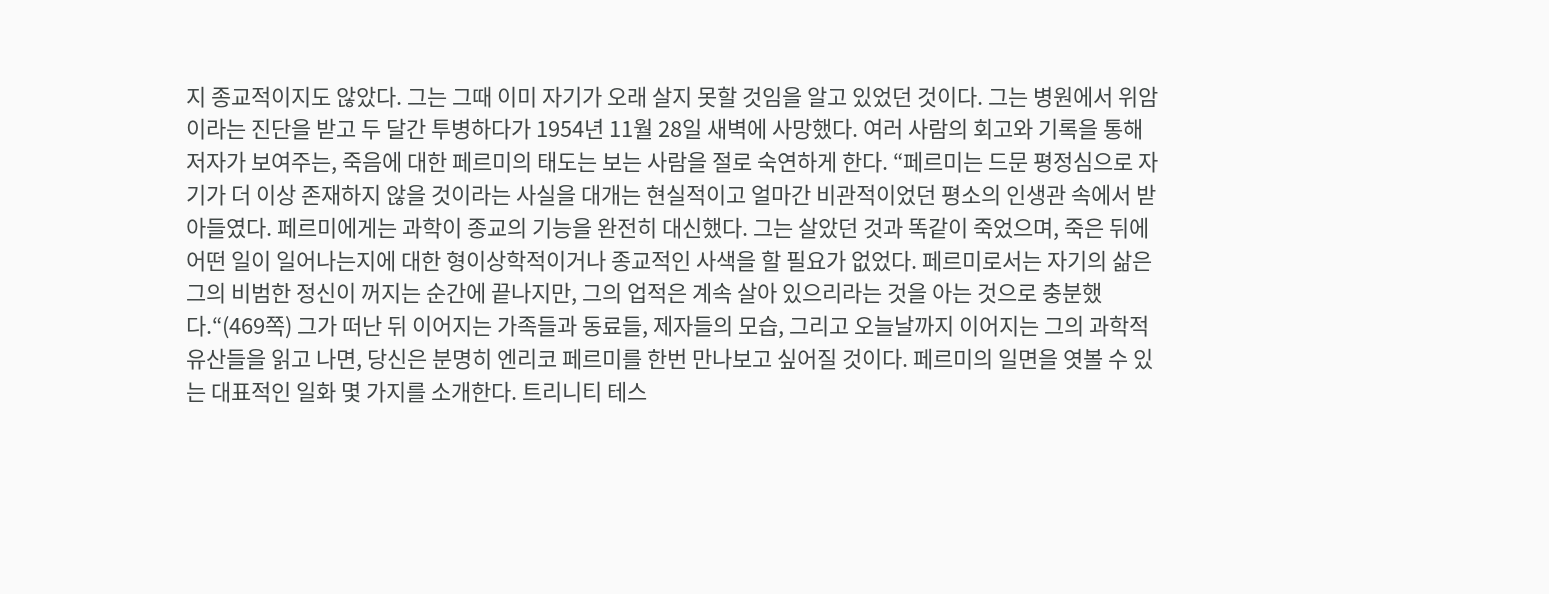지 종교적이지도 않았다. 그는 그때 이미 자기가 오래 살지 못할 것임을 알고 있었던 것이다. 그는 병원에서 위암이라는 진단을 받고 두 달간 투병하다가 1954년 11월 28일 새벽에 사망했다. 여러 사람의 회고와 기록을 통해 저자가 보여주는, 죽음에 대한 페르미의 태도는 보는 사람을 절로 숙연하게 한다. “페르미는 드문 평정심으로 자기가 더 이상 존재하지 않을 것이라는 사실을 대개는 현실적이고 얼마간 비관적이었던 평소의 인생관 속에서 받아들였다. 페르미에게는 과학이 종교의 기능을 완전히 대신했다. 그는 살았던 것과 똑같이 죽었으며, 죽은 뒤에 어떤 일이 일어나는지에 대한 형이상학적이거나 종교적인 사색을 할 필요가 없었다. 페르미로서는 자기의 삶은 그의 비범한 정신이 꺼지는 순간에 끝나지만, 그의 업적은 계속 살아 있으리라는 것을 아는 것으로 충분했다.“(469쪽) 그가 떠난 뒤 이어지는 가족들과 동료들, 제자들의 모습, 그리고 오늘날까지 이어지는 그의 과학적 유산들을 읽고 나면, 당신은 분명히 엔리코 페르미를 한번 만나보고 싶어질 것이다. 페르미의 일면을 엿볼 수 있는 대표적인 일화 몇 가지를 소개한다. 트리니티 테스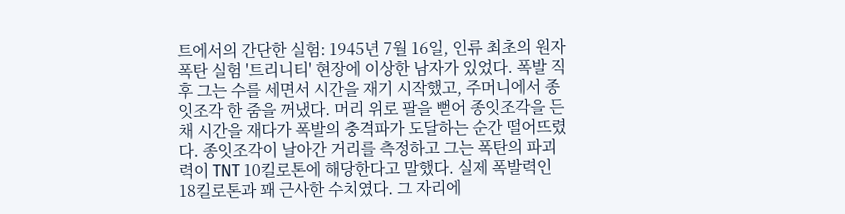트에서의 간단한 실험: 1945년 7월 16일, 인류 최초의 원자폭탄 실험 '트리니티' 현장에 이상한 남자가 있었다. 폭발 직후 그는 수를 세면서 시간을 재기 시작했고, 주머니에서 종잇조각 한 줌을 꺼냈다. 머리 위로 팔을 뻗어 종잇조각을 든 채 시간을 재다가 폭발의 충격파가 도달하는 순간 떨어뜨렸다. 종잇조각이 날아간 거리를 측정하고 그는 폭탄의 파괴력이 TNT 10킬로톤에 해당한다고 말했다. 실제 폭발력인 18킬로톤과 꽤 근사한 수치였다. 그 자리에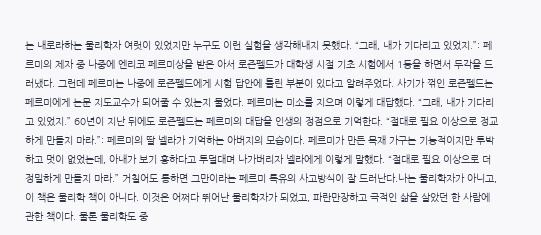는 내로라하는 물리학자 여럿이 있었지만 누구도 이런 실험을 생각해내지 못했다. “그래, 내가 기다리고 있었지.”: 페르미의 제자 중 나중에 엔리코 페르미상을 받은 아서 로즌펠드가 대학생 시절 기초 시험에서 1등을 하면서 두각을 드러냈다. 그런데 페르미는 나중에 로즌펠드에게 시험 답안에 틀린 부분이 있다고 알려주었다. 사기가 꺾인 로즌펠드는 페르미에게 논문 지도교수가 되어줄 수 있는지 물었다. 페르미는 미소를 지으며 이렇게 대답했다. “그래, 내가 기다리고 있었지.” 60년이 지난 뒤에도 로즌펠드는 페르미의 대답을 인생의 정점으로 기억한다. “절대로 필요 이상으로 정교하게 만들지 마라.”: 페르미의 딸 넬라가 기억하는 아버지의 모습이다. 페르미가 만든 목재 가구는 기능적이지만 투박하고 멋이 없었는데, 아내가 보기 흉하다고 투덜대며 나가버리자 넬라에게 이렇게 말했다. “절대로 필요 이상으로 더 정밀하게 만들지 마라.” 거칠어도 통하면 그만이라는 페르미 특유의 사고방식이 잘 드러난다.나는 물리학자가 아니고, 이 책은 물리학 책이 아니다. 이것은 어쩌다 뛰어난 물리학자가 되었고, 파란만장하고 극적인 삶을 살았던 한 사람에 관한 책이다. 물론 물리학도 중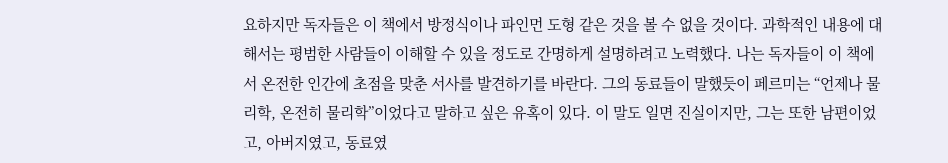요하지만 독자들은 이 책에서 방정식이나 파인먼 도형 같은 것을 볼 수 없을 것이다. 과학적인 내용에 대해서는 평범한 사람들이 이해할 수 있을 정도로 간명하게 설명하려고 노력했다. 나는 독자들이 이 책에서 온전한 인간에 초점을 맞춘 서사를 발견하기를 바란다. 그의 동료들이 말했듯이 페르미는 “언제나 물리학, 온전히 물리학”이었다고 말하고 싶은 유혹이 있다. 이 말도 일면 진실이지만, 그는 또한 남편이었고, 아버지였고, 동료였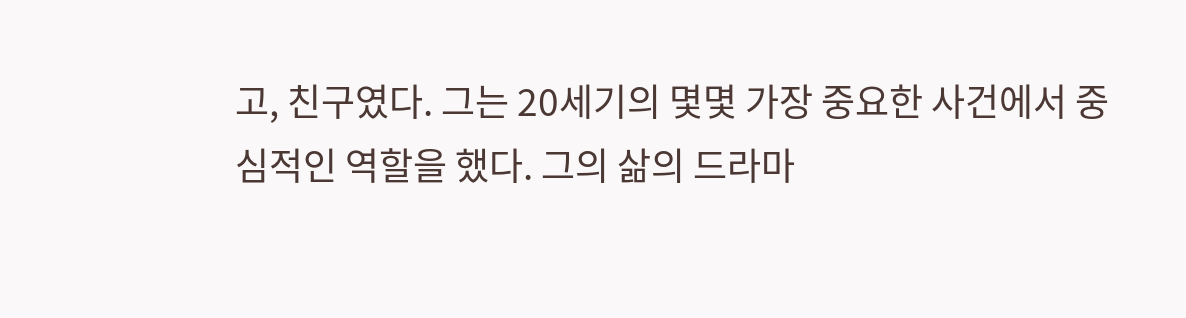고, 친구였다. 그는 20세기의 몇몇 가장 중요한 사건에서 중심적인 역할을 했다. 그의 삶의 드라마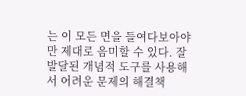는 이 모든 면을 들여다보아야만 제대로 음미할 수 있다. 잘 발달된 개념적 도구를 사용해서 어려운 문제의 해결책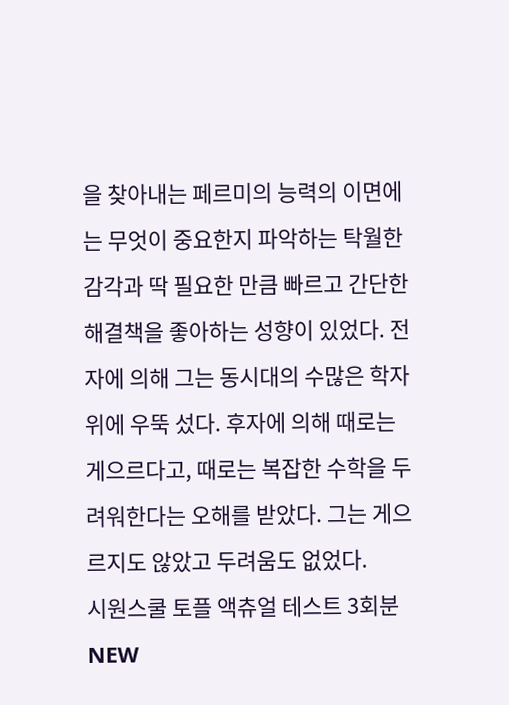을 찾아내는 페르미의 능력의 이면에는 무엇이 중요한지 파악하는 탁월한 감각과 딱 필요한 만큼 빠르고 간단한 해결책을 좋아하는 성향이 있었다. 전자에 의해 그는 동시대의 수많은 학자 위에 우뚝 섰다. 후자에 의해 때로는 게으르다고, 때로는 복잡한 수학을 두려워한다는 오해를 받았다. 그는 게으르지도 않았고 두려움도 없었다.
시원스쿨 토플 액츄얼 테스트 3회분 NEW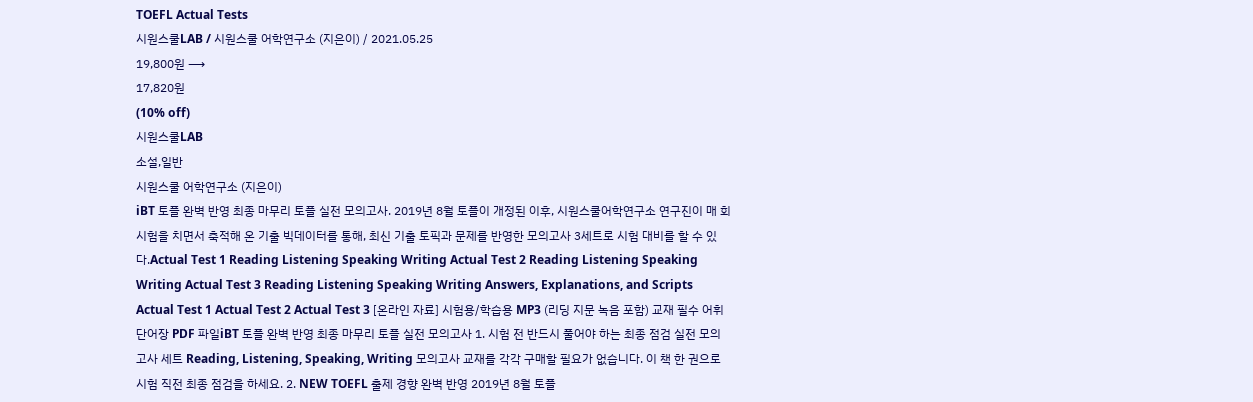TOEFL Actual Tests
시원스쿨LAB / 시원스쿨 어학연구소 (지은이) / 2021.05.25
19,800원 ⟶
17,820원
(10% off)
시원스쿨LAB
소설,일반
시원스쿨 어학연구소 (지은이)
iBT 토플 완벽 반영 최종 마무리 토플 실전 모의고사. 2019년 8월 토플이 개정된 이후, 시원스쿨어학연구소 연구진이 매 회 시험을 치면서 축적해 온 기출 빅데이터를 통해, 최신 기출 토픽과 문제를 반영한 모의고사 3세트로 시험 대비를 할 수 있다.Actual Test 1 Reading Listening Speaking Writing Actual Test 2 Reading Listening Speaking Writing Actual Test 3 Reading Listening Speaking Writing Answers, Explanations, and Scripts Actual Test 1 Actual Test 2 Actual Test 3 [온라인 자료] 시험용/학습용 MP3 (리딩 지문 녹음 포함) 교재 필수 어휘 단어장 PDF 파일iBT 토플 완벽 반영 최종 마무리 토플 실전 모의고사 1. 시험 전 반드시 풀어야 하는 최종 점검 실전 모의고사 세트 Reading, Listening, Speaking, Writing 모의고사 교재를 각각 구매할 필요가 없습니다. 이 책 한 권으로 시험 직전 최종 점검을 하세요. 2. NEW TOEFL 출제 경향 완벽 반영 2019년 8월 토플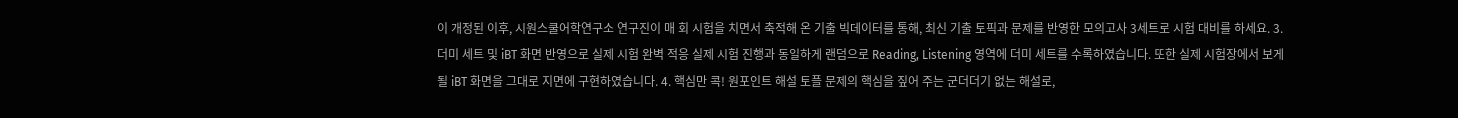이 개정된 이후, 시원스쿨어학연구소 연구진이 매 회 시험을 치면서 축적해 온 기출 빅데이터를 통해, 최신 기출 토픽과 문제를 반영한 모의고사 3세트로 시험 대비를 하세요. 3. 더미 세트 및 iBT 화면 반영으로 실제 시험 완벽 적응 실제 시험 진행과 동일하게 랜덤으로 Reading, Listening 영역에 더미 세트를 수록하였습니다. 또한 실제 시험장에서 보게 될 iBT 화면을 그대로 지면에 구현하였습니다. 4. 핵심만 콕! 원포인트 해설 토플 문제의 핵심을 짚어 주는 군더더기 없는 해설로,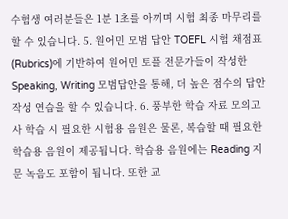수험생 여러분들은 1분 1초를 아끼며 시험 최종 마무리를 할 수 있습니다. 5. 원어민 모범 답안 TOEFL 시험 채점표(Rubrics)에 기반하여 원어민 토플 전문가들이 작성한 Speaking, Writing 모범답안을 통해, 더 높은 점수의 답안 작성 연습을 할 수 있습니다. 6. 풍부한 학습 자료 모의고사 학습 시 필요한 시험용 음원은 물론, 복습할 때 필요한 학습용 음원이 제공됩니다. 학습용 음원에는 Reading 지문 녹음도 포함이 됩니다. 또한 교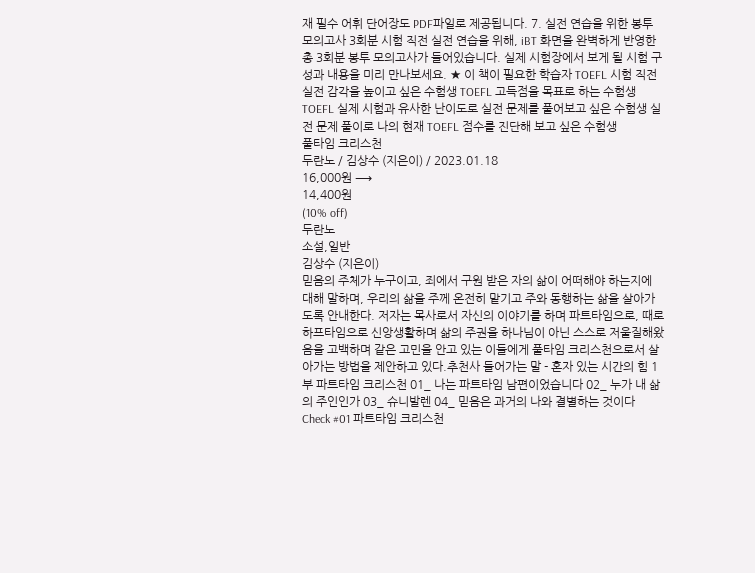재 필수 어휘 단어장도 PDF파일로 제공됩니다. 7. 실전 연습을 위한 봉투 모의고사 3회분 시험 직전 실전 연습을 위해, iBT 화면을 완벽하게 반영한 총 3회분 봉투 모의고사가 들어있습니다. 실제 시험장에서 보게 될 시험 구성과 내용을 미리 만나보세요. ★ 이 책이 필요한 학습자 TOEFL 시험 직전 실전 감각을 높이고 싶은 수험생 TOEFL 고득점을 목표로 하는 수험생 TOEFL 실제 시험과 유사한 난이도로 실전 문제를 풀어보고 싶은 수험생 실전 문제 풀이로 나의 현재 TOEFL 점수를 진단해 보고 싶은 수험생
풀타임 크리스천
두란노 / 김상수 (지은이) / 2023.01.18
16,000원 ⟶
14,400원
(10% off)
두란노
소설,일반
김상수 (지은이)
믿음의 주체가 누구이고, 죄에서 구원 받은 자의 삶이 어떠해야 하는지에 대해 말하며, 우리의 삶을 주께 온전히 맡기고 주와 동행하는 삶을 살아가도록 안내한다. 저자는 목사로서 자신의 이야기를 하며 파트타임으로, 때로 하프타임으로 신앙생활하며 삶의 주권을 하나님이 아닌 스스로 저울질해왔음을 고백하며 같은 고민을 안고 있는 이들에게 풀타임 크리스천으로서 살아가는 방법을 제안하고 있다.추천사 들어가는 말 - 혼자 있는 시간의 힘 1부 파트타임 크리스천 01_ 나는 파트타임 남편이었습니다 02_ 누가 내 삶의 주인인가 03_ 슈니발렌 04_ 믿음은 과거의 나와 결별하는 것이다 Check #01 파트타임 크리스천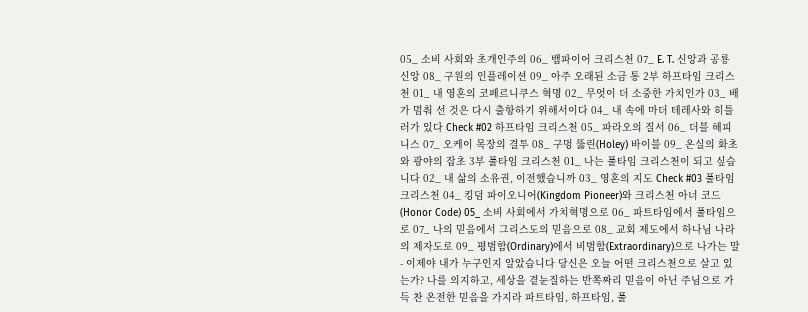05_ 소비 사회와 초개인주의 06_ 뱀파이어 크리스천 07_ E. T. 신앙과 공룡 신앙 08_ 구원의 인플레이션 09_ 아주 오래된 소금 통 2부 하프타임 크리스천 01_ 내 영혼의 코페르니쿠스 혁명 02_ 무엇이 더 소중한 가치인가 03_ 배가 멈춰 선 것은 다시 출항하기 위해서이다 04_ 내 속에 마더 테레사와 히틀러가 있다 Check #02 하프타임 크리스천 05_ 파라오의 질서 06_ 더블 해피니스 07_ 오케이 목장의 결투 08_ 구멍 뚫린(Holey) 바이블 09_ 온실의 화초와 광야의 잡초 3부 풀타임 크리스천 01_ 나는 풀타임 크리스천이 되고 싶습니다 02_ 내 삶의 소유권, 이전했습니까 03_ 영혼의 지도 Check #03 풀타임 크리스천 04_ 킹덤 파이오니어(Kingdom Pioneer)와 크리스천 아너 코드(Honor Code) 05_ 소비 사회에서 가치혁명으로 06_ 파트타임에서 풀타임으로 07_ 나의 믿음에서 그리스도의 믿음으로 08_ 교회 제도에서 하나님 나라의 제자도로 09_ 평범함(Ordinary)에서 비범함(Extraordinary)으로 나가는 말 - 이제야 내가 누구인지 알았습니다 당신은 오늘 어떤 크리스천으로 살고 있는가? 나를 의지하고, 세상을 곁눈질하는 반쪽짜리 믿음이 아닌 주님으로 가득 찬 온전한 믿음을 가지라 파트타임, 하프타임, 풀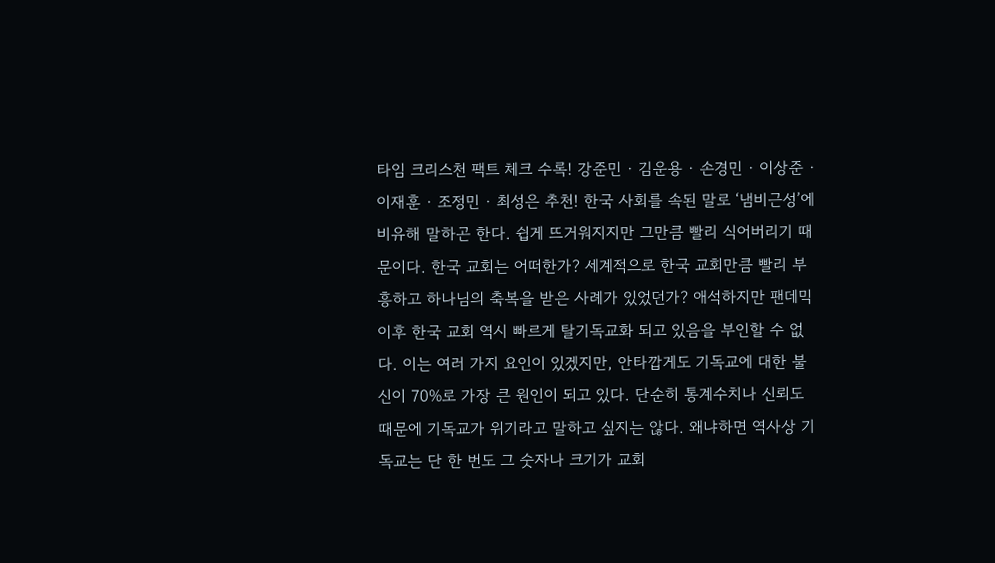타임 크리스천 팩트 체크 수록! 강준민 · 김운용 · 손경민 · 이상준 · 이재훈 · 조정민 · 최성은 추천! 한국 사회를 속된 말로 ‘냄비근성’에 비유해 말하곤 한다. 쉽게 뜨거워지지만 그만큼 빨리 식어버리기 때문이다. 한국 교회는 어떠한가? 세계적으로 한국 교회만큼 빨리 부흥하고 하나님의 축복을 받은 사례가 있었던가? 애석하지만 팬데믹 이후 한국 교회 역시 빠르게 탈기독교화 되고 있음을 부인할 수 없다. 이는 여러 가지 요인이 있겠지만, 안타깝게도 기독교에 대한 불신이 70%로 가장 큰 원인이 되고 있다. 단순히 통계수치나 신뢰도 때문에 기독교가 위기라고 말하고 싶지는 않다. 왜냐하면 역사상 기독교는 단 한 번도 그 숫자나 크기가 교회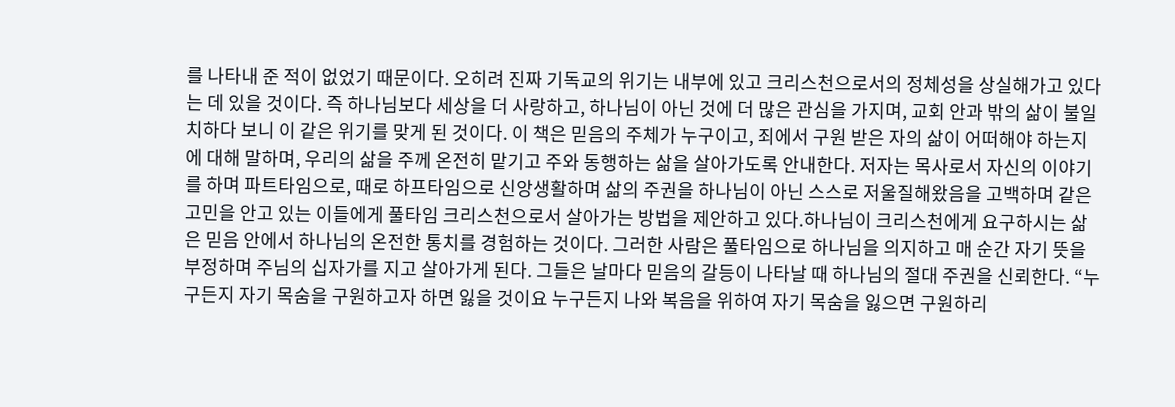를 나타내 준 적이 없었기 때문이다. 오히려 진짜 기독교의 위기는 내부에 있고 크리스천으로서의 정체성을 상실해가고 있다는 데 있을 것이다. 즉 하나님보다 세상을 더 사랑하고, 하나님이 아닌 것에 더 많은 관심을 가지며, 교회 안과 밖의 삶이 불일치하다 보니 이 같은 위기를 맞게 된 것이다. 이 책은 믿음의 주체가 누구이고, 죄에서 구원 받은 자의 삶이 어떠해야 하는지에 대해 말하며, 우리의 삶을 주께 온전히 맡기고 주와 동행하는 삶을 살아가도록 안내한다. 저자는 목사로서 자신의 이야기를 하며 파트타임으로, 때로 하프타임으로 신앙생활하며 삶의 주권을 하나님이 아닌 스스로 저울질해왔음을 고백하며 같은 고민을 안고 있는 이들에게 풀타임 크리스천으로서 살아가는 방법을 제안하고 있다.하나님이 크리스천에게 요구하시는 삶은 믿음 안에서 하나님의 온전한 통치를 경험하는 것이다. 그러한 사람은 풀타임으로 하나님을 의지하고 매 순간 자기 뜻을 부정하며 주님의 십자가를 지고 살아가게 된다. 그들은 날마다 믿음의 갈등이 나타날 때 하나님의 절대 주권을 신뢰한다. “누구든지 자기 목숨을 구원하고자 하면 잃을 것이요 누구든지 나와 복음을 위하여 자기 목숨을 잃으면 구원하리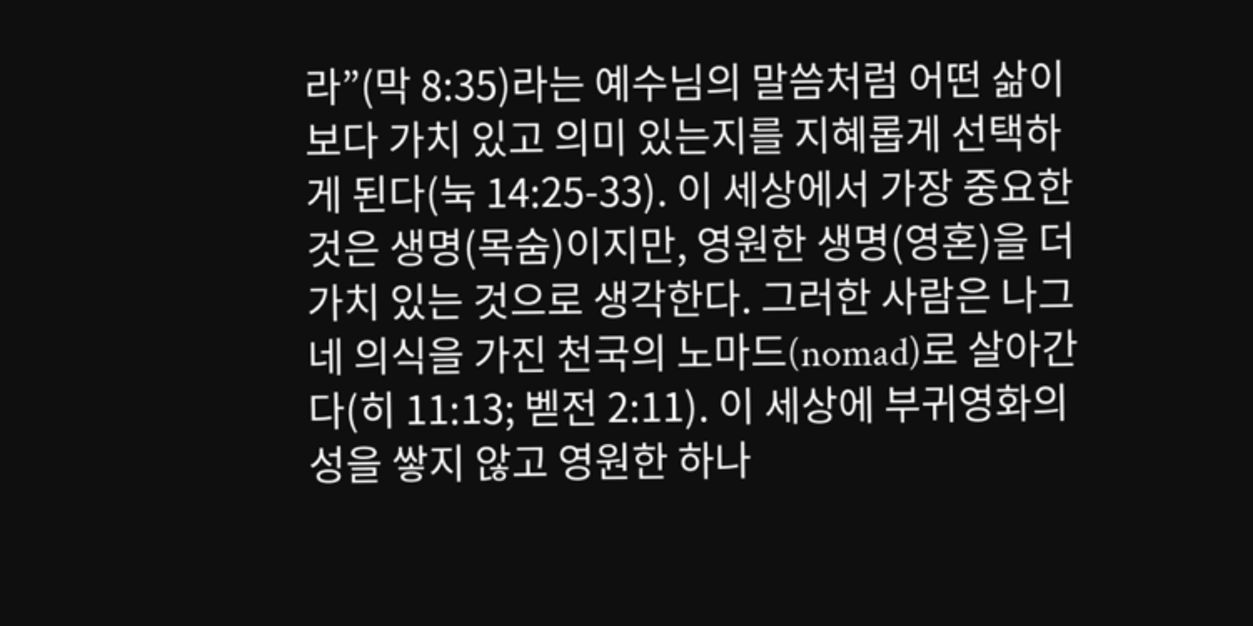라”(막 8:35)라는 예수님의 말씀처럼 어떤 삶이 보다 가치 있고 의미 있는지를 지혜롭게 선택하게 된다(눅 14:25-33). 이 세상에서 가장 중요한 것은 생명(목숨)이지만, 영원한 생명(영혼)을 더 가치 있는 것으로 생각한다. 그러한 사람은 나그네 의식을 가진 천국의 노마드(nomad)로 살아간다(히 11:13; 벧전 2:11). 이 세상에 부귀영화의 성을 쌓지 않고 영원한 하나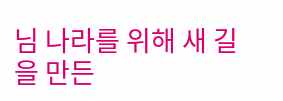님 나라를 위해 새 길을 만든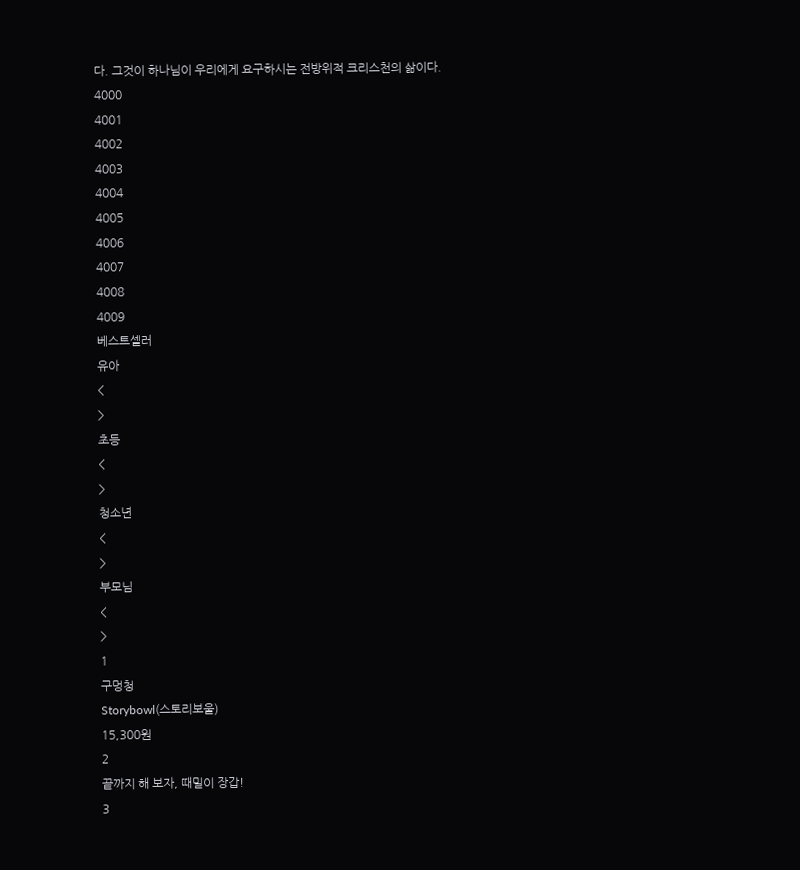다. 그것이 하나님이 우리에게 요구하시는 전방위적 크리스천의 삶이다.
4000
4001
4002
4003
4004
4005
4006
4007
4008
4009
베스트셀러
유아
<
>
초등
<
>
청소년
<
>
부모님
<
>
1
구멍청
Storybowl(스토리보울)
15,300원
2
끝까지 해 보자, 때밀이 장갑!
3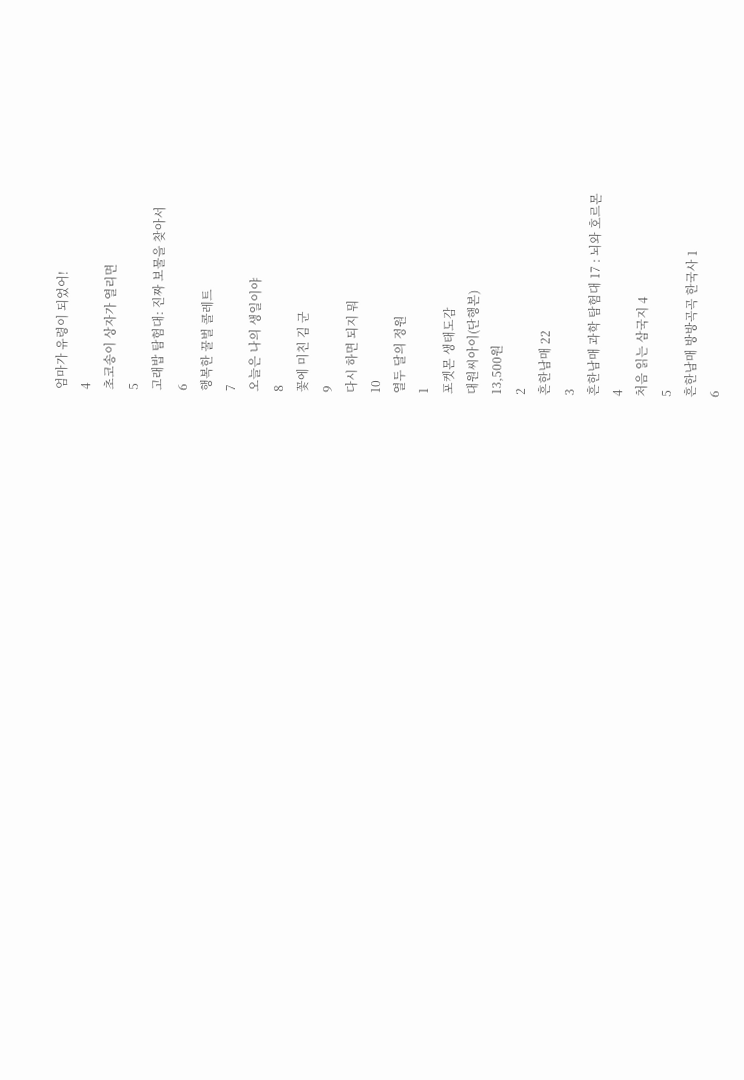엄마가 유령이 되었어!
4
초코송이 상자가 열리면
5
고래밥 탐험대: 진짜 보물을 찾아서
6
행복한 꿀벌 콜레트
7
오늘은 나의 생일이야
8
꽃에 미친 김 군
9
다시 하면 되지 뭐
10
열두 달의 정원
1
포켓몬 생태도감
대원씨아이(단행본)
13,500원
2
흔한남매 22
3
흔한남매 과학 탐험대 17 : 뇌와 호르몬
4
처음 읽는 삼국지 4
5
흔한남매 방방곡곡 한국사 1
6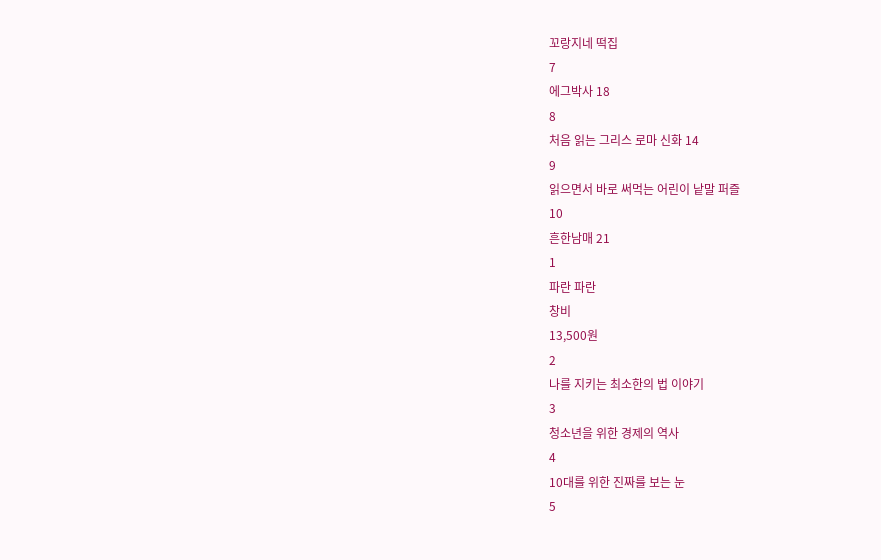꼬랑지네 떡집
7
에그박사 18
8
처음 읽는 그리스 로마 신화 14
9
읽으면서 바로 써먹는 어린이 낱말 퍼즐
10
흔한남매 21
1
파란 파란
창비
13,500원
2
나를 지키는 최소한의 법 이야기
3
청소년을 위한 경제의 역사
4
10대를 위한 진짜를 보는 눈
5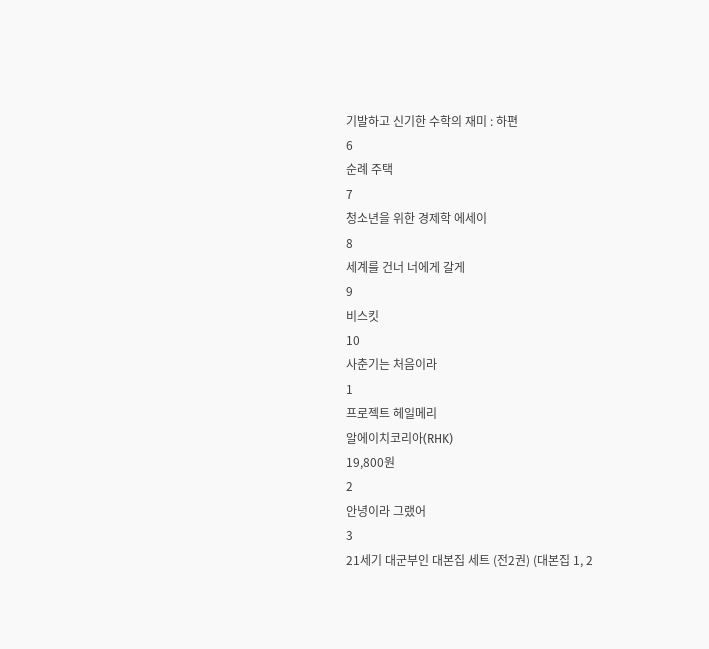기발하고 신기한 수학의 재미 : 하편
6
순례 주택
7
청소년을 위한 경제학 에세이
8
세계를 건너 너에게 갈게
9
비스킷
10
사춘기는 처음이라
1
프로젝트 헤일메리
알에이치코리아(RHK)
19,800원
2
안녕이라 그랬어
3
21세기 대군부인 대본집 세트 (전2권) (대본집 1, 2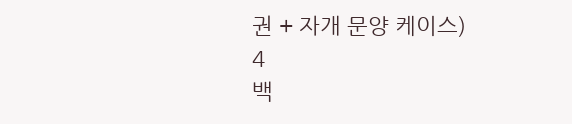권 + 자개 문양 케이스)
4
백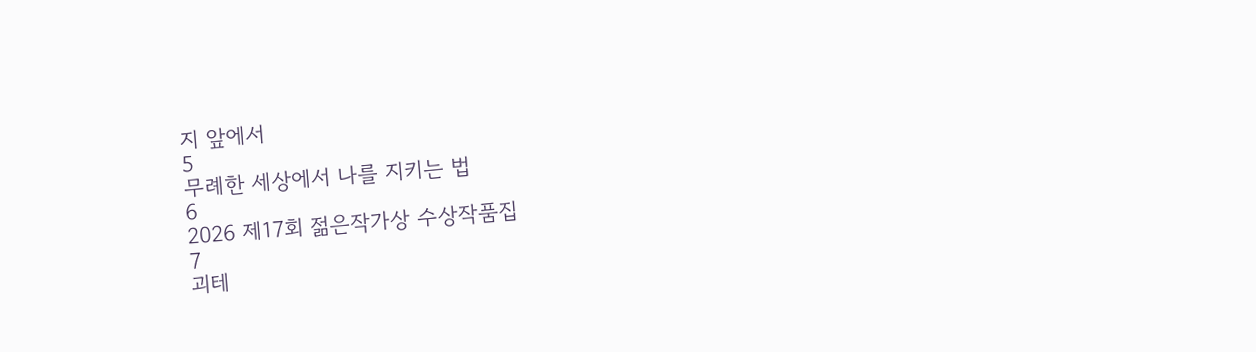지 앞에서
5
무례한 세상에서 나를 지키는 법
6
2026 제17회 젊은작가상 수상작품집
7
괴테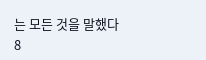는 모든 것을 말했다
8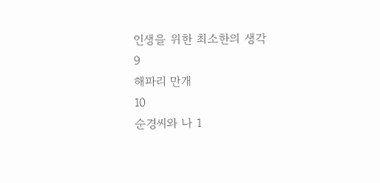인생을 위한 최소한의 생각
9
해파리 만개
10
순경씨와 나 1